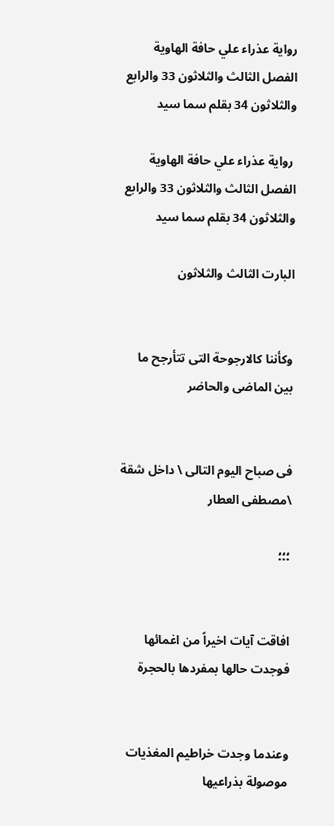رواية عذراء علي حافة الهاوية الفصل الثالث والثلاثون 33 والرابع والثلاثون 34 بقلم سما سيد

 رواية عذراء علي حافة الهاوية الفصل الثالث والثلاثون 33 والرابع والثلاثون 34 بقلم سما سيد

البارت الثالث والثلاثون


وكأننا كالارجوحة التى تتأرجح ما بين الماضى والحاضر


فى صباح اليوم التالى \ داخل شقة \مصطفى العطار

؛؛؛


افاقت آيات اخيراً من اغمائها فوجدت حالها بمفردها بالحجرة


وعندما وجدت خراطيم المغذيات موصولة بذراعيها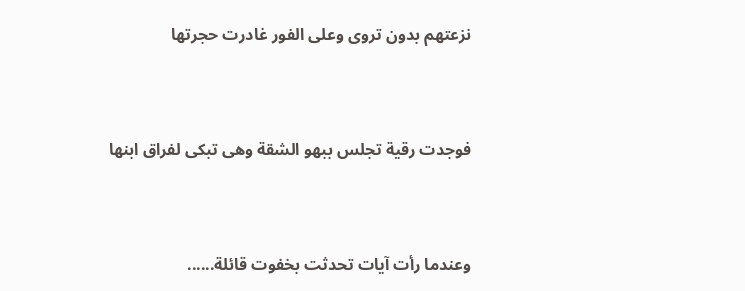نزعتهم بدون تروى وعلى الفور غادرت حجرتها


فوجدت رقية تجلس ببهو الشقة وهى تبكى لفراق ابنها


وعندما رأت آيات تحدثت بخفوت قائلة......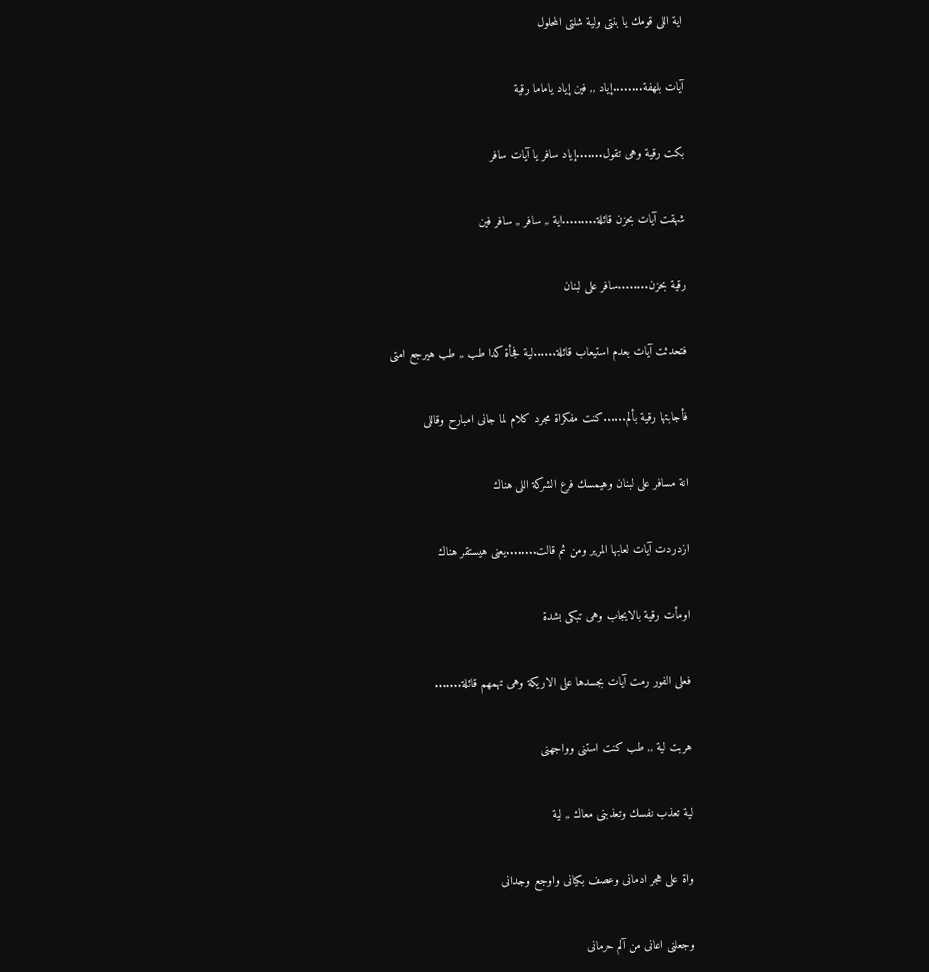اية اللى قومك يا بنتى ولية شلتى المحلول


آيات بلهفة........إياد ,, فين إياد ياماما رقية


بكت رقية وهى تقول.......إياد سافر يا آيات سافر


شهقت آيات بحزن قائلة.........اية ,, سافر ,, سافر فين


رقية بحزن........سافر على لبنان


فتحدثت آيات بعدم استيعاب قائلة......لية فجأة كدا طب ,, طب هيرجع امتى


فأجابتها رقية بألم......كنت مفكراة مجرد كلام لما جانى امبارح وقاللى


انة مسافر على لبنان وهيمسك فرع الشركة اللى هناك


ازدردت آيات لعابها المرير ومن ثم قالت........يعنى هيستقر هناك


اومأت رقية بالايجاب وهى تبكى بشدة


فعلى الفور رمت آيات بجسدها على الاريكة وهى تهمهم قائلة.......


هربت لية ,, طب كنت استنى وواجهنى


لية تعذب نفسك وتعذبنى معاك ,, لية


واة على هجر ادمانى وعصف بكيانى واوجع وجدانى


وجعلنى اعانى من آلم حرمانى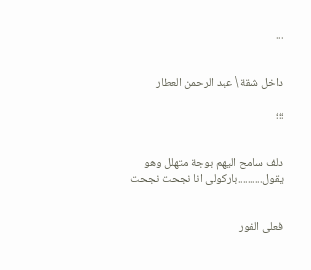...


داخل شقة \ عبد الرحمن العطار

؛؛؛


دلف سامح اليهم بوجة متهلل وهو يقول..........باركولى انا نجحت نجحت


فعلى الفور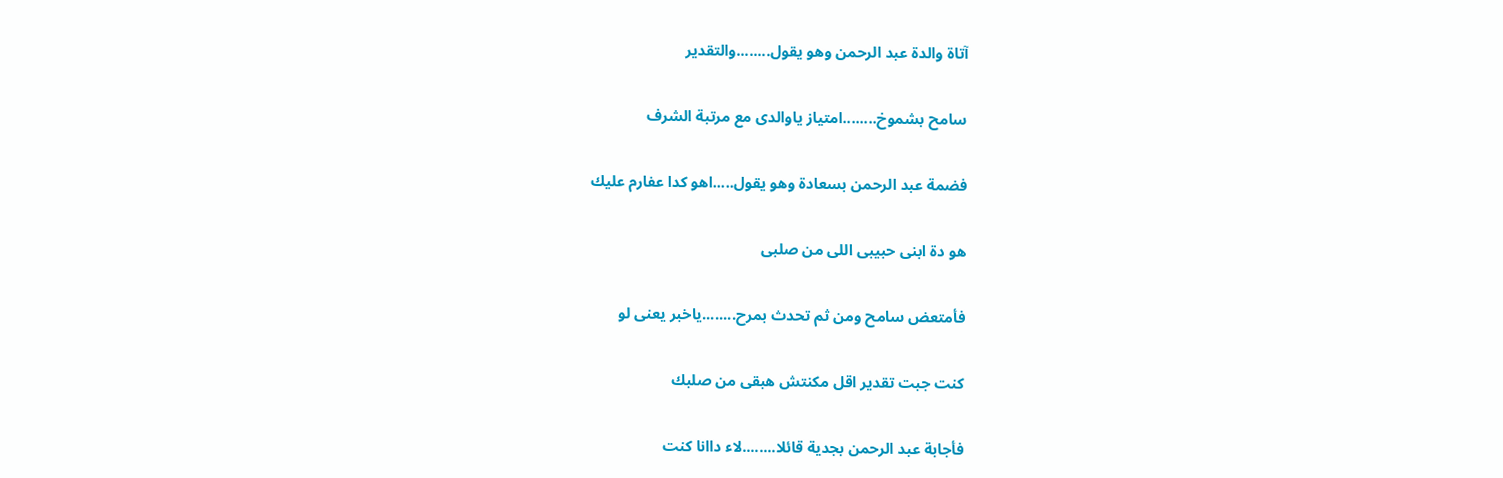آتاة والدة عبد الرحمن وهو يقول........والتقدير


سامح بشموخ........امتياز ياوالدى مع مرتبة الشرف


فضمة عبد الرحمن بسعادة وهو يقول.....اهو كدا عفارم عليك


هو دة ابنى حبيبى اللى من صلبى


فأمتعض سامح ومن ثم تحدث بمرح........ياخبر يعنى لو


كنت جبت تقدير اقل مكنتش هبقى من صلبك


فأجابة عبد الرحمن بجدية قائلا........لاء داانا كنت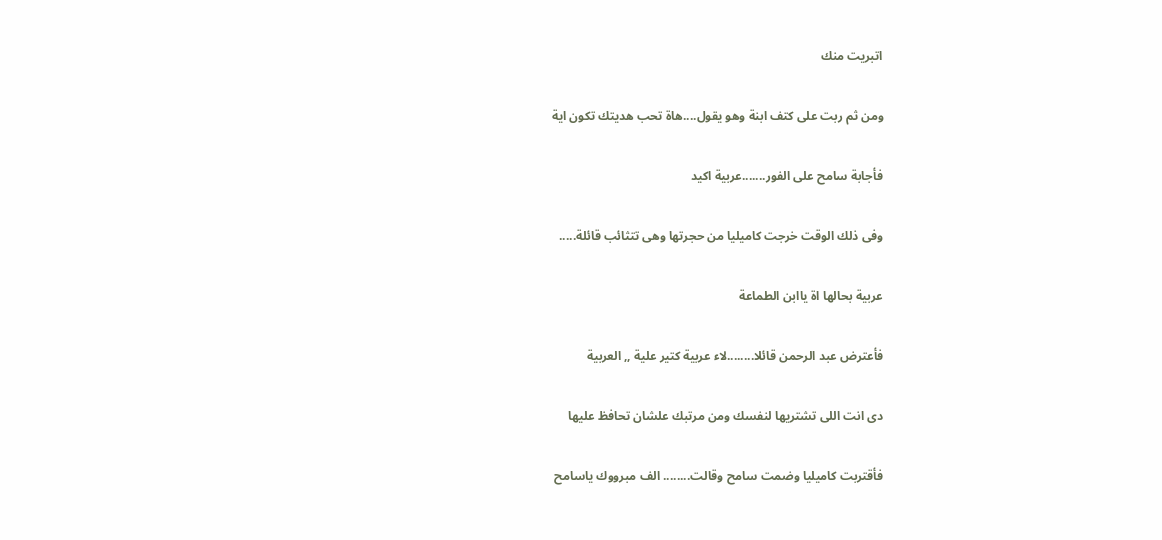اتبريت منك


ومن ثم ربت على كتف ابنة وهو يقول....هاة تحب هديتك تكون اية


فأجابة سامح على الفور.......عربية اكيد


وفى ذلك الوقت خرجت كاميليا من حجرتها وهى تتثائب قائلة.....


عربية بحالها اة ياابن الطماعة


فأعترض عبد الرحمن قائلا........لاء عربية كتير علية ,, العربية


دى انت اللى تشتريها لنفسك ومن مرتبك علشان تحافظ عليها


فأقتربت كاميليا وضمت سامح وقالت........ الف مبرووك ياسامح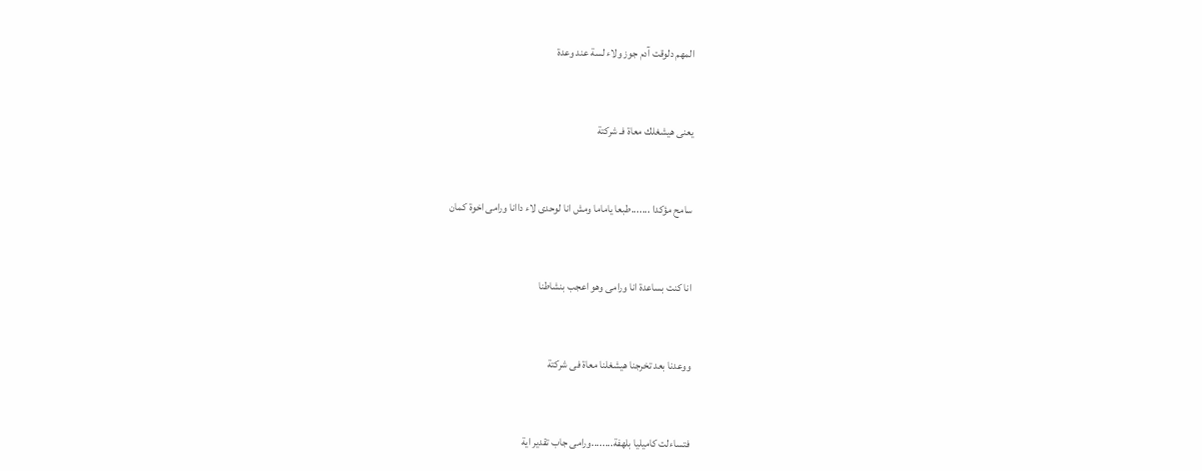المهم دلوقت آدم جوز ولاء لسة عند وعدة


يعنى هيشغلك معاة فـ شركتة


سامح مؤكدا .......طبعا ياماما ومش انا لوحدى لاء داانا ورامى اخوة كمان


انا كنت بساعدة انا ورامى وهو اعجب بنشاطنا


ووعدنا بعد تخرجنا هيشغلنا معاة فى شركتة


فتساءلت كاميليا بلهفة........ورامى جاب تقدير اية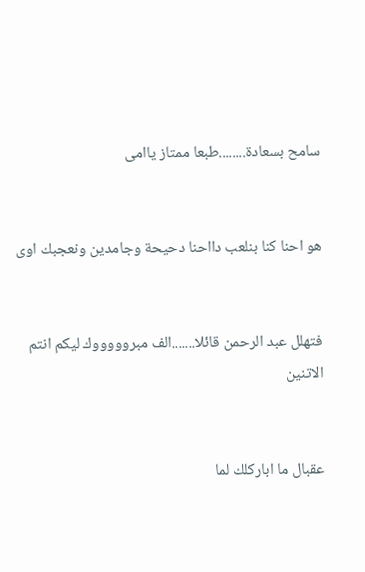سامح بسعادة........طبعا ممتاز ياامى


هو احنا كنا بنلعب دااحنا دحيحة وجامدين ونعجبك اوى


فتهلل عبد الرحمن قائلا.......الف مبروووووك ليكم انتم الاتنين


عقبال ما اباركلك لما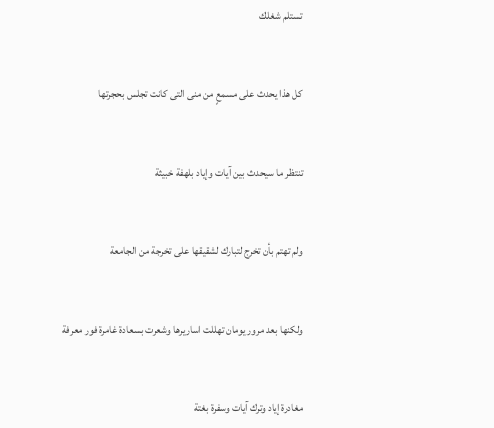تستلم شغلك


كل هذا يحدث على مسمعٍ من منى التى كانت تجلس بحجرتها


تنتظر ما سيحدث بين آيات وإياد بلهفة خبيثة


ولم تهتم بأن تخرج لتبارك لشقيقها على تخرجة من الجامعة


ولكنها بعد مرور يومان تهللت اساريرها وشعرت بسعادة غامرة فور معرفة


مغادرة إياد وترك آيات وسفرة بغتة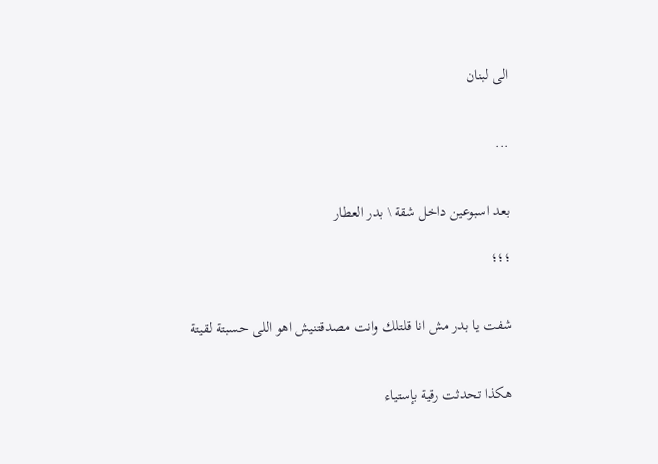الى لبنان


...


بعد اسبوعين داخل شقة \ بدر العطار

؛؛؛


شفت يا بدر مش انا قلتلك وانت مصدقتنيش اهو اللى حسبتة لقيتة


هكذا تحدثت رقية بإستياء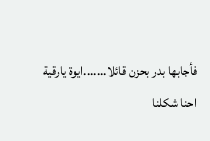فأجابها بدر بحزن قائلا.......ايوة يارقية احنا شكلنا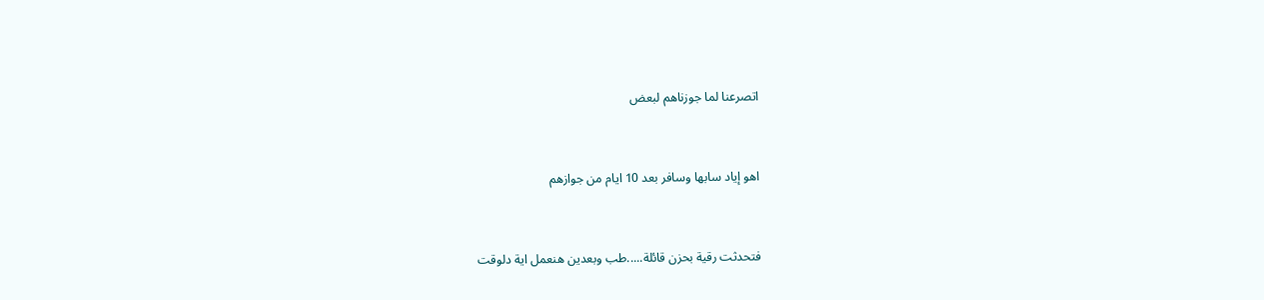اتصرعنا لما جوزناهم لبعض


اهو إياد سابها وسافر بعد 10 ايام من جوازهم


فتحدثت رقية بحزن قائلة.....طب وبعدين هنعمل اية دلوقت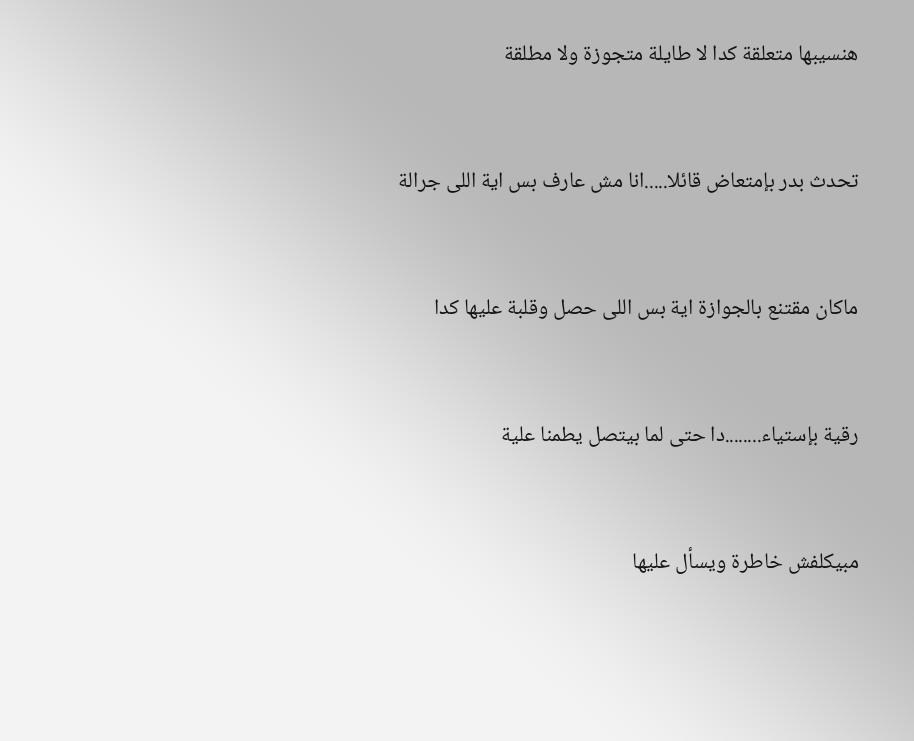هنسيبها متعلقة كدا لا طايلة متجوزة ولا مطلقة


تحدث بدر بإمتعاض قائلا.....انا مش عارف بس اية اللى جرالة


ماكان مقتنع بالجوازة اية بس اللى حصل وقلبة عليها كدا


رقية بإستياء........دا حتى لما بيتصل يطمنا علية


مبيكلفش خاطرة ويسأل عليها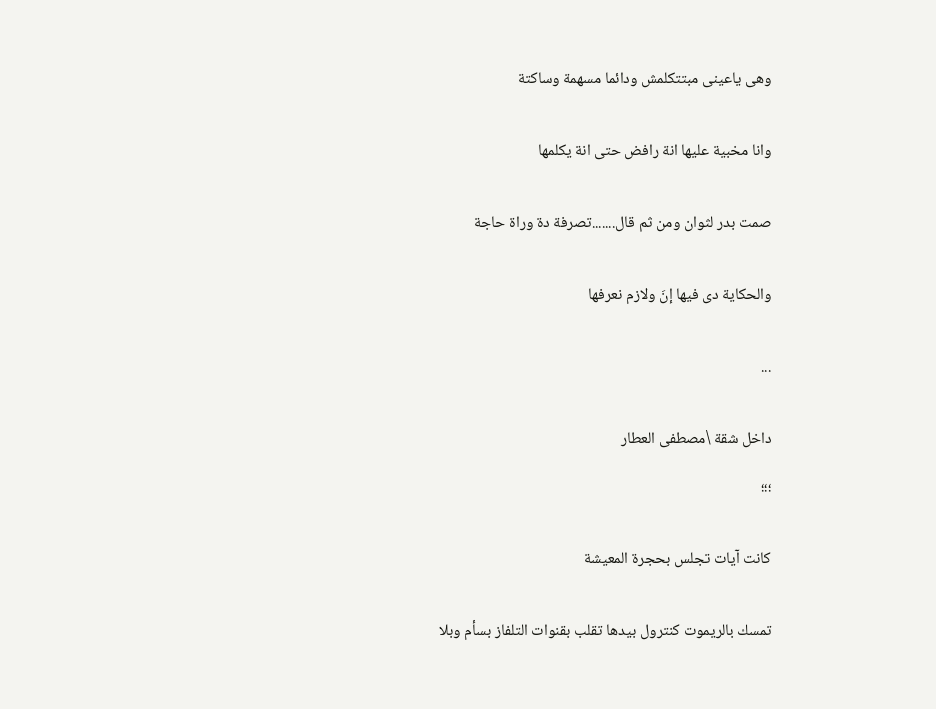وهى ياعينى مبتتكلمش ودائما مسهمة وساكتة


وانا مخبية عليها انة رافض حتى انة يكلمها


صمت بدر لثوان ومن ثم قال.......تصرفة دة وراة حاجة


والحكاية دى فيها إنَ ولازم نعرفها


...


داخل شقة \مصطفى العطار

؛؛؛


كانت آيات تجلس بحجرة المعيشة


تمسك بالريموت كنترول بيدها تقلب بقنوات التلفاز بسأم وبلا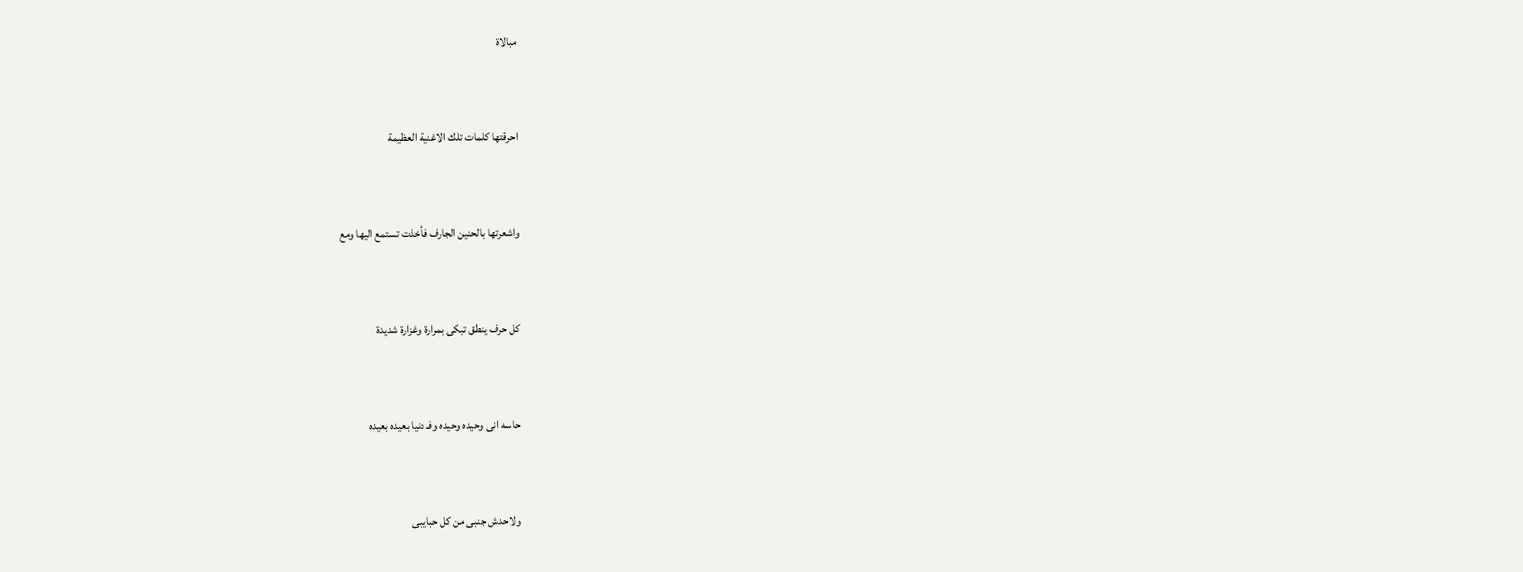مبالاة


احرقتها كلمات تلك الاغنية العظيمة


واشعرتها بالحنين الجارف فأخذت تستمع اليها ومع


كل حرف ينطق تبكى بمرارة وغزارة شديدة


حاسه انى وحيده وحيده وفـ دنيا بعيده بعيده


ولاحدش جنبى من كل حبايبى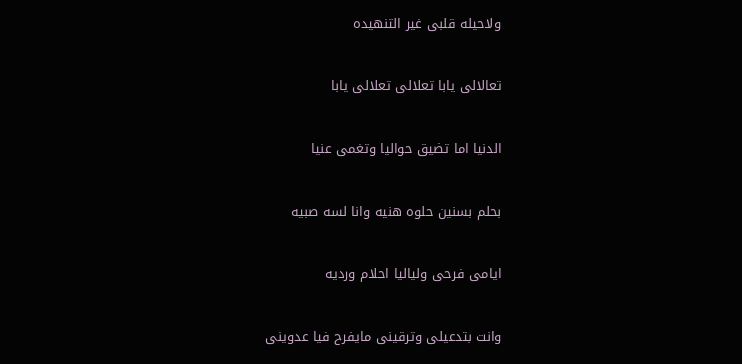ولاحيله قلبى غير التنهيده


تعالالى يابا تعلالى تعلالى يابا


الدنيا اما تضيق حواليا وتغمى عنيا


بحلم بسنين حلوه هنيه وانا لسه صبيه


ايامى فرحى ولياليا احلام ورديه


وانت بتدعيلى وترقينى مايفرح فيا عدوينى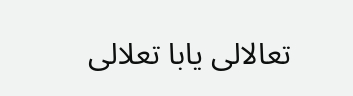تعالالى يابا تعلالى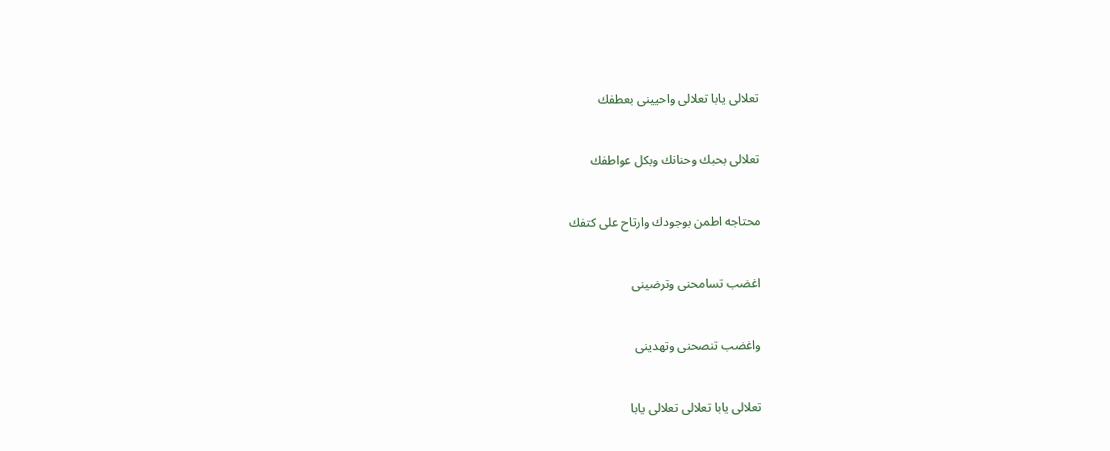تعلالى يابا تعلالى واحيينى بعطفك


تعلالى بحبك وحنانك وبكل عواطفك


محتاجه اطمن بوجودك وارتاح على كتفك


اغضب تسامحنى وترضينى


واغضب تنصحنى وتهدينى


تعلالى يابا تعلالى تعلالى يابا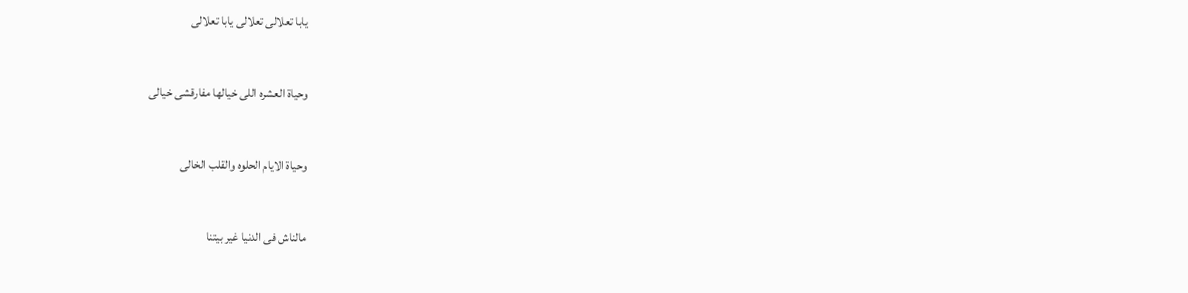يابا تعلالى تعلالى يابا تعلالى


وحياة العشره اللى خيالها مفارقشى خيالى


وحياة الايام الحلوه والقلب الخالى


مالناش فى الدنيا غير بيتنا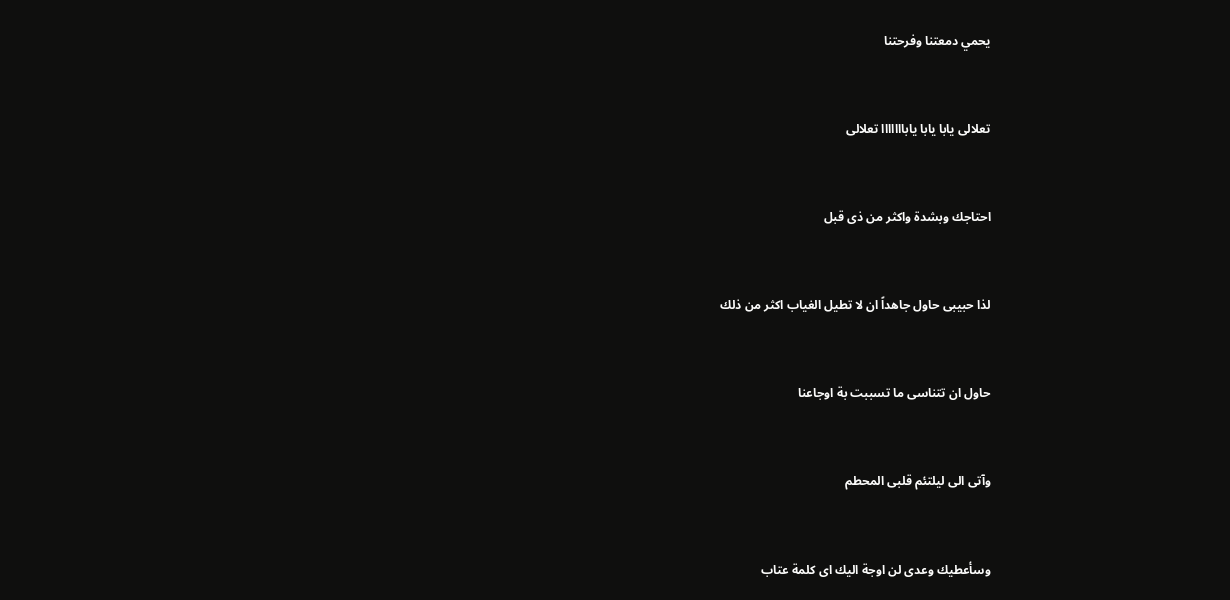يحمي دمعتنا وفرحتنا


تعلالى يابا يابا يابااااااا تعلالى


احتاجك وبشدة واكثر من ذى قبل


لذا حبيبى حاول جاهداً ان لا تطيل الغياب اكثر من ذلك


حاول ان تتناسى ما تسببت بة اوجاعنا


وآتى الى ليلتئم قلبى المحطم


وسأعطيك وعدى لن اوجة اليك اى كلمة عتاب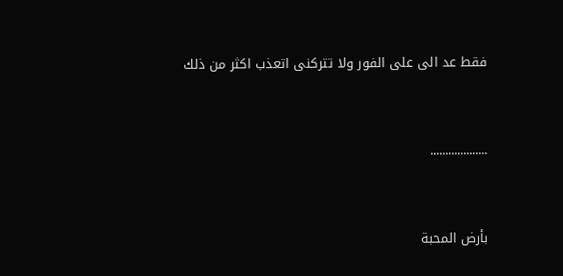فقط عد الى على الفور ولا تتركنى اتعذب اكثر من ذلك


...................


بأرض المحبة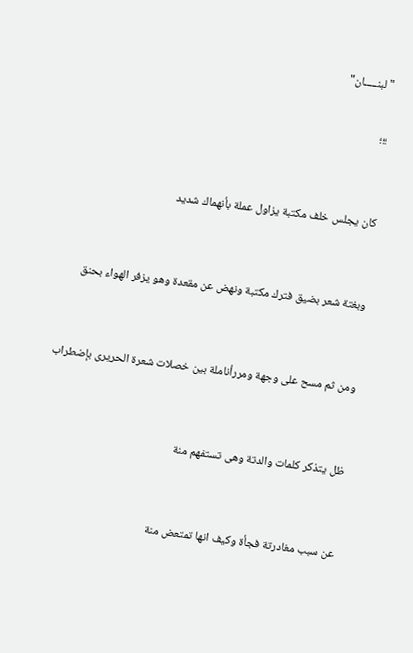"لبنـــــان"

؛؛؛


كان يجلس خلف مكتبة يزاول عملة بأنهماك شديد


وبغتة شعر بضيق فترك مكتبة ونهض عن مقعدة وهو يزفر الهواء بحنق


ومن ثم مسح على وجهة ومررأناملة بين خصلات شعرة الحريرى بإضطراب


ظل يتذكر كلمات والدتة وهى تستفهم منة


عن سبب مغادرتة فجأة وكيف انها تمتعض منة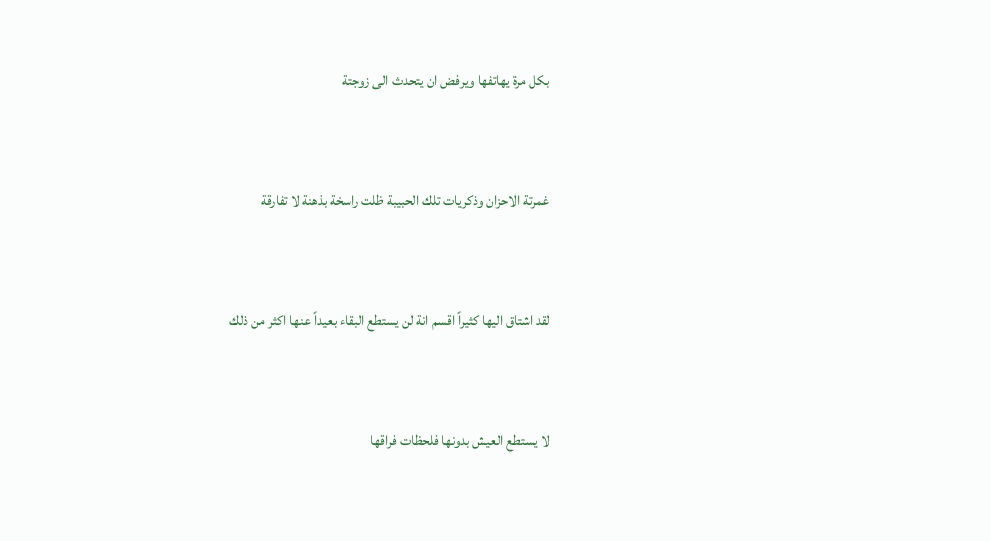بكل مرة يهاتفها ويرفض ان يتحدث الى زوجتة


غمرتة الاحزان وذكريات تلك الحبيبة ظلت راسخة بذهنة لا تفارقة


لقد اشتاق اليها كثيراً اقسم انة لن يستطع البقاء بعيداً عنها اكثر من ذلك


لا يستطع العيش بدونها فلحظات فراقها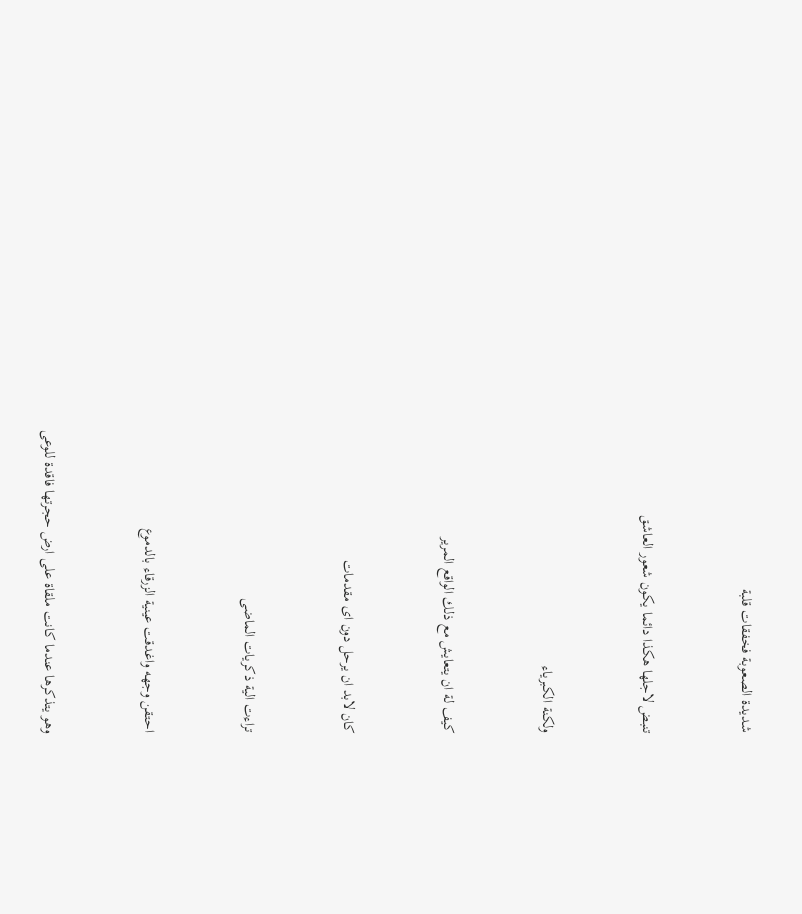شديدة الصعوبة فخفقات قلبة


تنبض لاجلها هكذا دائما يكون شعور العاشق


ولكنة الكبرياء


كيف لة ان يتعايش مع ذلك الواقع المرير


كان لابد ان يرحل دون اى مقدمات


تراءت الية ذكريات الماضى


احتقن وجهه واغدقت عينية الزرقاء بالدموع


وهو يتذكرها عندما كانت ملقاة على ارض حجرتها فاقدة للوعى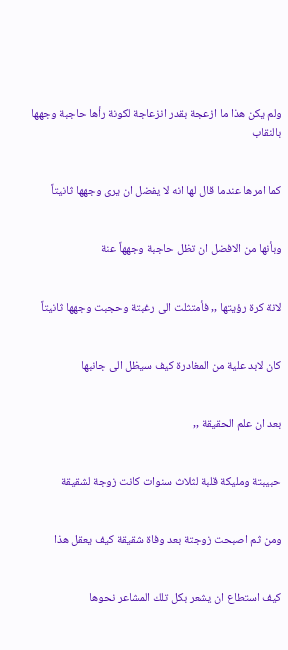ولم يكن هذا ما ازعجة بقدر انزعاجة لكونة رأها حاجبة وجهها بالنقاب


كما امرها عندما قال لها انه لا يفضل ان يرى وجهها ثانيتاً


وبأنها من الافضل ان تظل حاجبة وجههاً عنة


لانة كرة رؤيتها ,, فأمتثلت الى رغبتة وحجبت وجهها ثانيتاً


كان لابد علية من المغادرة كيف سيظل الى جانبها


بعد ان علم الحقيقة ,,


حبيبتة ومليكة قلبة لثلاث سنوات كانت زوجة لشقيقة


ومن ثم اصبحت زوجتة بعد وفاة شقيقة كيف يعقل هذا


كيف استطاع ان يشعر بكل تلك المشاعر نحوها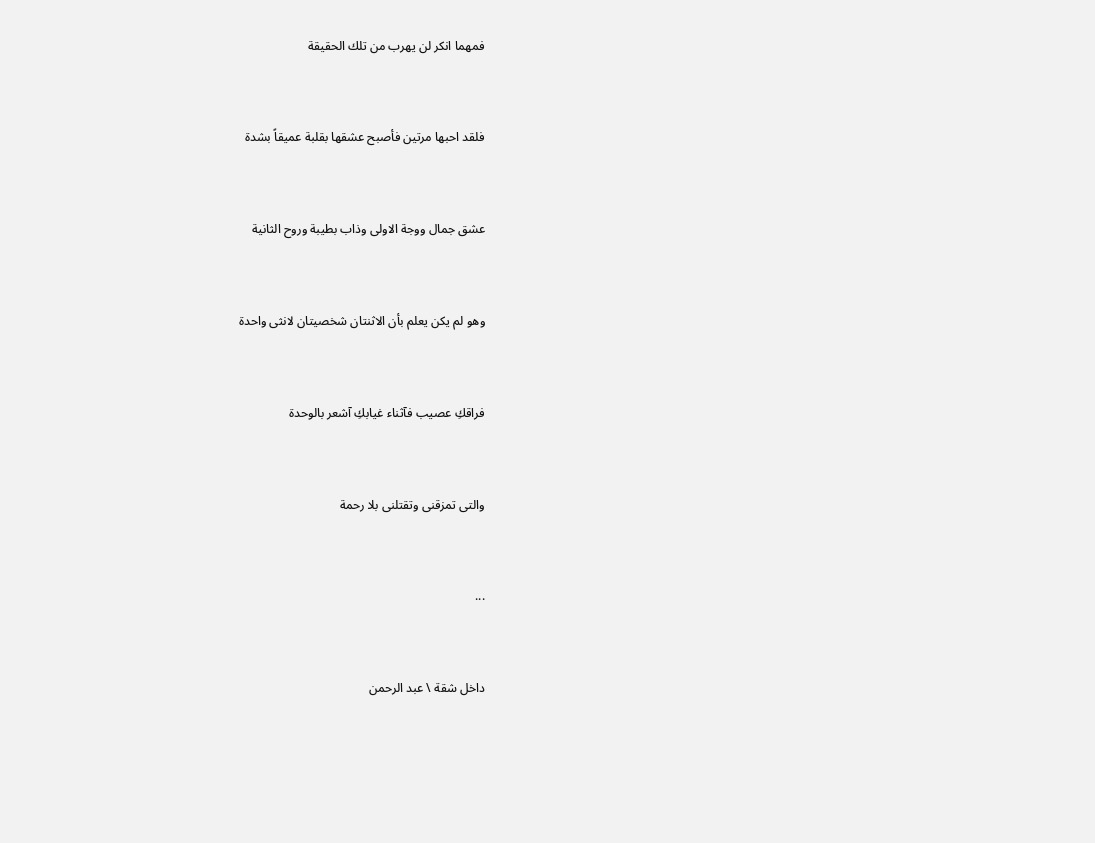فمهما انكر لن يهرب من تلك الحقيقة


فلقد احبها مرتين فأصبح عشقها بقلبة عميقاً بشدة


عشق جمال ووجة الاولى وذاب بطيبة وروح الثانية


وهو لم يكن يعلم بأن الاثنتان شخصيتان لانثى واحدة


فراقكِ عصيب فآثناء غيابكِ آشعر بالوحدة


والتى تمزقنى وتقتلنى بلا رحمة


...


داخل شقة \ عبد الرحمن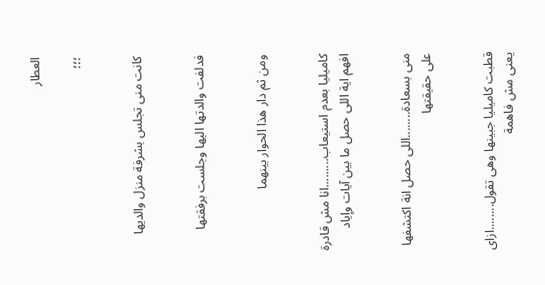العطار

؛؛؛


كانت منى تجلس بشرفة منزل والديها


فدلفت والدتها اليها وجلست برفقتها


ومن ثم دار هذا الحوار بينهما


كاميليا بعدم استيعاب.........انا مش قادرة افهم اية اللى حصل ما بين آيات وإياد


منى بسعادة........اللى حصل انة اكتشفها على حقيقتها


قطبت كاميليا جبينها وهى تقول........ازاى يعنى مش فاهمة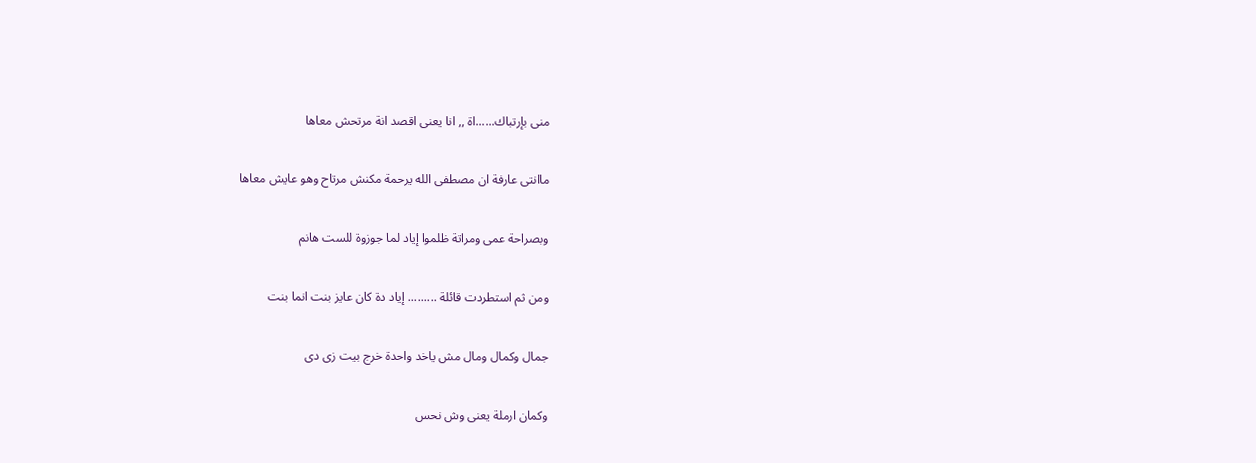منى بإرتباك......اة ,, انا يعنى اقصد انة مرتحش معاها


ماانتى عارفة ان مصطفى الله يرحمة مكنش مرتاح وهو عايش معاها


وبصراحة عمى ومراتة ظلموا إياد لما جوزوة للست هانم


ومن ثم استطردت قائلة ......... إياد دة كان عايز بنت انما بنت


جمال وكمال ومال مش ياخد واحدة خرج بيت زى دى


وكمان ارملة يعنى وش نحس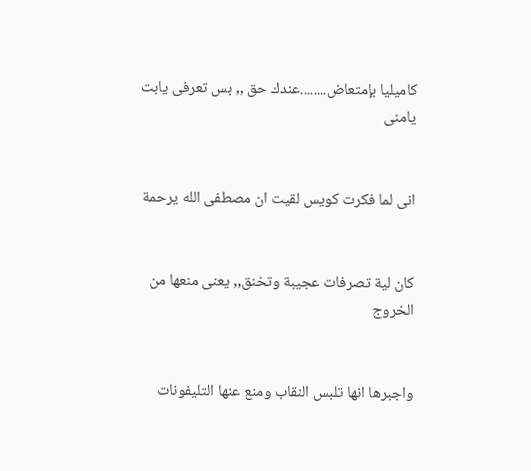كاميليا بإمتعاض........عندك حق ,, بس تعرفى يابت يامنى


انى لما فكرت كويس لقيت ان مصطفى الله يرحمة


كان لية تصرفات عجيبة وتخنق,, يعنى منعها من الخروج


واجبرها انها تلبس النقاب ومنع عنها التليفونات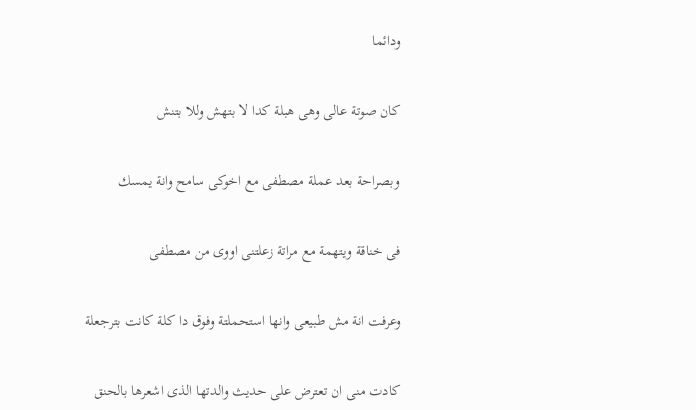ودائما


كان صوتة عالى وهى هبلة كدا لا بتهش وللا بتنش


وبصراحة بعد عملة مصطفى مع اخوكى سامح وانة يمسك


فى خناقة ويتهمة مع مراتة زعلتنى اووى من مصطفى


وعرفت انة مش طبيعى وانها استحملتة وفوق دا كلة كانت بترجعلة


كادت منى ان تعترض على حديث والدتها الذى اشعرها بالحنق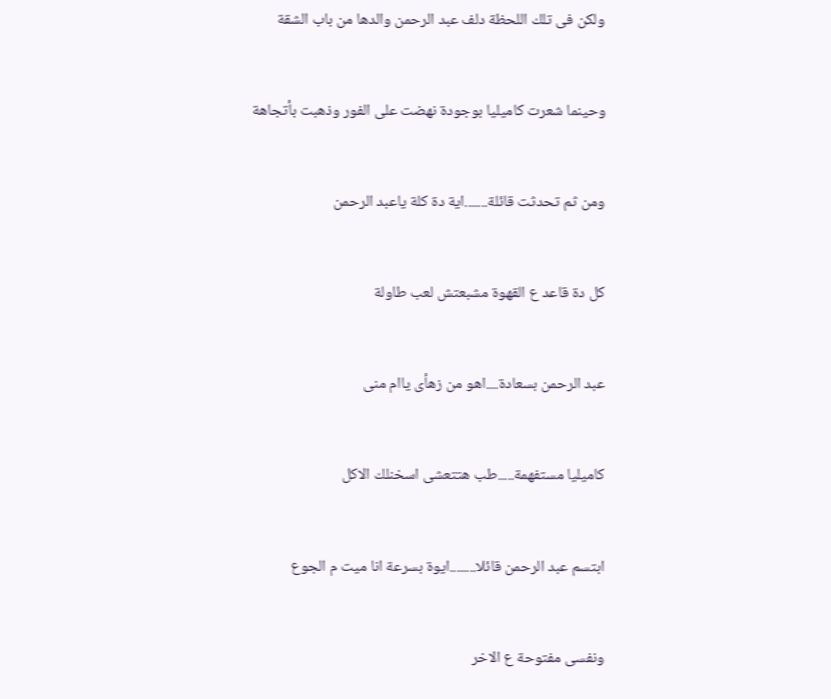ولكن فى تلك اللحظة دلف عبد الرحمن والدها من باب الشقة


وحينما شعرت كاميليا بوجودة نهضت على الفور وذهبت بأتجاهة


ومن ثم تحدثت قائلة.......اية دة كلة ياعبد الرحمن


كل دة قاعد ع القهوة مشبعتش لعب طاولة


عبد الرحمن بسعادة....اهو من زهأى ياام منى


كاميليا مستفهمة.....طب هتتعشى اسخنلك الاكل


ابتسم عبد الرحمن قائلا........ايوة بسرعة انا ميت م الجوع


ونفسى مفتوحة ع الاخر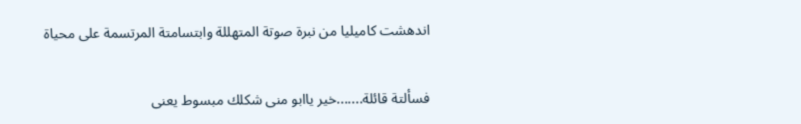اندهشت كاميليا من نبرة صوتة المتهللة وابتسامتة المرتسمة على محياة


فسألتة قائلة.......خير ياابو منى شكلك مبسوط يعنى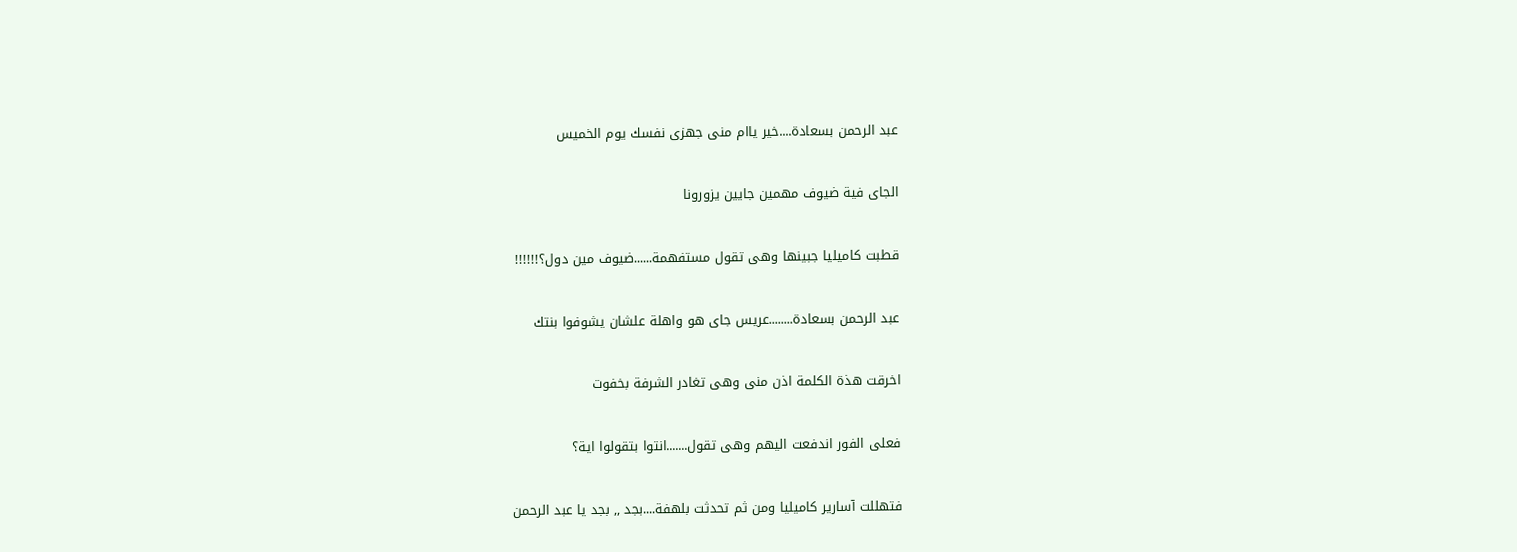عبد الرحمن بسعادة....خير ياام منى جهزى نفسك يوم الخميس


الجاى فية ضيوف مهمين جايين يزورونا


قطبت كاميليا جبينها وهى تقول مستفهمة......ضيوف مين دول؟!!!!!!


عبد الرحمن بسعادة........عريس جاى هو واهلة علشان يشوفوا بنتك


اخرقت هذة الكلمة اذن منى وهى تغادر الشرفة بخفوت


فعلى الفور اندفعت اليهم وهى تقول.......انتوا بتقولوا اية؟


فتهللت آسارير كاميليا ومن ثم تحدثت بلهفة....بجد ,, بجد يا عبد الرحمن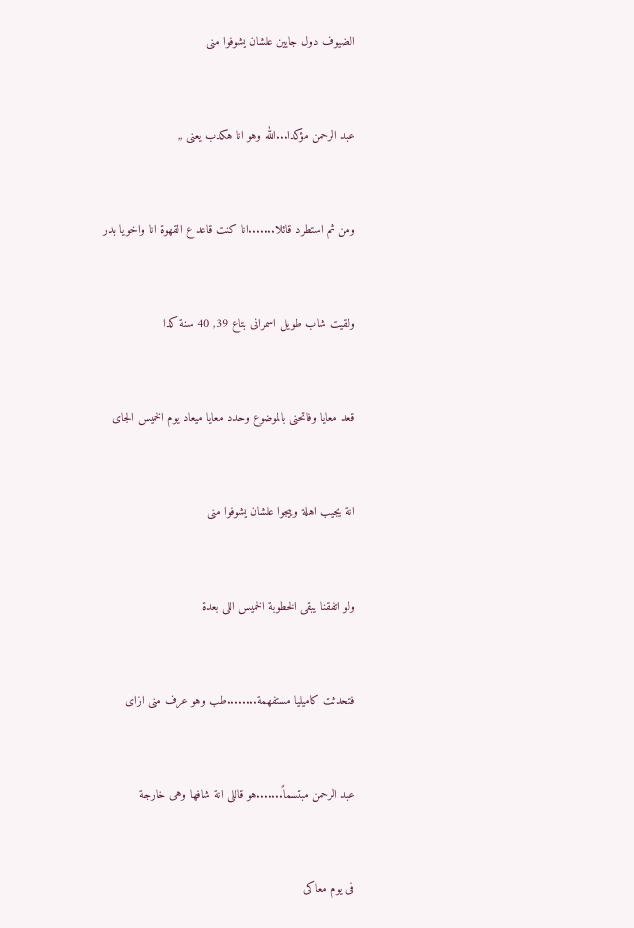الضيوف دول جايين علشان يشوفوا منى


عبد الرحمن مؤكدا...الله وهو انا هكدب يعنى ,,


ومن ثم استطرد قائلا.......انا كنت قاعد ع القهوة انا واخويا بدر


ولقيت شاب طويل اسمرانى بتاع 39, 40 سنة كدا


قعد معايا وفاتحنى بالموضوع وحدد معايا ميعاد يوم الخميس الجاى


انة يجيب اهلة وييجوا علشان يشوفوا منى


ولو اتفقنا يبقى الخطوبة الخميس اللى بعدة


فتحدثت كاميليا مستفهمة........طب وهو عرف منى ازاى


عبد الرحمن مبتسماً.......هو قاللى انة شافها وهى خارجة


فى يوم معاكى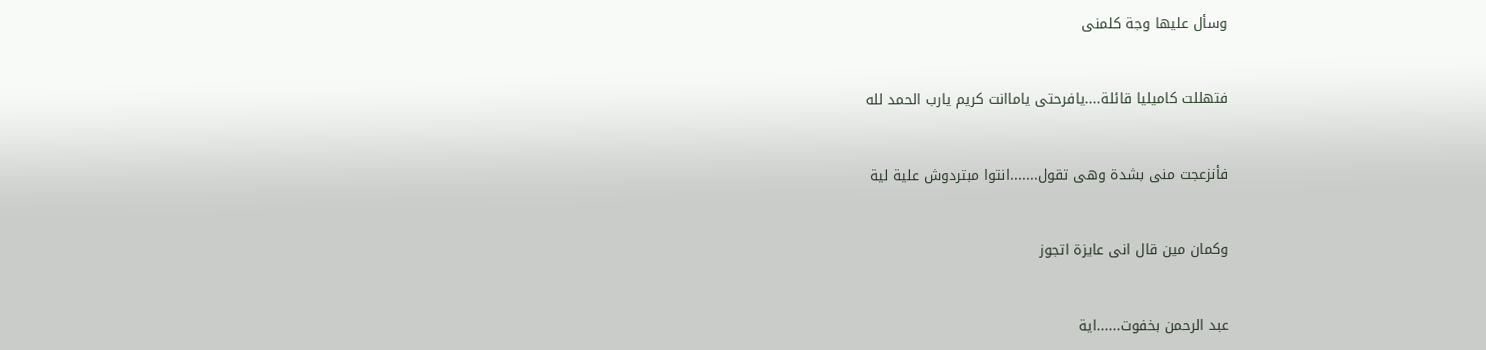وسأل عليها وجة كلمنى


فتهللت كاميليا قائلة....يافرحتى ياماانت كريم يارب الحمد لله


فأنزعجت منى بشدة وهى تقول.......انتوا مبتردوش علية لية


وكمان مين قال انى عايزة اتجوز


عبد الرحمن بخفوت......اية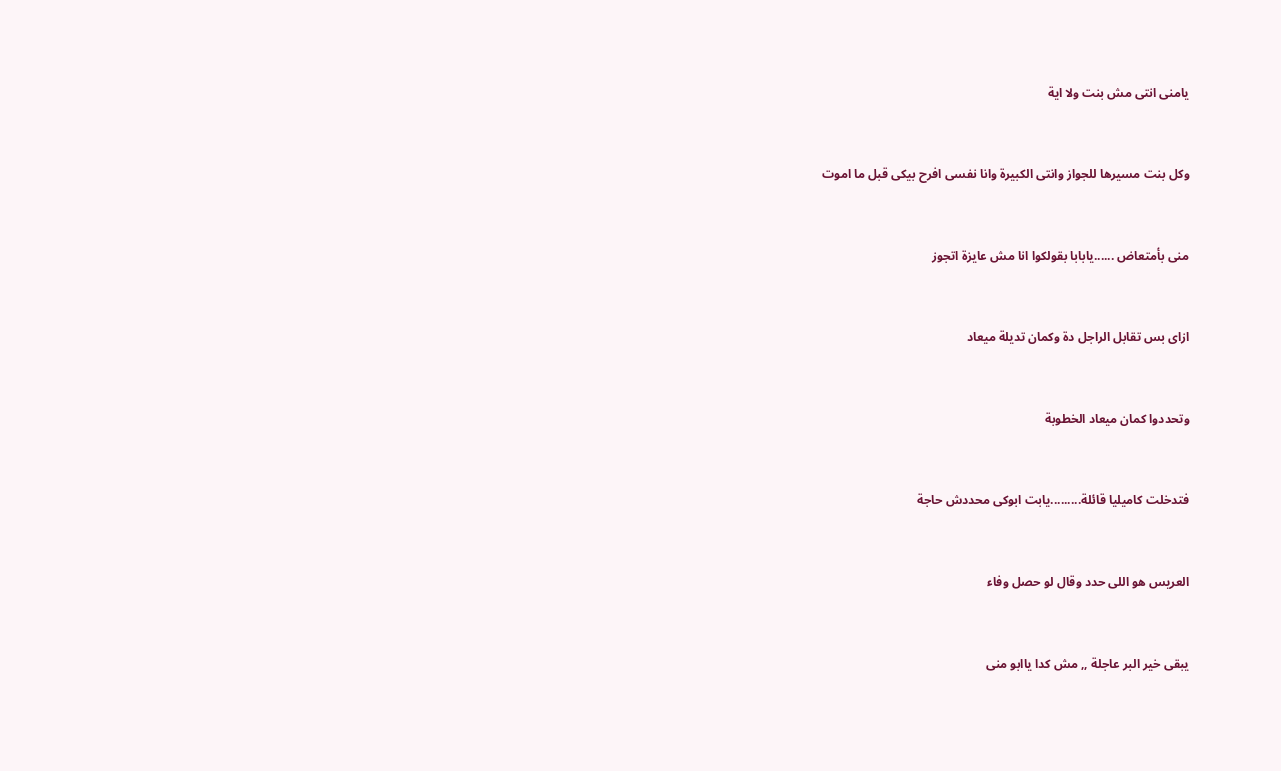يامنى انتى مش بنت ولا اية


وكل بنت مسيرها للجواز وانتى الكبيرة وانا نفسى افرح بيكى قبل ما اموت


منى بأمتعاض ......يابابا بقولكوا انا مش عايزة اتجوز


ازاى بس تقابل الراجل دة وكمان تديلة ميعاد


وتحددوا كمان ميعاد الخطوبة


فتدخلت كاميليا قائلة.........يابت ابوكى محددش حاجة


العريس هو اللى حدد وقال لو حصل وفاء


يبقى خير البر عاجلة ,, مش كدا ياابو منى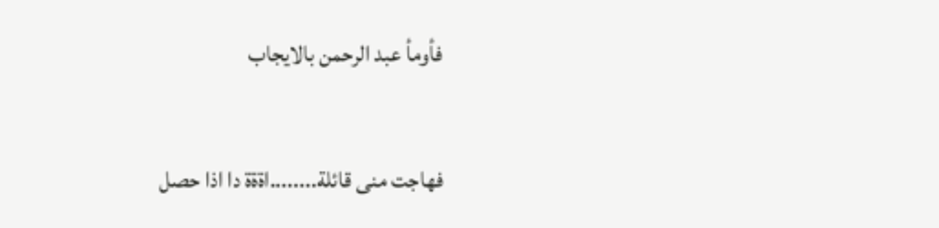فأومأ عبد الرحمن بالايجاب


فهاجت منى قائلة........اةةة دا اذا حصل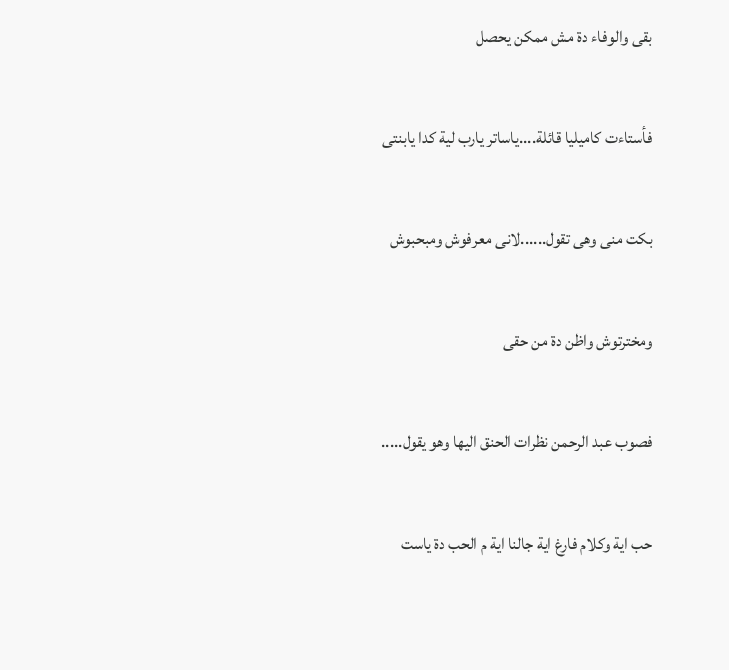بقى والوفاء دة مش ممكن يحصل


فأستاءت كاميليا قائلة....ياساتر يارب لية كدا يابنتى


بكت منى وهى تقول......لانى معرفوش ومبحبوش


ومخترتوش واظن دة من حقى


فصوب عبد الرحمن نظرات الحنق اليها وهو يقول.....


حب اية وكلام فارغ اية جالنا اية م الحب دة ياست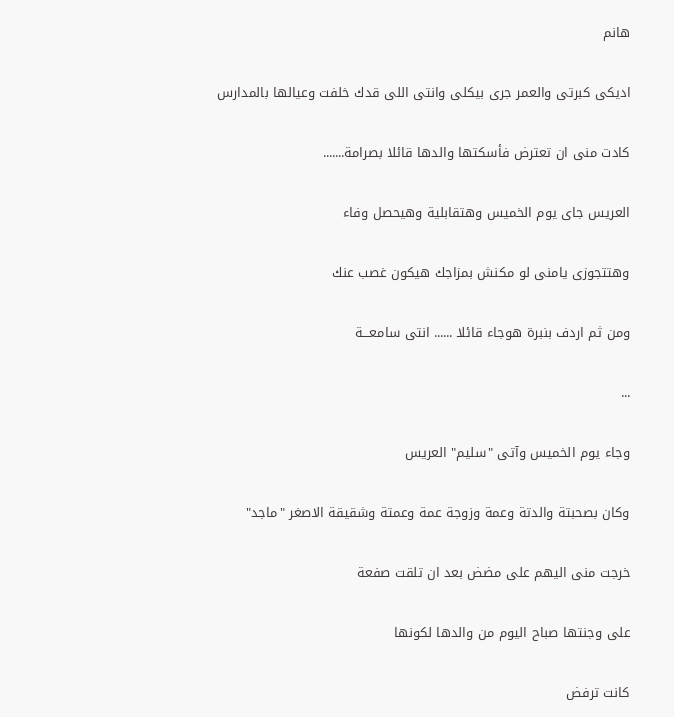هانم


اديكى كبرتى والعمر جرى بيكلى وانتى اللى قدك خلفت وعيالها بالمدارس


كادت منى ان تعترض فأسكتها والدها قائلا بصرامة.......


العريس جاى يوم الخميس وهتقابلية وهيحصل وفاء


وهتتجوزى يامنى لو مكنش بمزاجك هيكون غصب عنك


ومن ثم اردف بنبرة هوجاء قائلا ...... انتى سامعـــة


...


وجاء يوم الخميس وآتى "سليم" العريس


وكان بصحبتة والدتة وعمة وزوجة عمة وعمتة وشقيقة الاصغر "ماجد"


خرجت منى اليهم على مضض بعد ان تلقت صفعة


على وجنتها صباح اليوم من والدها لكونها


كانت ترفض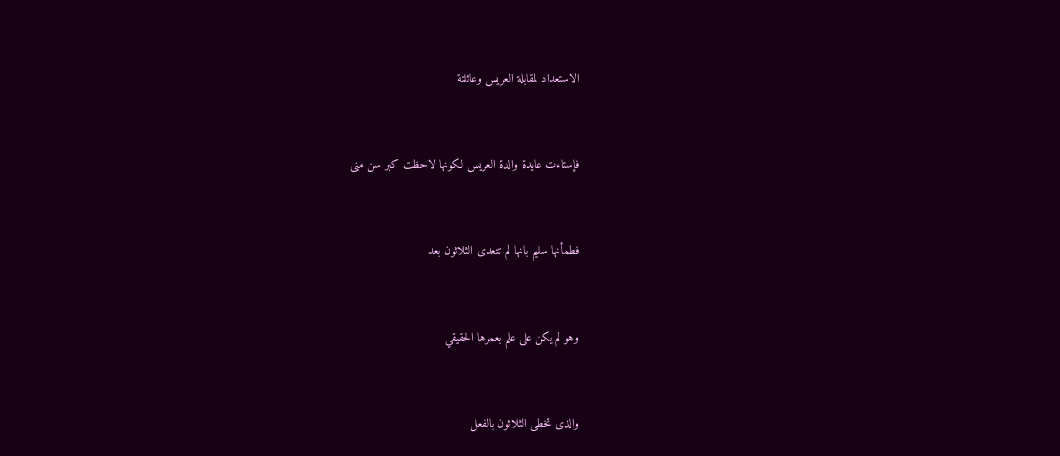الاستعداد لمقابلة العريس وعائلتة


فإستاءت عايدة والدة العريس لكونها لاحظت كبر سن منى


فطمأنها سليم بانها لم تتعدى الثلاثون بعد


وهو لم يكن على علم بعمرها الحقيقي


والذى تخطى الثلاثون بالفعل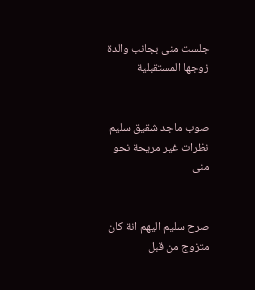جلست منى بجانب والدة زوجها المستقبلية


صوب ماجد شقيق سليم نظرات غير مريحة نحو منى


صرح سليم اليهم انة كان متزوج من قبل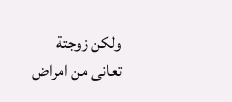ولكن زوجتة تعانى من امراض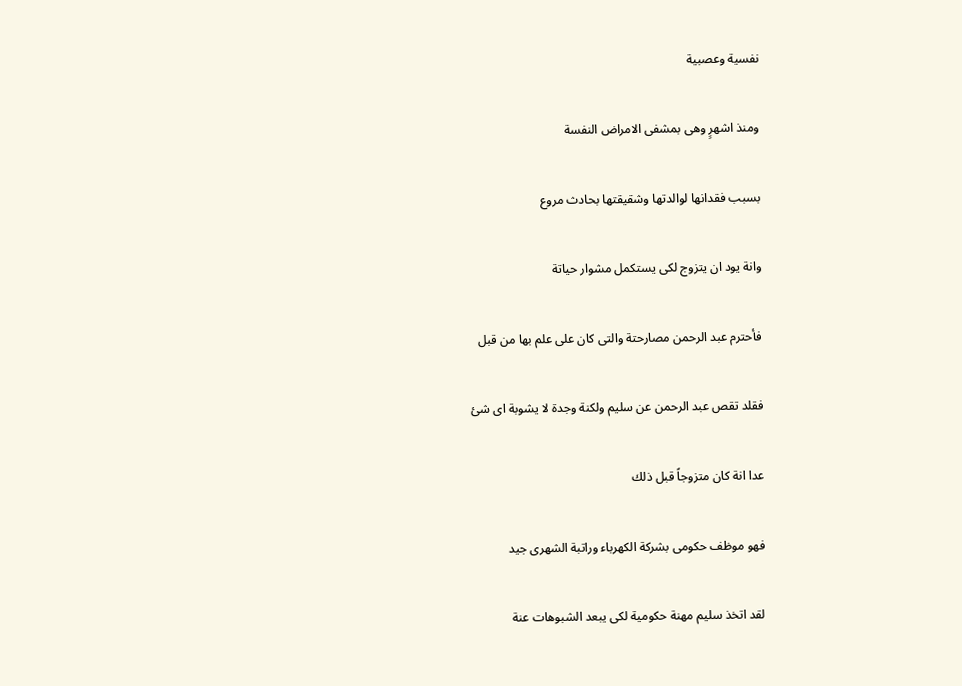نفسية وعصبية


ومنذ اشهرٍ وهى بمشفى الامراض النفسة


بسبب فقدانها لوالدتها وشقيقتها بحادث مروع


وانة يود ان يتزوج لكى يستكمل مشوار حياتة


فأحترم عبد الرحمن مصارحتة والتى كان على علم بها من قبل


فقلد تقص عبد الرحمن عن سليم ولكنة وجدة لا يشوبة اى شئ


عدا انة كان متزوجاً قبل ذلك


فهو موظف حكومى بشركة الكهرباء وراتبة الشهرى جيد


لقد اتخذ سليم مهنة حكومية لكى يبعد الشبوهات عنة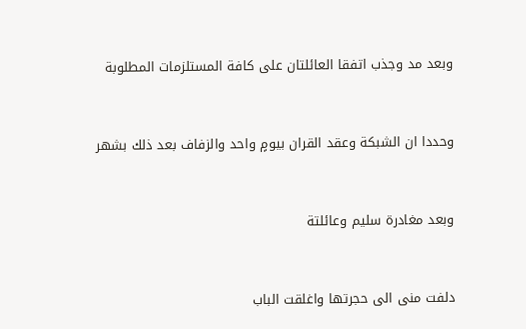وبعد مد وجذب اتفقا العائلتان على كافة المستلزمات المطلوبة


وحددا ان الشبكة وعقد القران بيومٍ واحد والزفاف بعد ذلك بشهر


وبعد مغادرة سليم وعائلتة


دلفت منى الى حجرتها واغلقت الباب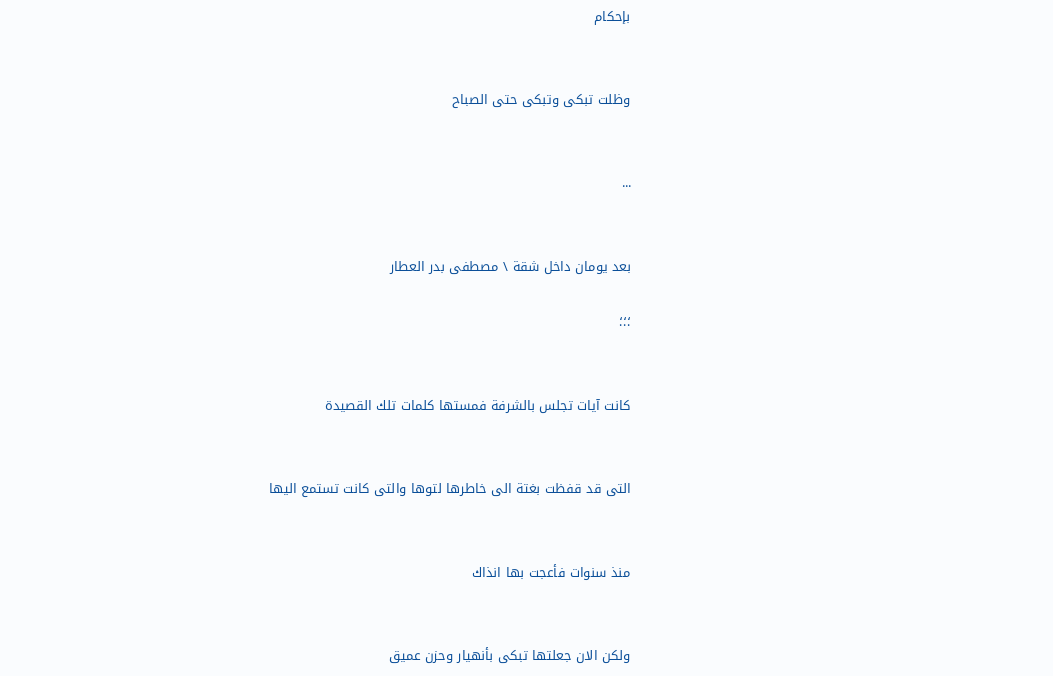بإحكام


وظلت تبكى وتبكى حتى الصباح


...


بعد يومان داخل شقة \ مصطفى بدر العطار

؛؛؛


كانت آيات تجلس بالشرفة فمستها كلمات تلك القصيدة


التى قد قفظت بغتة الى خاطرها لتوها والتى كانت تستمع اليها


منذ سنوات فأعجت بها انذاك


ولكن الان جعلتها تبكى بأنهيار وحزن عميق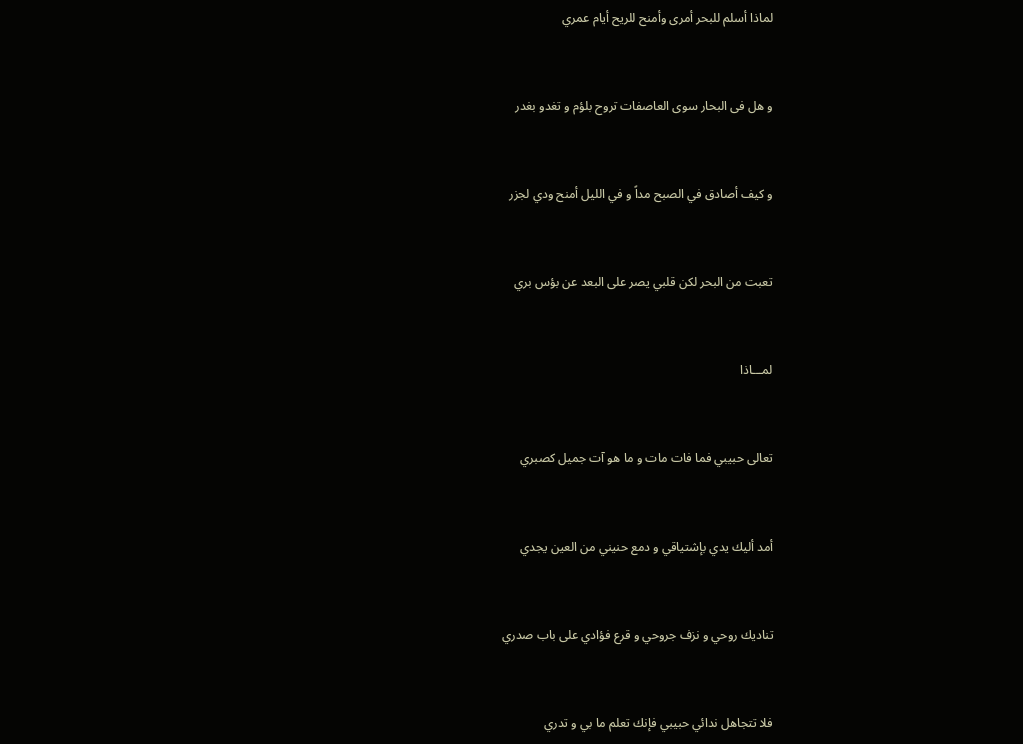لماذا أسلم للبحر أمرى وأمنح للريح أيام عمري


و هل فى البحار سوى العاصفات تروح بلؤم و تغدو بغدر


و كيف أصادق في الصبح مداً و في الليل أمنح ودي لجزر


تعبت من البحر لكن قلبي يصر على البعد عن بؤس بري


لمـــاذا


تعالى حبيبي فما فات مات و ما هو آت جميل كصبري


أمد أليك يدي بإشتياقي و دمع حنيني من العين يجدي


تناديك روحي و نزف جروحي و قرع فؤادي على باب صدري


فلا تتجاهل ندائي حبيبي فإنك تعلم ما بي و تدري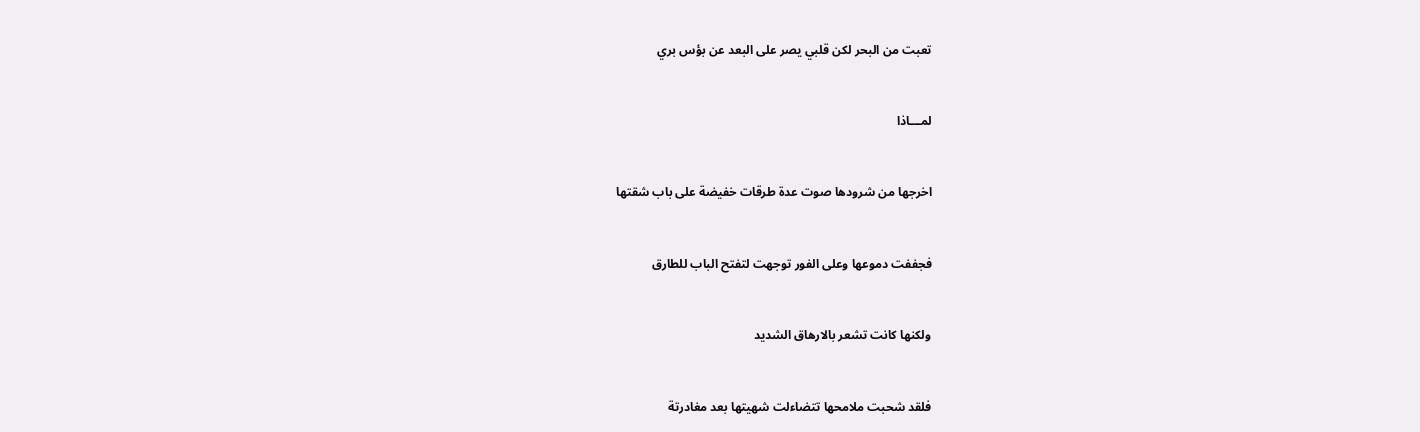تعبت من البحر لكن قلبي يصر على البعد عن بؤس بري


لمـــاذا


اخرجها من شرودها صوت عدة طرقات خفيضة على باب شقتها


فجففت دموعها وعلى الفور توجهت لتفتح الباب للطارق


ولكنها كانت تشعر بالارهاق الشديد


فلقد شحبت ملامحها تتضاءلت شهيتها بعد مغادرتة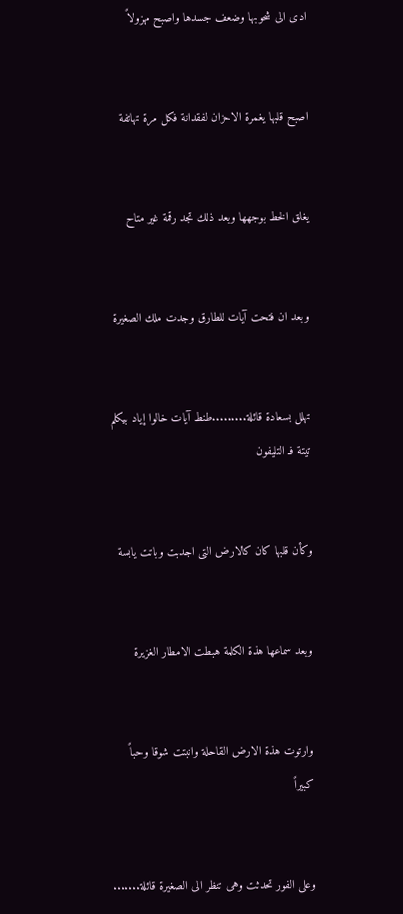ادى الى شحوبها وضعف جسدها واصبح مهزولاً


اصبح قلبها يغمرة الاحزان لفقدانة فكل مرة تهاتفة


يغلق الخط بوجهها وبعد ذلك تجد رقمة غير متاح


وبعد ان فتحت آيات للطارق وجدت ملك الصغيرة


تهلل بسعادة قائلة.........طنط آيات خالوا إياد بيكلم تيتة فـ التليفون


وكأن قلبها كان كالارض التى اجدبت وباتت يابسة


وبعد سماعها هذة الكلمة هبطت الامطار الغزيرة


وارتوت هذة الارض القاحلة وانبتت شوقا وحباً كبيراً


وعلى الفور تحدثت وهى تنظر الى الصغيرة قائلة.......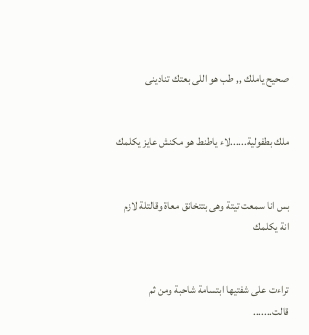صحيح ياملك ,, طب هو اللى بعتك تنادينى


ملك بطفولية......لاء ياطنط هو مكنش عايز يكلمك


بس انا سمعت تيتة وهى بتتخانق معاة وقالتلة لازم انة يكلمك


تراءت على شفتيها ابتسامة شاحبة ومن ثم قالت.......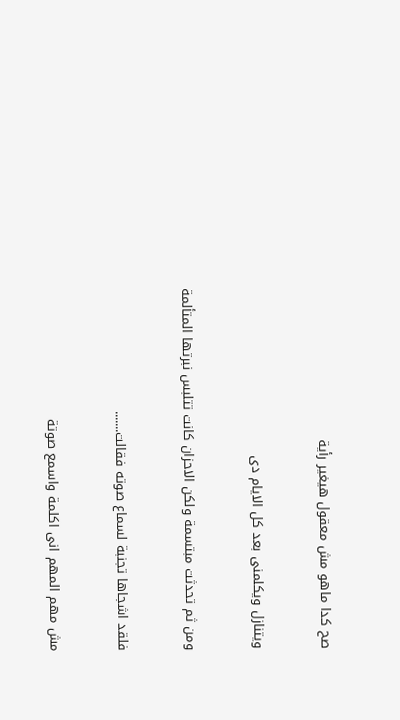صح كدا ماهو مش معقول هيغير رأية


ويتنازل ويكلمنى بعد كل الايام دى


ومن ثم تحدثت مبتسمة ولكن الاحزان كانت تتلبس نبرتها المتألمة


فلقد اشجاها تجنبة لسماع صوته فقالت.......


مش مهم المهم انى اكلمة واسمع صوتة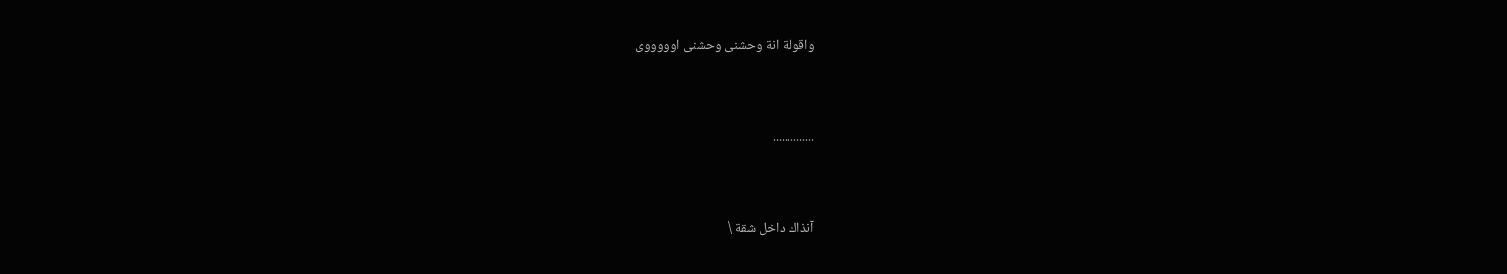واقولة انة وحشنى وحشنى اوووووى


..............


آنذاك داخل شقة \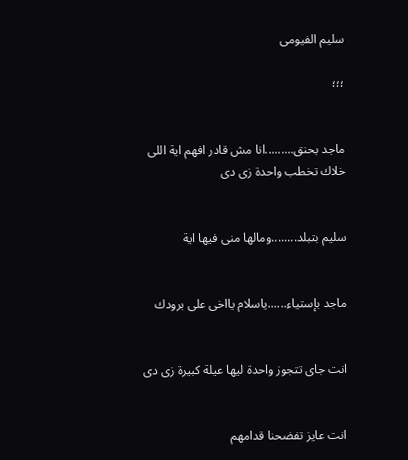سليم الفيومى

؛؛؛


ماجد بحنق.........انا مش قادر افهم اية اللى خلاك تخطب واحدة زى دى


سليم بتبلد........ومالها منى فيها اية


ماجد بإستياء......ياسلام يااخى على برودك


انت جاى تتجوز واحدة ليها عيلة كبيرة زى دى


انت عايز تفضحنا قدامهم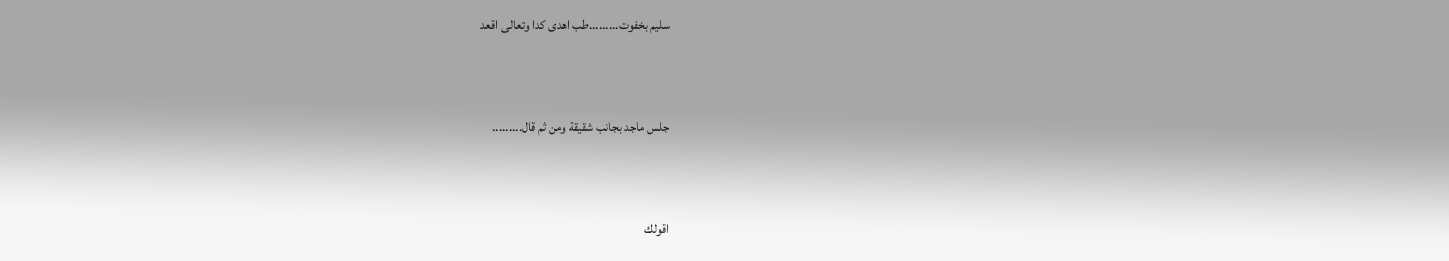سليم بخفوت.........طب اهدى كدا وتعالى اقعد


جلس ماجد بجانب شقيقة ومن ثم قال.........


اقولك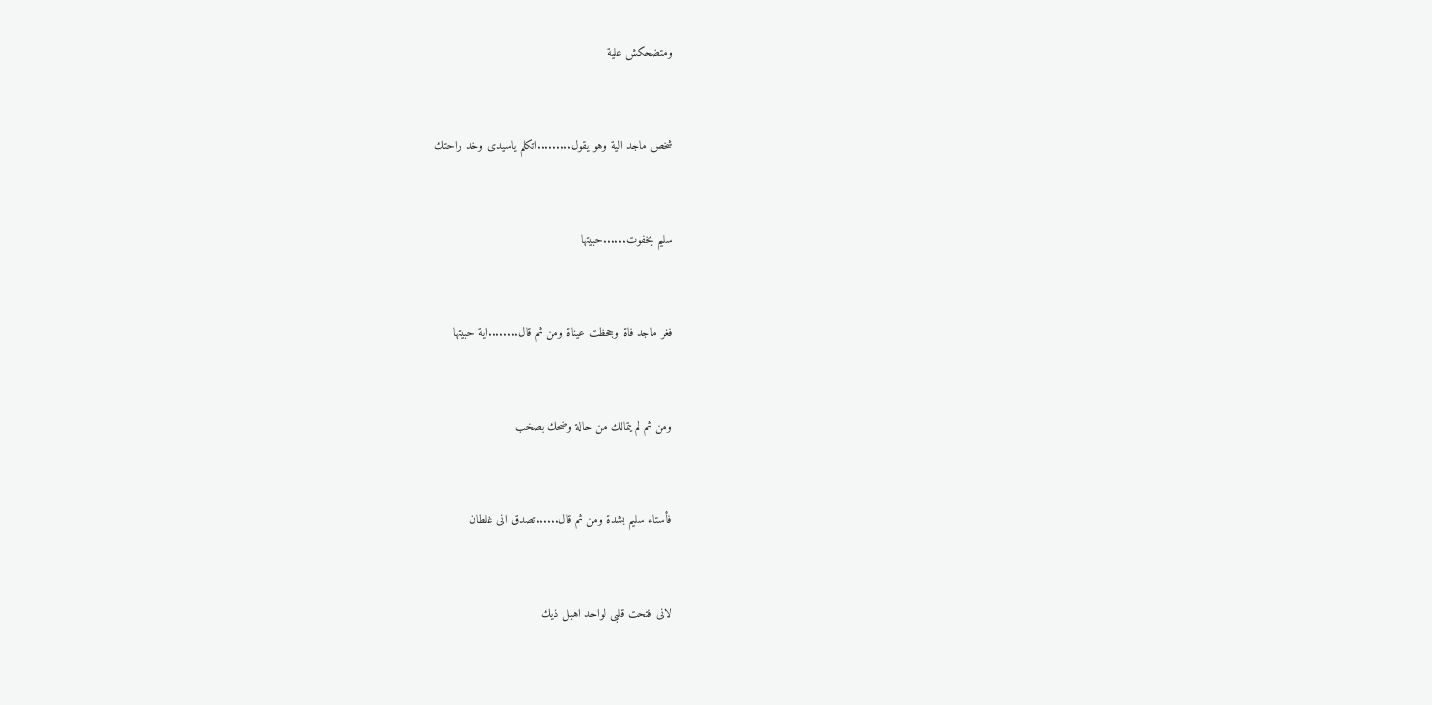ومتضحكش علية


شخص ماجد الية وهو يقول.........اتكلم ياسيدى وخد راحتك


سليم بخفوت......حبيتها


فغر ماجد فاة وجحظت عيناة ومن ثم قال........اية حبيتها


ومن ثم لم يتمالك من حالة وضحك بصخب


فأستاء سليم بشدة ومن ثم قال......تصدق انى غلطان


لانى فتحت قلبى لواحد اهبل ذيك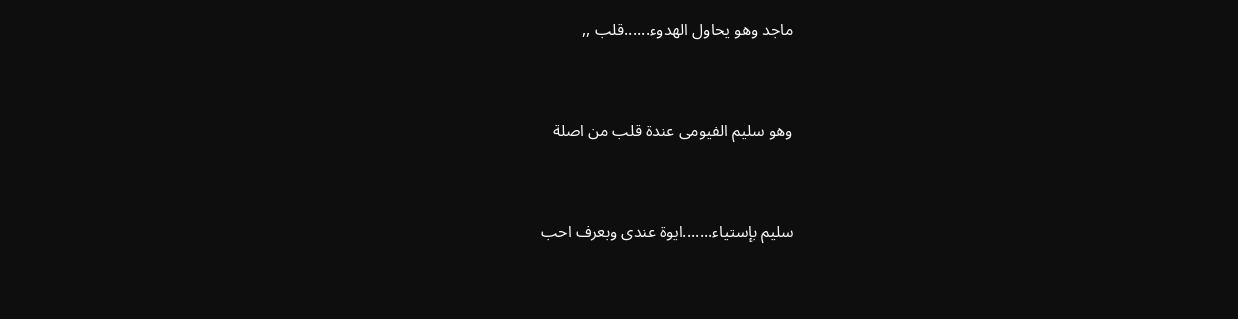ماجد وهو يحاول الهدوء......قلب ,,


وهو سليم الفيومى عندة قلب من اصلة


سليم بإستياء.......ايوة عندى وبعرف احب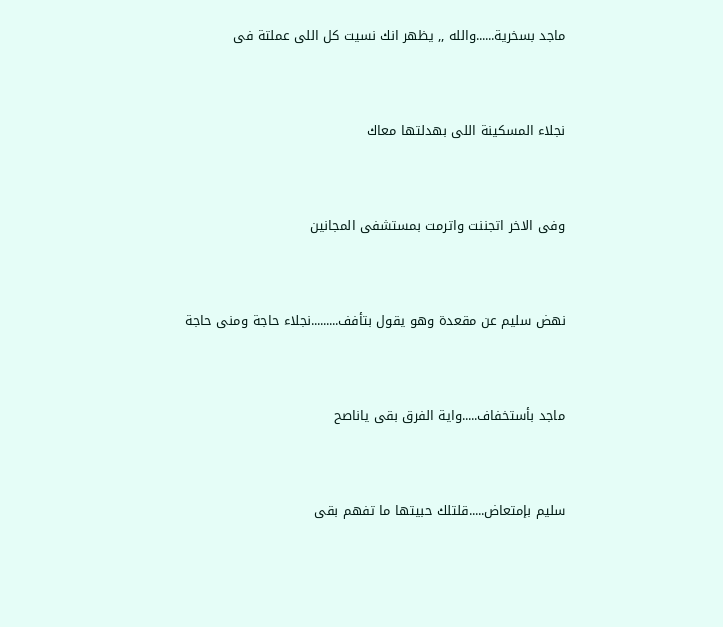ماجد بسخرية......والله ,, يظهر انك نسيت كل اللى عملتة فى


نجلاء المسكينة اللى بهدلتها معاك


وفى الاخر اتجننت واترمت بمستشفى المجانين


نهض سليم عن مقعدة وهو يقول بتأفف.........نجلاء حاجة ومنى حاجة


ماجد بأستخفاف.....واية الفرق بقى ياناصح


سليم بإمتعاض.....قلتلك حبيتها ما تفهم بقى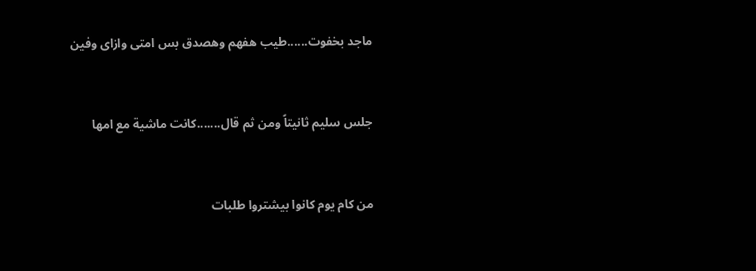ماجد بخفوت......طيب هفهم وهصدق بس امتى وازاى وفين


جلس سليم ثانيتاً ومن ثم قال.......كانت ماشية مع امها


من كام يوم كانوا بيشتروا طلبات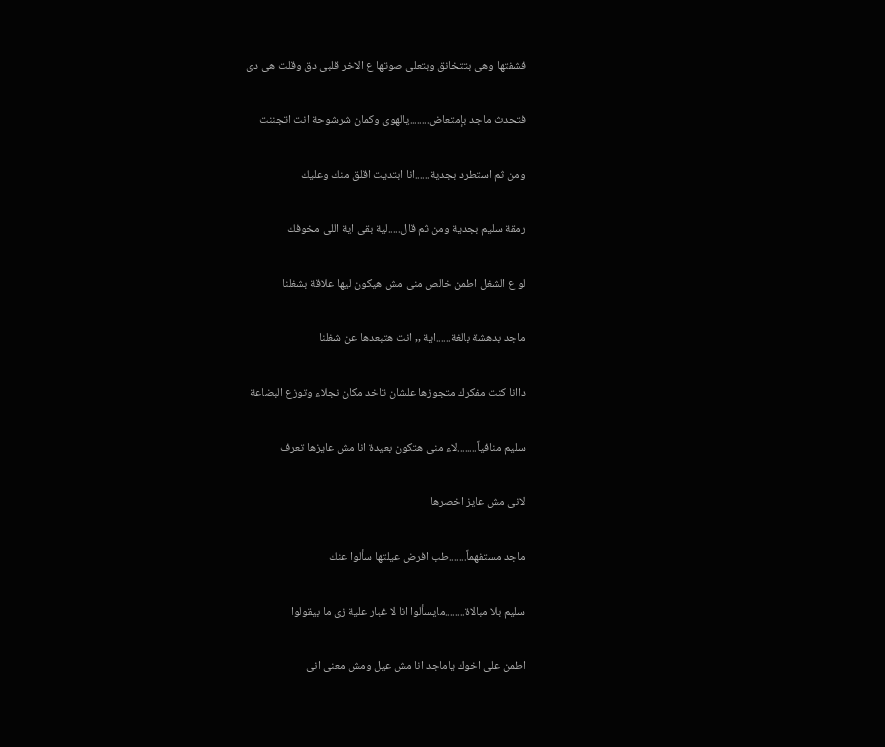فشفتها وهى بتتخانق وبتعلى صوتها ع الاخر قلبى دق وقلت هى دى


فتحدث ماجد بإمتعاض........يالهوى وكمان شرشوحة انت اتجننت


ومن ثم استطرد بجدية......انا ابتديت اقلق منك وعليك


رمقة سليم بجدية ومن ثم قال.....لية بقى اية اللى مخوفك


لو ع الشغل اطمن خالص منى مش هيكون ليها علاقة بشغلنا


ماجد بدهشة بالغة......اية ,, انت هتبعدها عن شغلنا


داانا كنت مفكرك متجوزها علشان تاخد مكان نجلاء وتوزع البضاعة


سليم منافياً........لاء منى هتكون بعيدة انا مش عايزها تعرف


لانى مش عايز اخصرها


ماجد مستفهماً.......طب افرض عيلتها سألوا عنك


سليم بلا مبالاة........مايسألوا انا لا غبار علية زى ما بيقولوا


اطمن على اخوك ياماجد انا مش عيل ومش معنى انى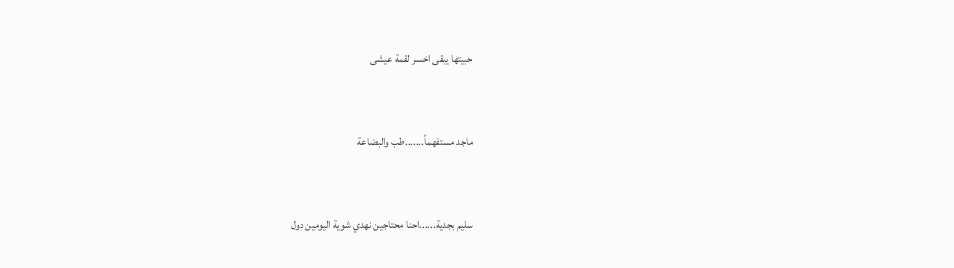حبيتها يبقى اخسر لقمة عيشى


ماجد مستفهماً.......طب والبضاعة


سليم بجدية......احنا محتاجين نهدي شوية اليومين دول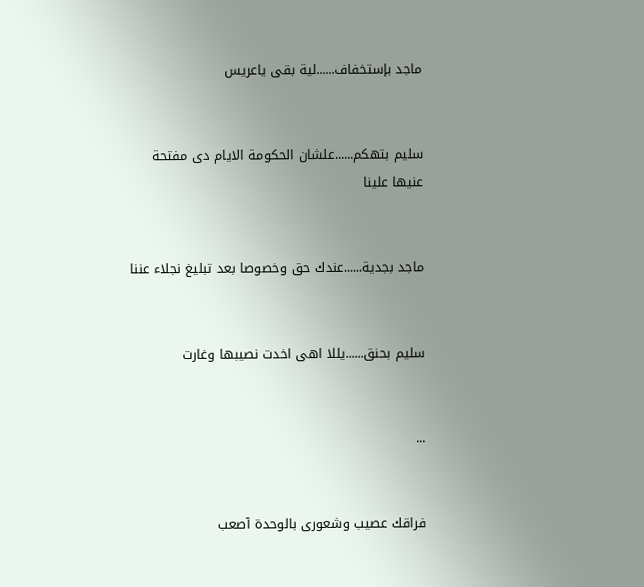ماجد بإستخفاف......لية بقى ياعريس


سليم بتهكم......علشان الحكومة الايام دى مفتحة عنيها علينا


ماجد بجدية......عندك حق وخصوصا بعد تبليغ نجلاء عننا


سليم بحنق......يللا اهى اخدت نصيبها وغارت


...


فراقك عصيب وشعورى بالوحدة آصعب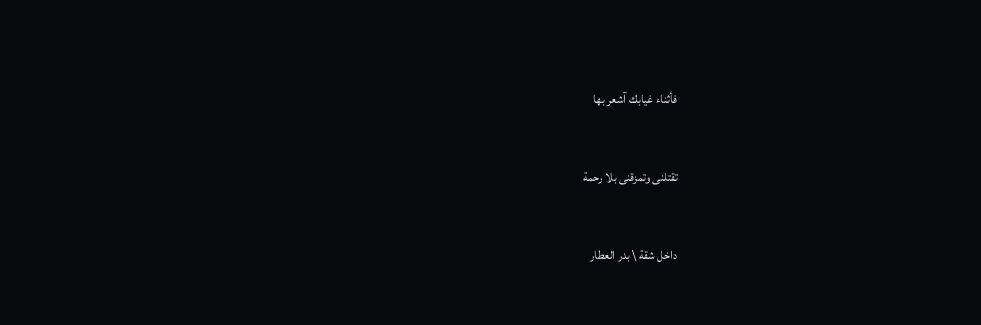فأثناء غيابك آشعر بها


تقتلنى وتمزقنى بلا رحمة


داخل شقة \ بدر العطار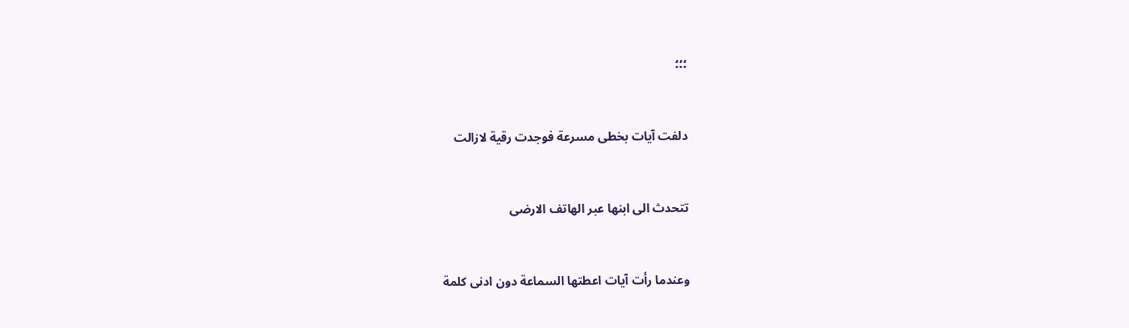؛؛؛


دلفت آيات بخطى مسرعة فوجدت رقية لازالت


تتحدث الى ابنها عبر الهاتف الارضى


وعندما رأت آيات اعطتها السماعة دون ادنى كلمة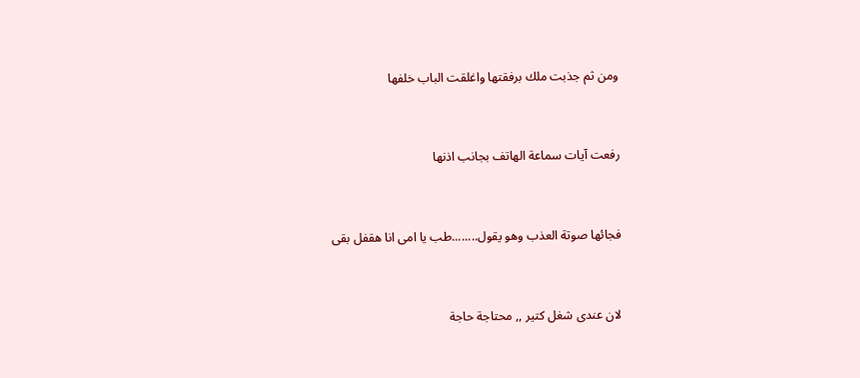ومن ثم جذبت ملك برفقتها واغلقت الباب خلفها


رفعت آيات سماعة الهاتف بجانب اذنها


فجائها صوتة العذب وهو يقول........طب يا امى انا هقفل بقى


لان عندى شغل كتير ,, محتاجة حاجة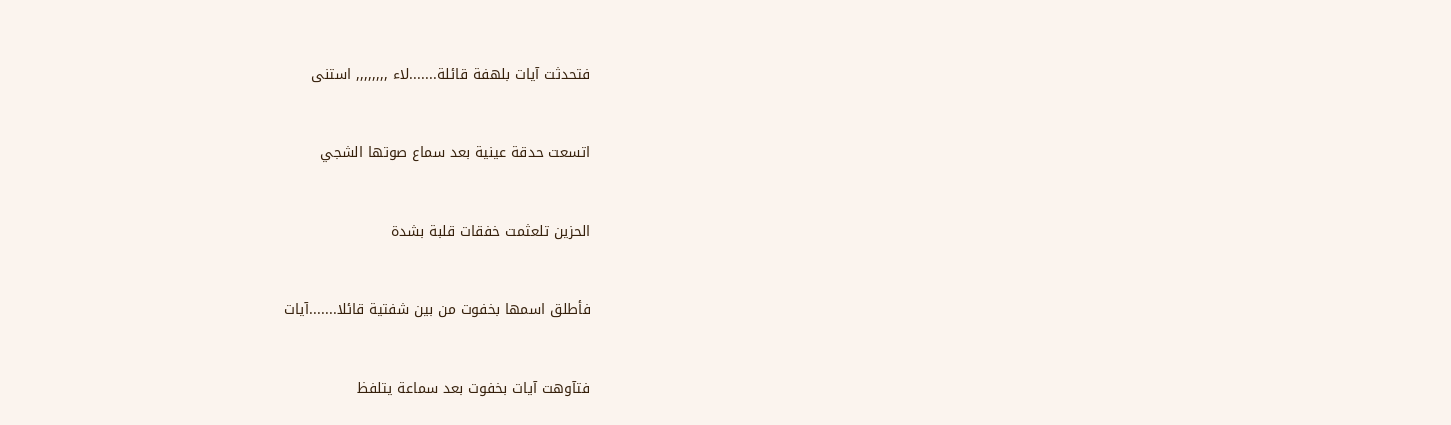فتحدثت آيات بلهفة قائلة.......لاء ,,,,,,,, استنى


اتسعت حدقة عينية بعد سماع صوتها الشجي


الحزين تلعثمت خفقات قلبة بشدة


فأطلق اسمها بخفوت من بين شفتية قائلا.......آيات


فتآوهت آيات بخفوت بعد سماعة يتلفظ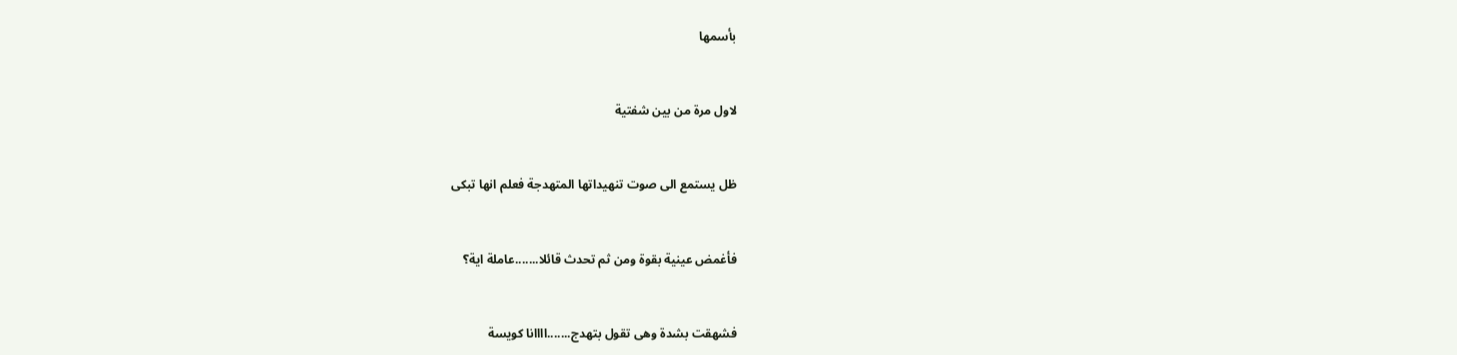بأسمها


لاول مرة من بين شفتية


ظل يستمع الى صوت تنهيداتها المتهدجة فعلم انها تبكى


فأغمض عينية بقوة ومن ثم تحدث قائلا.......عاملة اية؟


فشهقت بشدة وهى تقول بتهدج.......اااانا كويسة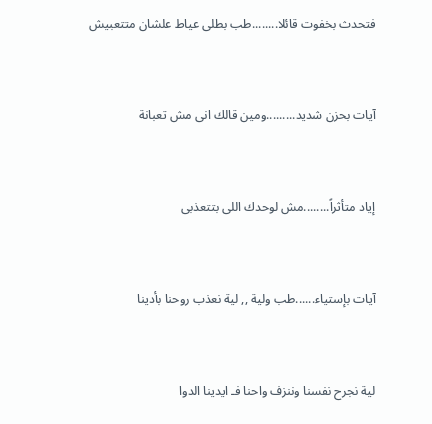فتحدث بخفوت قائلا........طب بطلى عياط علشان متتعبيش


آيات بحزن شديد.........ومين قالك انى مش تعبانة


إياد متأثراً........مش لوحدك اللى بتتعذبى


آيات بإستياء......طب ولية ,, لية نعذب روحنا بأدينا


لية نجرح نفسنا وننزف واحنا فـ ايدينا الدوا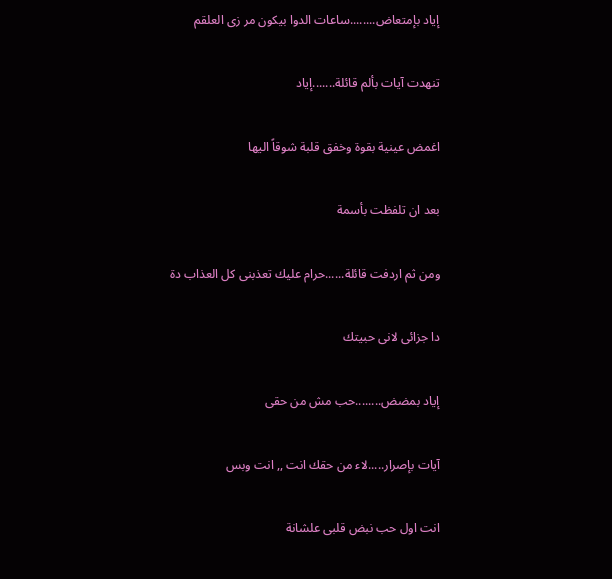إياد بإمتعاض........ساعات الدوا بيكون مر زى العلقم


تنهدت آيات بألم قائلة.......إياد


اغمض عينية بقوة وخفق قلبة شوقاً اليها


بعد ان تلفظت بأسمة


ومن ثم اردفت قائلة......حرام عليك تعذبنى كل العذاب دة


دا جزائى لانى حبيتك


إياد بمضض........حب مش من حقى


آيات بإصرار.....لاء من حقك انت ,, انت وبس


انت اول حب نبض قلبى علشانة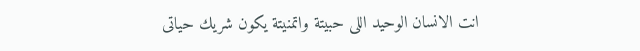انت الانسان الوحيد اللى حبيتة واتمنيتة يكون شريك حياتى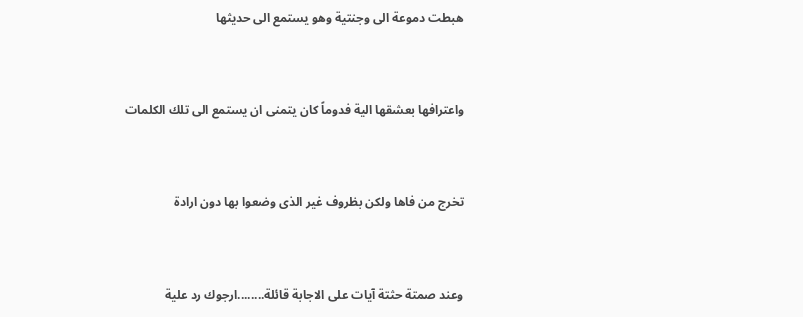هبطت دموعة الى وجنتية وهو يستمع الى حديثها


واعترافها بعشقها الية فدوماً كان يتمنى ان يستمع الى تلك الكلمات


تخرج من فاها ولكن بظروف غير الذى وضعوا بها دون ارادة


وعند صمتة حثتة آيات على الاجابة قائلة........ارجوك رد علية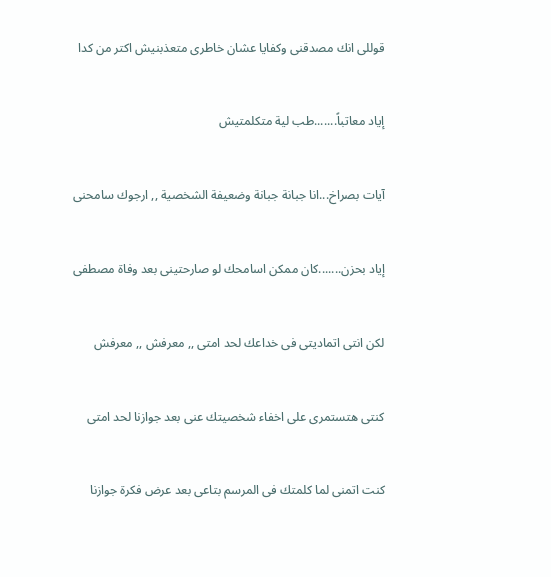قوللى انك مصدقنى وكفايا عشان خاطرى متعذبنيش اكتر من كدا


إياد معاتباً.......طب لية متكلمتيش


آيات بصراخ...انا جبانة جبانة وضعيفة الشخصية ,, ارجوك سامحنى


إياد بحزن.......كان ممكن اسامحك لو صارحتينى بعد وفاة مصطفى


لكن انتى اتماديتى فى خداعك لحد امتى ,, معرفش ,, معرفش


كنتى هتستمرى على اخفاء شخصيتك عنى بعد جوازنا لحد امتى


كنت اتمنى لما كلمتك فى المرسم بتاعى بعد عرض فكرة جوازنا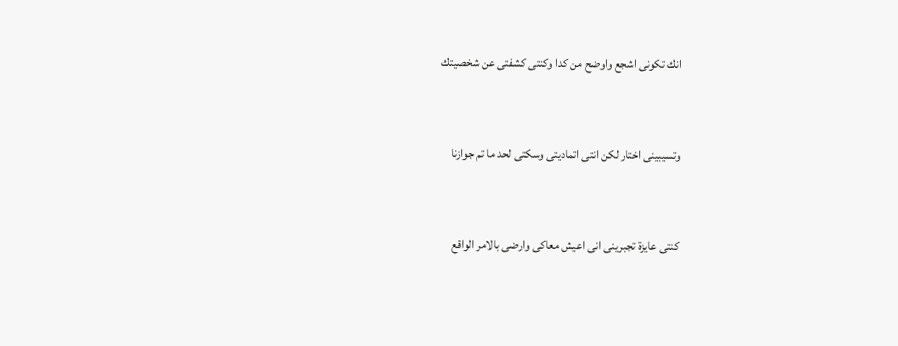انك تكونى اشجع واوضح من كدا وكنتى كشفتى عن شخصيتك


وتسيبينى اختار لكن انتى اتماديتى وسكتى لحد ما تم جوازنا


كنتى عايزة تجبرينى انى اعيش معاكى وارضى بالامر الواقع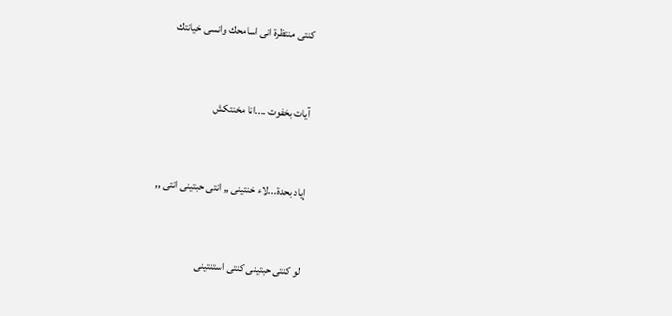كنتى منتظرة انى اسامحك وانسى خيانتك


آيات بخفوت ....انا مخنتكش


إياد بحدة...لاء خنتينى ,, انتى حبتينى انتى ,,


لو كنتى حبتينى كنتى استنتينى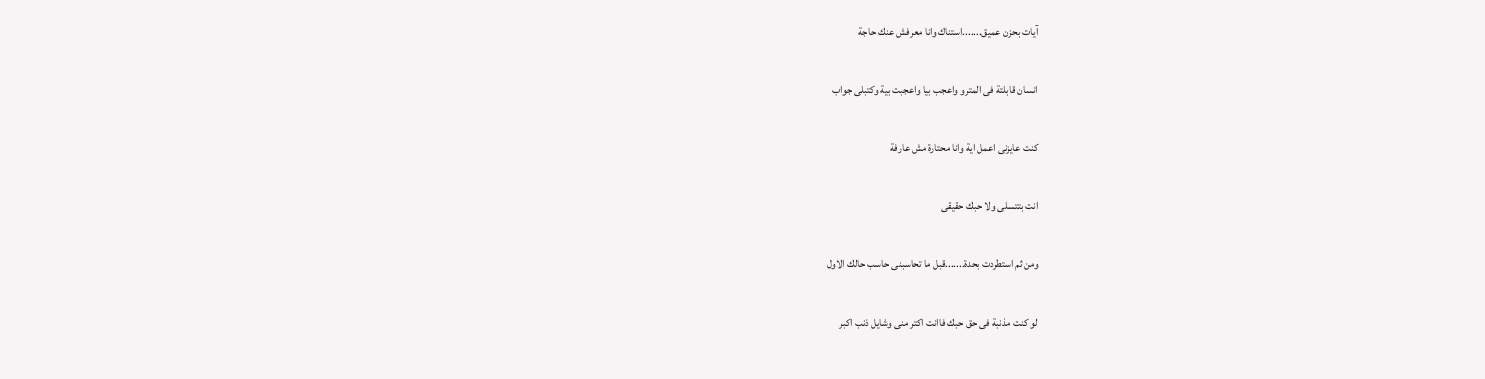آيات بحزن عميق.......استناك وانا معرفش عنك حاجة


انسان قابلتة فى المترو واعجب بيا واعجبت بية وكتبلى جواب


كنت عايزنى اعمل اية وانا محتارة مش عارفة


انت بتتسلى ولا حبك حقيقى


ومن ثم استطردت بحدة.......قبل ما تحاسبنى حاسب حالك الاول


لو كنت مذنبة فى حق حبك فاانت اكتر منى وشايل ذنب اكبر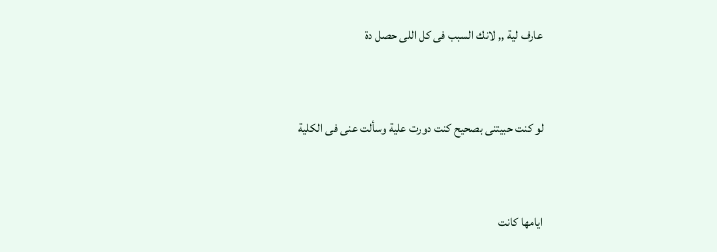عارف لية ,, لانك السبب فى كل اللى حصل دة


لو كنت حبيتنى بصحيح كنت دورت علية وسألت عنى فى الكلية


ايامها كانت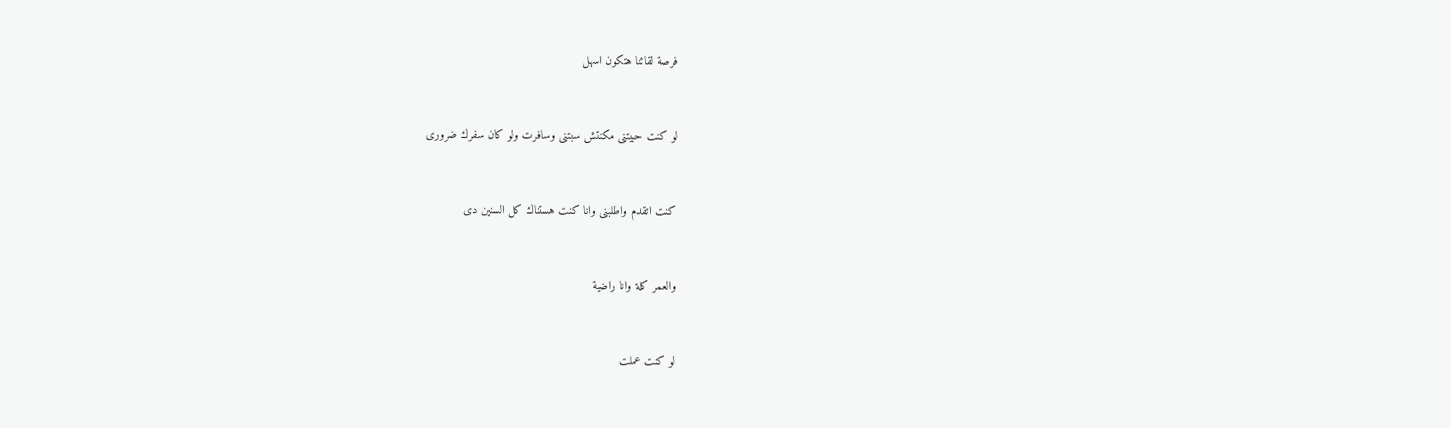فرصة لقائنا هتكون اسهل


لو كنت حبيتنى مكنتش سبتنى وسافرت ولو كان سفرك ضرورى


كنت اتقدم واطلبنى وانا كنت هستناك كل السنين دى


والعمر كلة وانا راضية


لو كنت عملت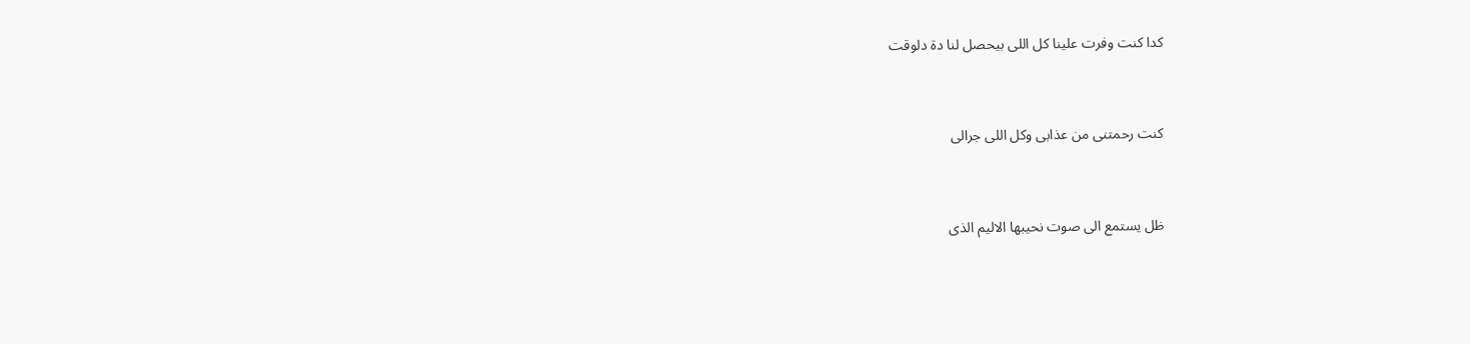كدا كنت وفرت علينا كل اللى بيحصل لنا دة دلوقت


كنت رحمتنى من عذابى وكل اللى جرالى


ظل يستمع الى صوت نحيبها الاليم الذى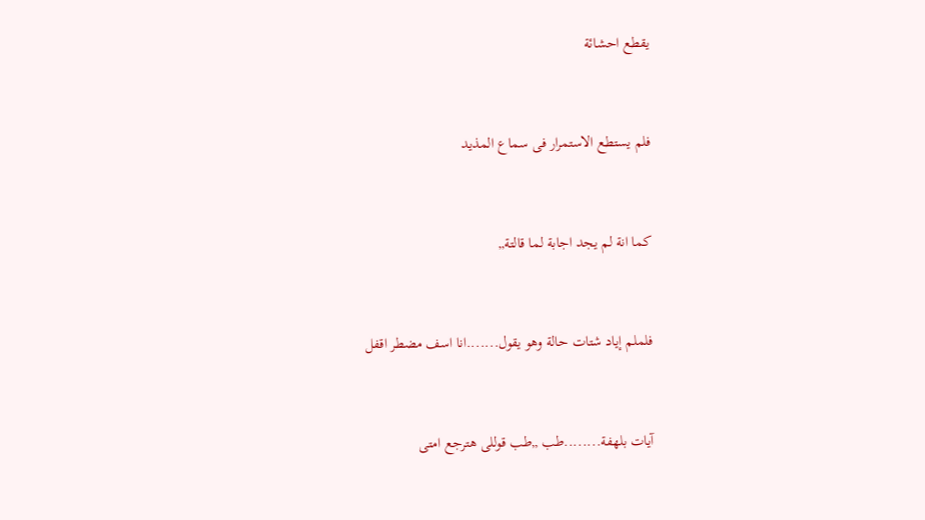يقطع احشائة


فلم يستطع الاستمرار فى سماع المذيد


كما انة لم يجد اجابة لما قالتة,,


فلملم إياد شتات حالة وهو يقول.......انا اسف مضطر اقفل


آيات بلهفة........طب ,,طب قوللى هترجع امتى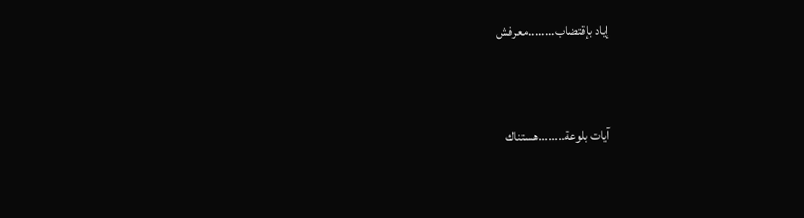إياد بإقتضاب........معرفش


آيات بلوعة........هستناك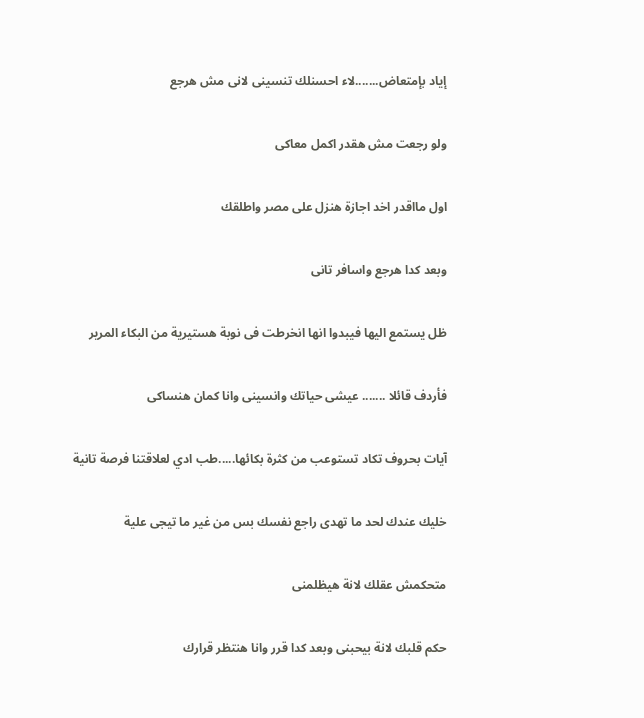إياد بإمتعاض.......لاء احسنلك تنسينى لانى مش هرجع


ولو رجعت مش هقدر اكمل معاكى


اول مااقدر اخد اجازة هنزل على مصر واطلقك


وبعد كدا هرجع واسافر تانى


ظل يستمع اليها فيبدوا انها انخرطت فى نوبة هستيرية من البكاء المرير


فأردف قائلا ....... عيشى حياتك وانسينى وانا كمان هنساكى


آيات بحروف تكاد تستوعب من كثرة بكائها.....طب ادي لعلاقتنا فرصة تانية


خليك عندك لحد ما تهدى راجع نفسك بس من غير ما تيجى علية


متحكمش عقلك لانة هيظلمنى


حكم قلبك لانة بيحبنى وبعد كدا قرر وانا هنتظر قرارك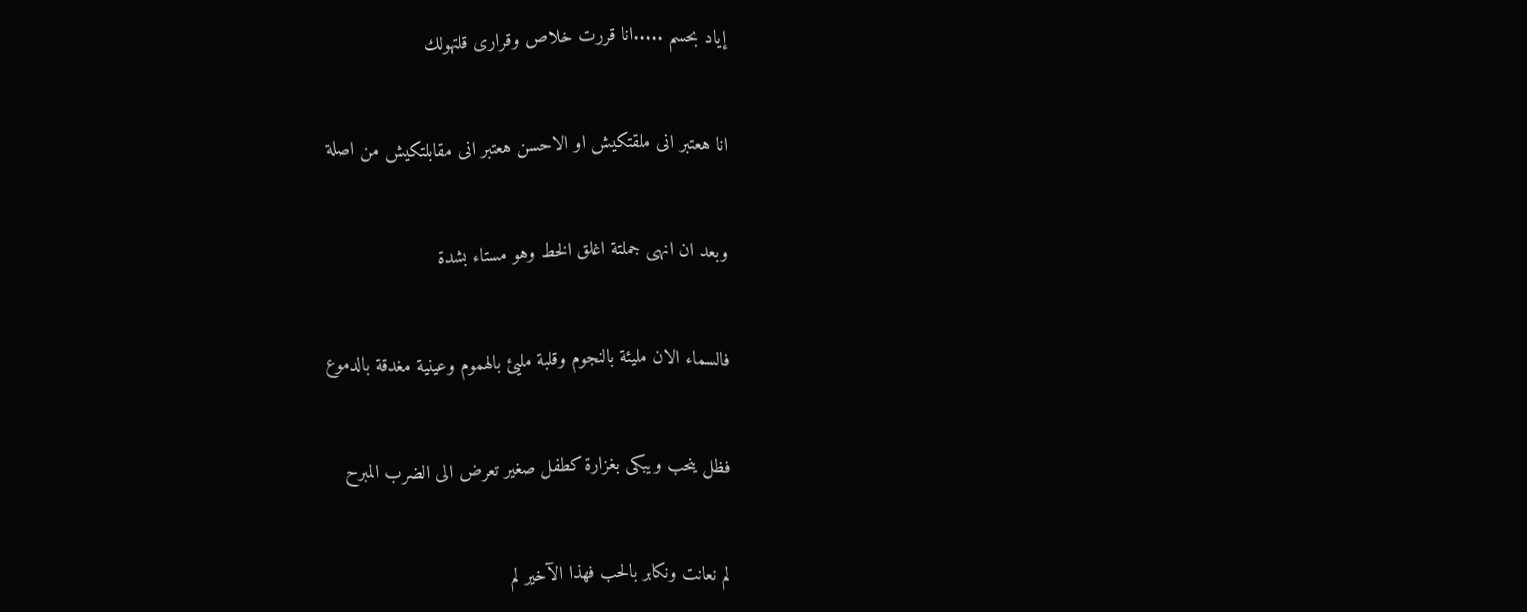إياد بحسم .....انا قررت خلاص وقرارى قلتهولك


انا هعتبر انى ملقتكيش او الاحسن هعتبر انى مقابلتكيش من اصلة


وبعد ان انهى جملتة اغلق الخط وهو مستاء بشدة


فالسماء الان مليئة بالنجوم وقلبة مليئ بالهموم وعينية مغدقة بالدموع


فظل ينحب ويبكى بغزارة كطفل صغير تعرض الى الضرب المبرح


لم نعانت ونكابر بالحب فهذا الآخير لم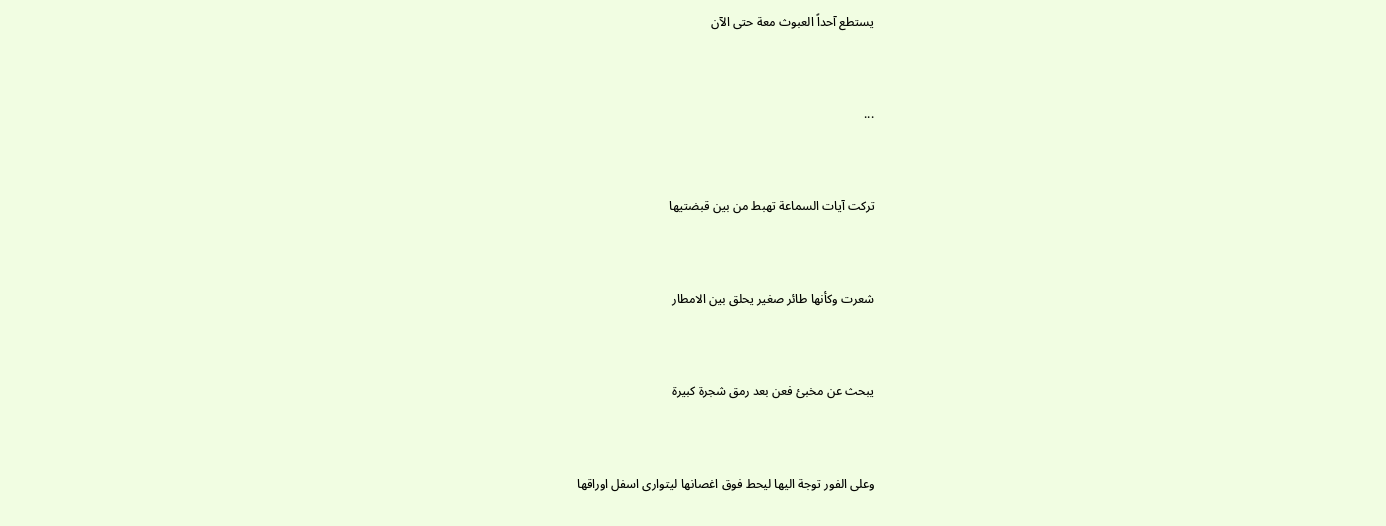يستطع آحداً العبوث معة حتى الآن


...


تركت آيات السماعة تهبط من بين قبضتيها


شعرت وكأنها طائر صغير يحلق بين الامطار


يبحث عن مخبئ فعن بعد رمق شجرة كبيرة


وعلى الفور توجة اليها ليحط فوق اغصانها ليتوارى اسفل اوراقها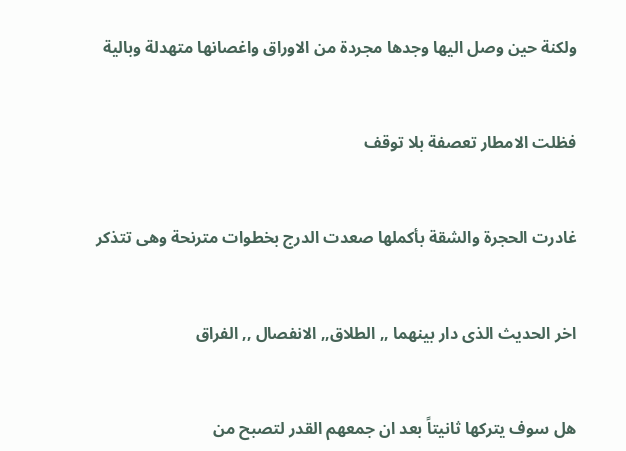ولكنة حين وصل اليها وجدها مجردة من الاوراق واغصانها متهدلة وبالية


فظلت الامطار تعصفة بلا توقف


غادرت الحجرة والشقة بأكملها صعدت الدرج بخطوات مترنحة وهى تتذكر


اخر الحديث الذى دار بينهما ,, الطلاق,, الانفصال ,, الفراق


هل سوف يتركها ثانيتاً بعد ان جمعهم القدر لتصبح من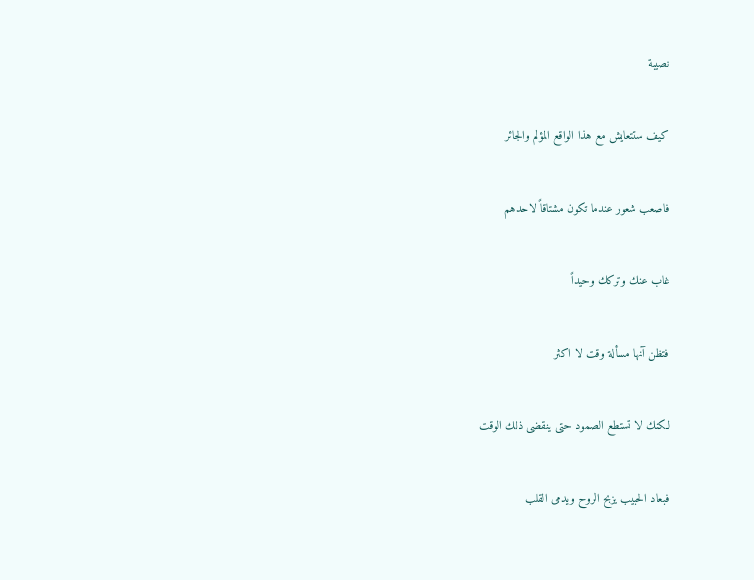نصيبة


كيف ستتعايش مع هذا الواقع المؤلم والجائر


فاصعب شعور عندما تكون مشتاقاً لاحدهم


غاب عنك وتركك وحيداً


فتظن آنها مسألة وقت لا اكثر


لكنك لا تستطع الصمود حتى ينقضى ذلك الوقت


فبعاد الحبيب يزبح الروح ويدمى القلب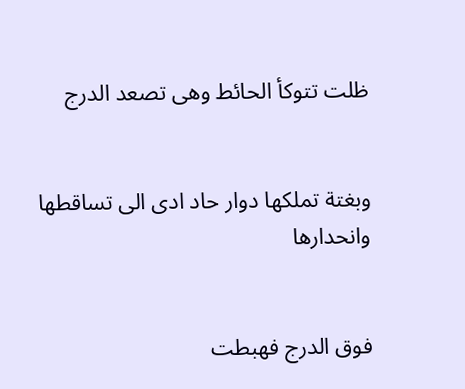ظلت تتوكأ الحائط وهى تصعد الدرج


وبغتة تملكها دوار حاد ادى الى تساقطها وانحدارها


فوق الدرج فهبطت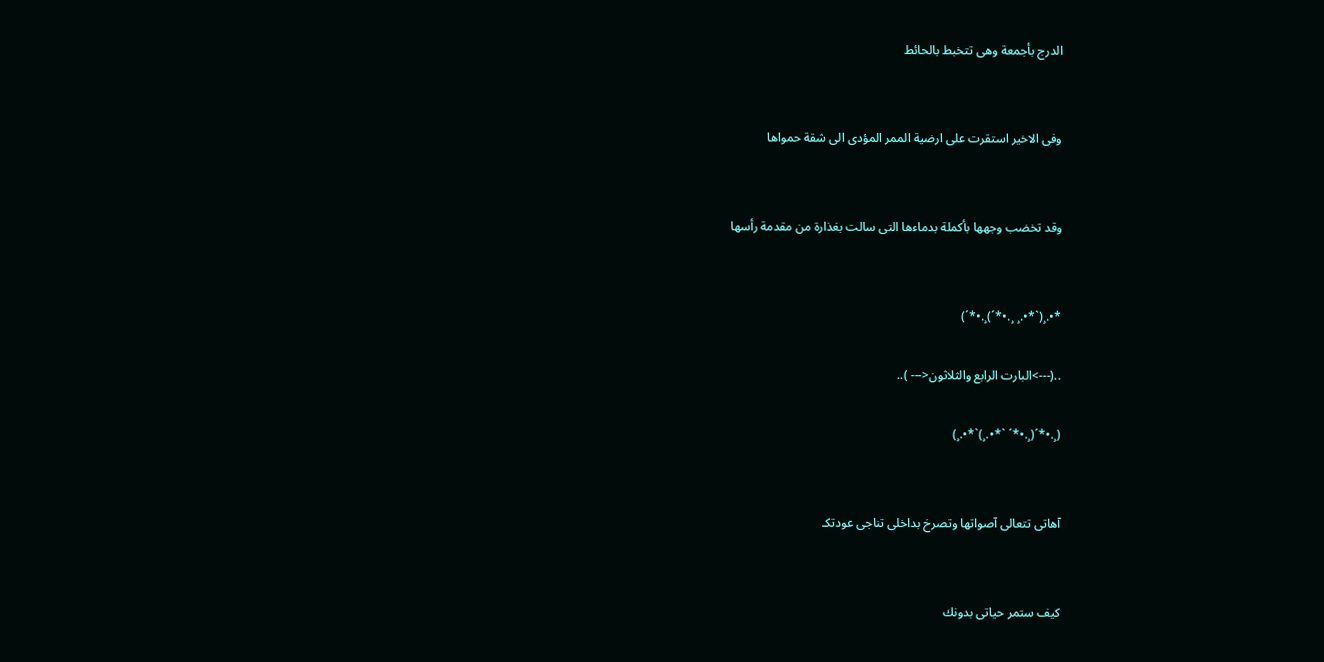الدرج بأجمعة وهى تتخبط بالحائط


وفى الاخير استقرت على ارضية الممر المؤدى الى شقة حمواها


وقد تخضب وجهها بأكملة بدماءها التى سالت بغذارة من مقدمة رأسها


*•.¸(`*•.¸ ¸.•*´)¸.•*´)

..(--->البارت الرابع والثلاثون<--- )..

(¸.•*´(¸.•*´ `*•.¸)`*•.¸)


آهاتى تتعالى آصواتها وتصرخ بداخلى تناجى عودتكـ


كيف ستمر حياتى بدونك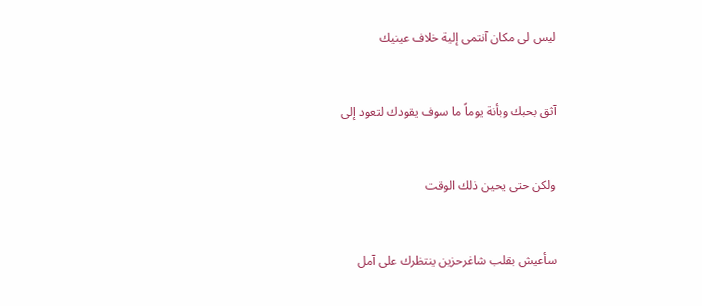ليس لى مكان آنتمى إلية خلاف عينيك


آثق بحبك وبأنة يوماً ما سوف يقودك لتعود إلى


ولكن حتى يحين ذلك الوقت


سأعيش بقلب شاغرحزين ينتظرك على آمل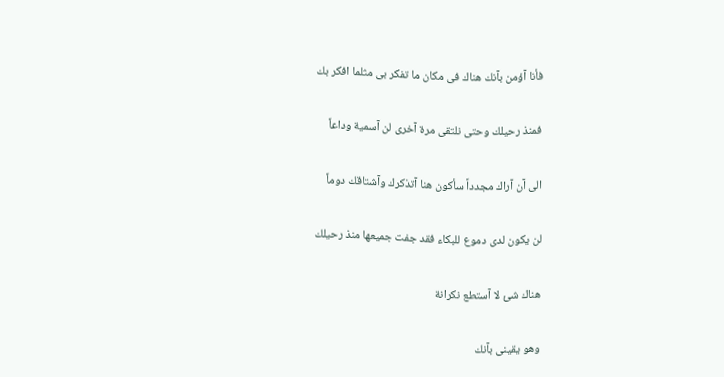فأنا آؤمن بآنك هناك فى مكان ما تفكر بى مثلما افكر بك


فمنذ رحيلك وحتى نلتقى مرة آخرى لن آسمية وداعاً


الى آن آراك مجدداً سأكون هنا آتذكرك وآشتاقك دوماً


لن يكون لدى دموع للبكاء فقد جفت جميعها منذ رحيلك


هناك شئ لا آستطع نكرانة


وهو يقينى بآنك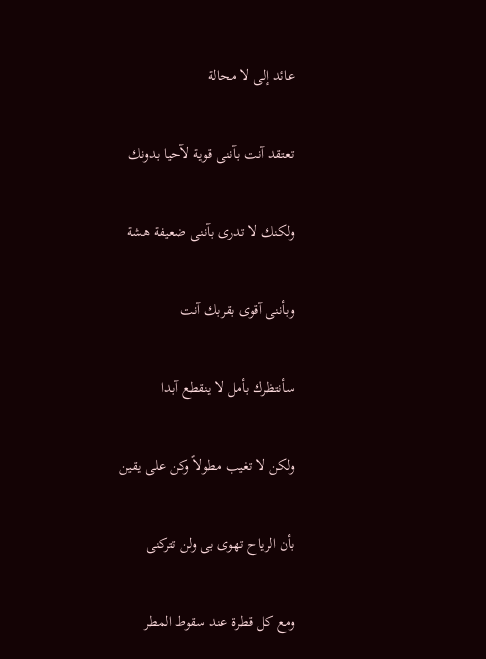عائد إلى لا محالة


تعتقد آنت بآننى قوية لآحيا بدونك


ولكنك لا تدرى بآننى ضعيفة هشة


وبأننى آقوى بقربك آنت


سأنتظرك بأمل لا ينقطع آبدا


ولكن لا تغيب مطولاً وكن على يقين


بأن الرياح تهوى بى ولن تتركنى


ومع كل قطرة عند سقوط المطر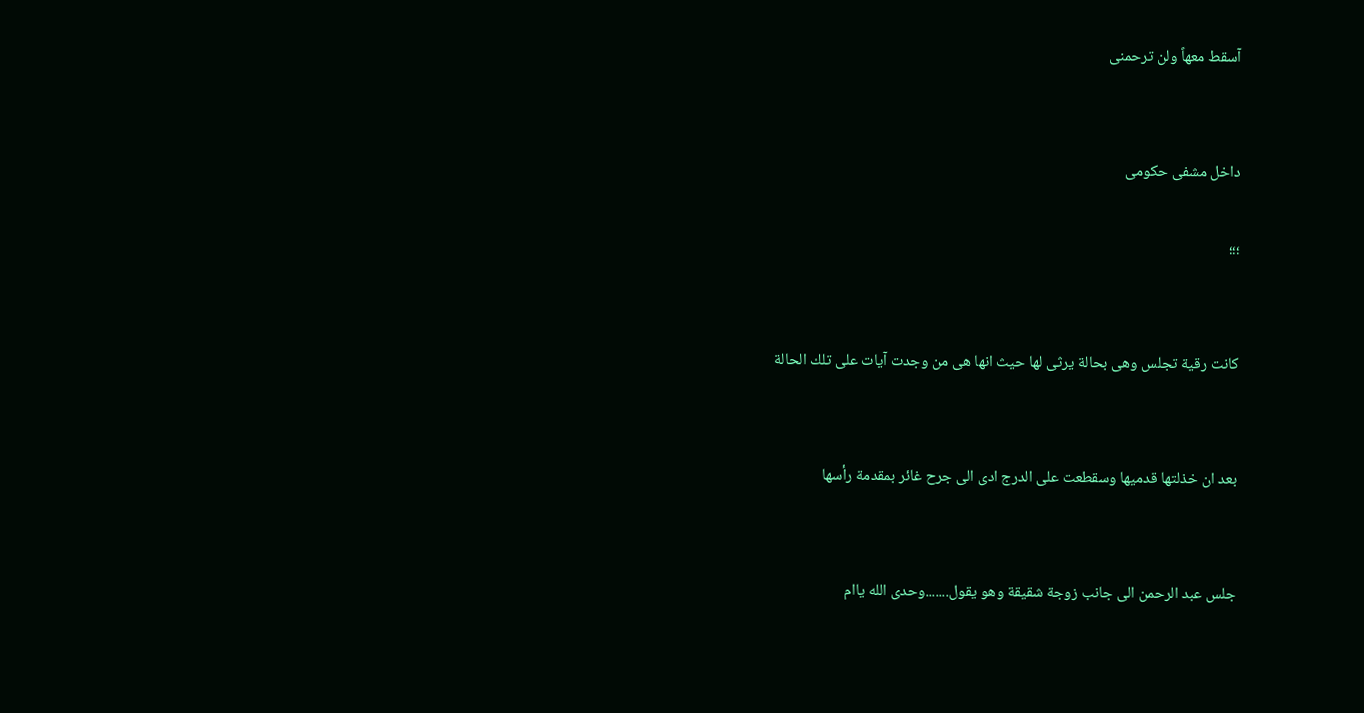آسقط معهاً ولن ترحمنى


داخل مشفى حكومى

؛؛؛


كانت رقية تجلس وهى بحالة يرثى لها حيث انها هى من وجدت آيات على تلك الحالة


بعد ان خذلتها قدميها وسقطعت على الدرج ادى الى جرح غائر بمقدمة رأسها


جلس عبد الرحمن الى جانب زوجة شقيقة وهو يقول.......وحدى الله ياام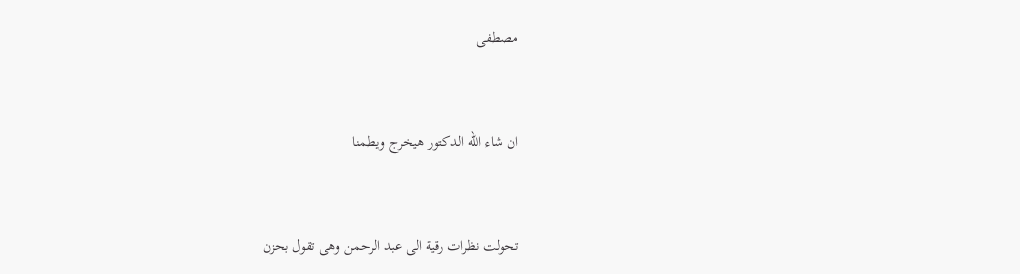مصطفى


ان شاء الله الدكتور هيخرج ويطمنا


تحولت نظرات رقية الى عبد الرحمن وهى تقول بحزن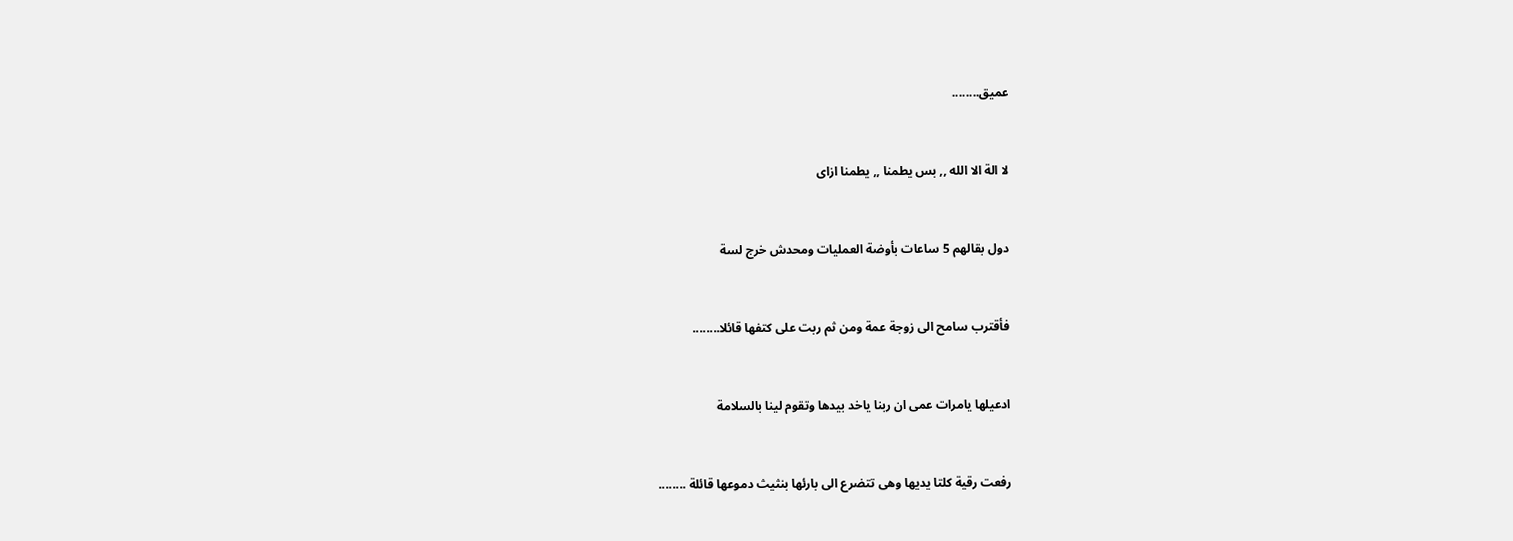عميق........


لا الة الا الله ,, بس يطمنا ,, يطمنا ازاى


دول بقالهم 5 ساعات بأوضة العمليات ومحدش خرج لسة


فأقترب سامح الى زوجة عمة ومن ثم ربت على كتفها قائلا........


ادعيلها يامرات عمى ان ربنا ياخد بيدها وتقوم لينا بالسلامة


رفعت رقية كلتا يديها وهى تتضرع الى بارئها بنثيث دموعها قائلة ........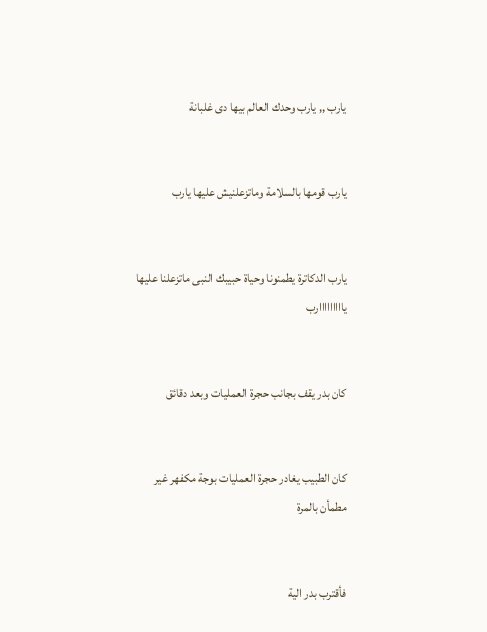يارب ,, يارب وحدك العالم بيها دى غلبانة


يارب قومها بالسلامة وماتزعلنيش عليها يارب


يارب الدكاترة يطمنونا وحياة حبيبك النبى ماتزعلنا عليها يااااااااارب


كان بدر يقف بجانب حجرة العمليات وبعد دقائق


كان الطبيب يغادر حجرة العمليات بوجة مكفهر غير مطمأن بالمرة


فأقترب بدر الية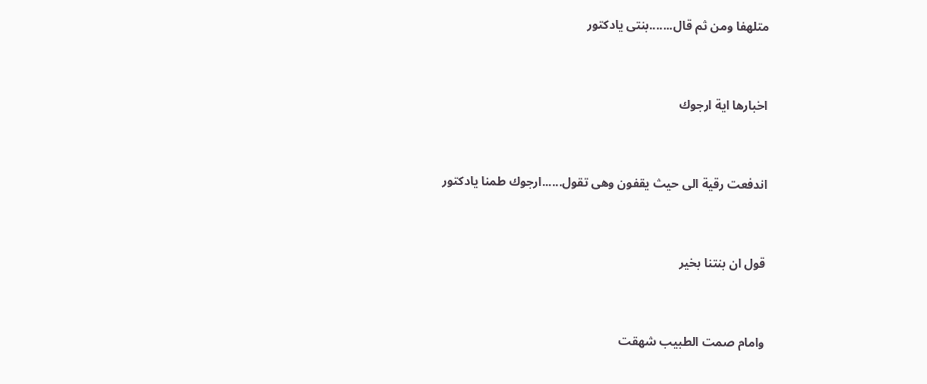متلهفا ومن ثم قال.......بنتى يادكتور


اخبارها اية ارجوك


اندفعت رقية الى حيث يقفون وهى تقول......ارجوك طمنا يادكتور


قول ان بنتنا بخير


وامام صمت الطبيب شهقت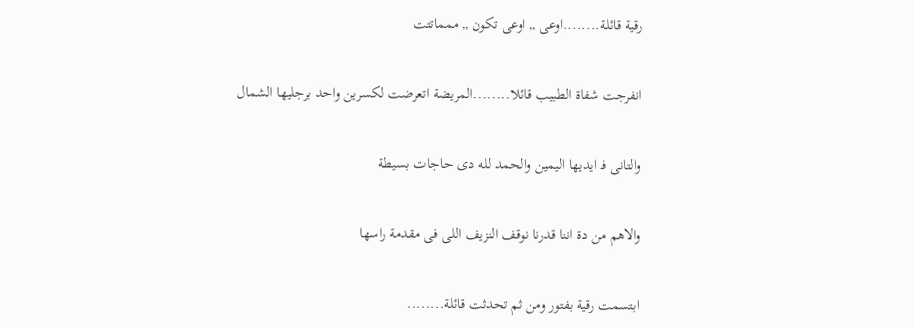رقية قائلة........اوعى ,, اوعى تكون ,, ممماتتت


انفرجت شفاة الطبيب قائلا........المريضة اتعرضت لكسرين واحد برجليها الشمال


والتانى فـ ايديها اليمين والحمد لله دى حاجات بسيطة


والاهم من دة اننا قدرنا نوقف النزيف اللى فى مقدمة راسها


ابتسمت رقية بفتور ومن ثم تحدثت قائلة........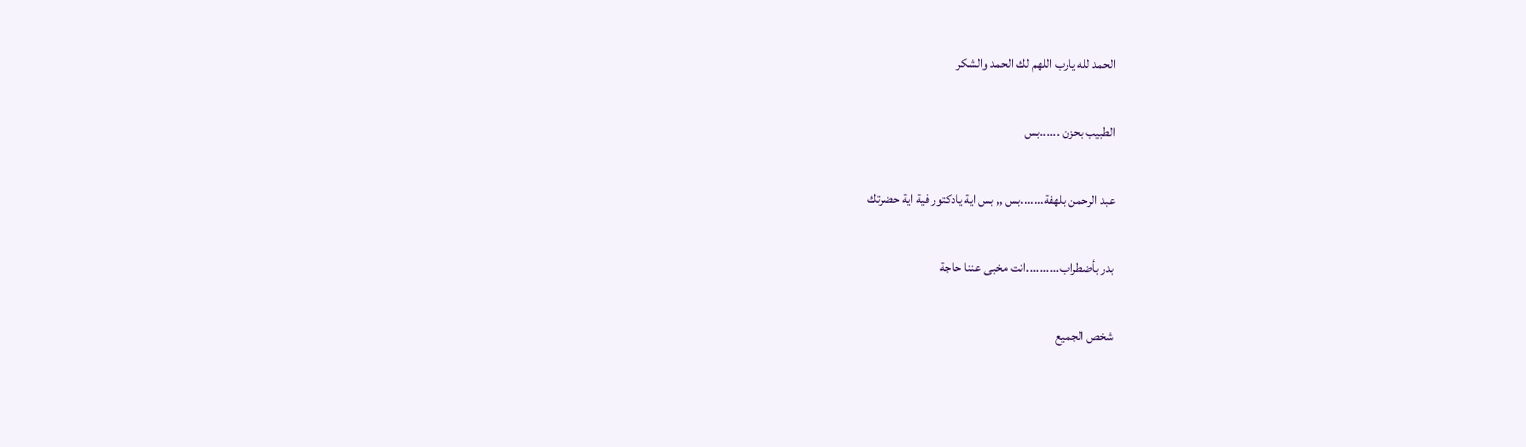الحمد لله يارب اللهم لك الحمد والشكر


الطبيب بحزن ......بس


عبد الرحمن بلهفة.......بس ,, بس اية يادكتور فية اية حضرتك


بدر بأضطراب..........انت مخبى عننا حاجة


شخص الجميع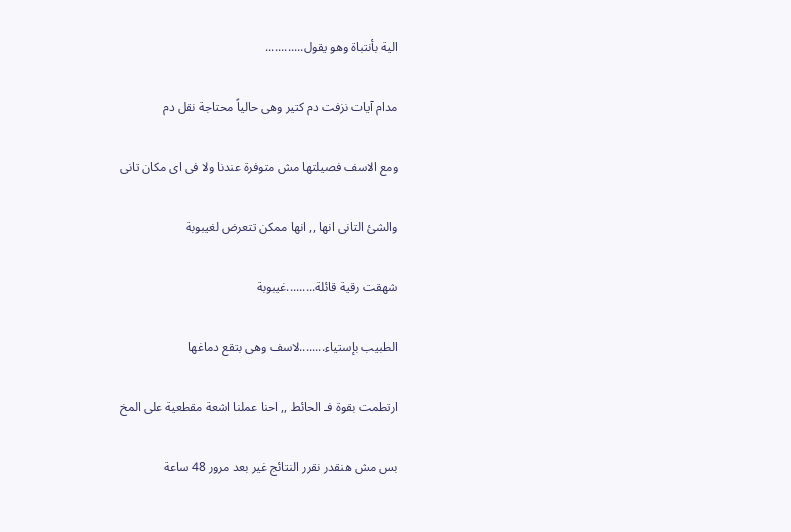الية بأنتباة وهو يقول............


مدام آيات نزفت دم كتير وهى حالياً محتاجة نقل دم


ومع الاسف فصيلتها مش متوفرة عندنا ولا فى اى مكان تانى


والشئ التانى انها ,, انها ممكن تتعرض لغيبوبة


شهقت رقية قائلة.........غيبوبة


الطبيب بإستياء........لاسف وهى بتقع دماغها


ارتطمت بقوة فـ الحائط ,, احنا عملنا اشعة مقطعية على المخ


بس مش هنقدر نقرر النتائج غير بعد مرور 48 ساعة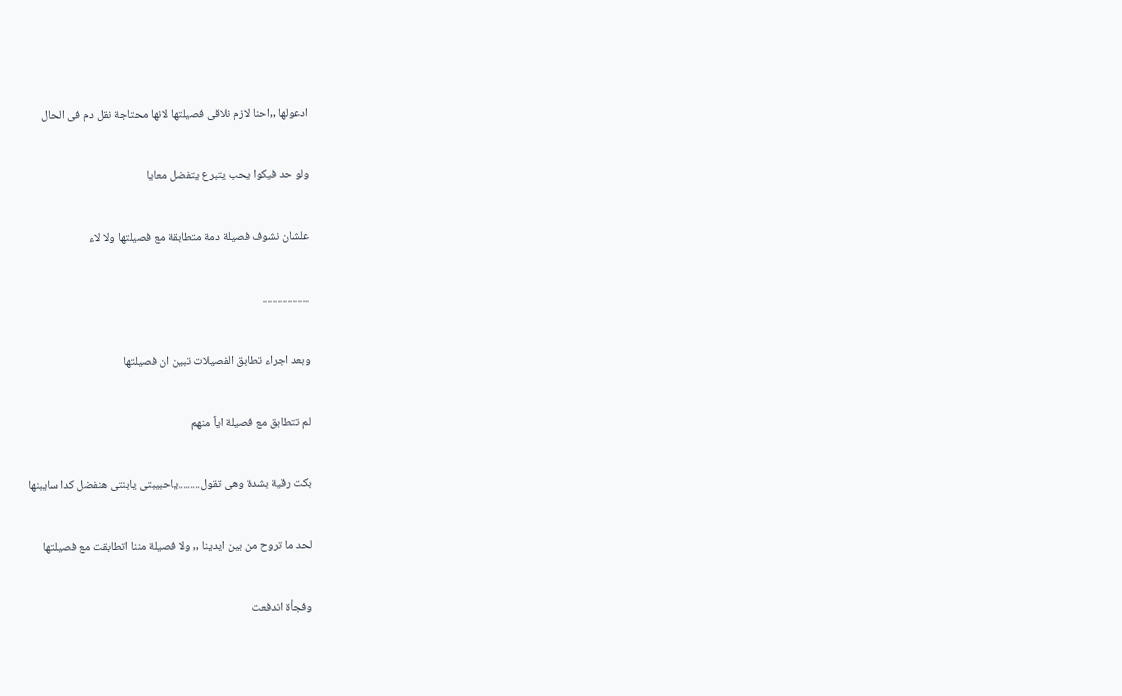ادعولها ,,احنا لازم نلاقى فصيلتها لانها محتاجة نقل دم فى الحال


ولو حد فيكوا يحب يتبرع يتفضل معايا


علشان نشوف فصيلة دمة متطابقة مع فصيلتها ولا لاء


...................


وبعد اجراء تطابق الفصيلات تبين ان فصيلتها


لم تتطابق مع فصيلة اياً منهم


بكت رقية بشدة وهى تقول.........ياحبيبتى يابنتى هنفضل كدا سايبنها


لحد ما تروح من بين ايدينا ,, ولا فصيلة مننا اتطابقت مع فصيلتها


وفجأة اندفعت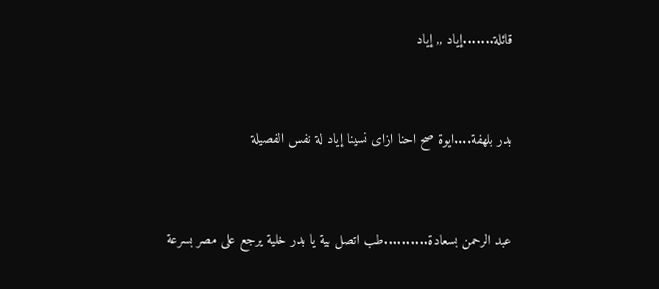قائلة.......إياد ,, إياد


بدر بلهفة....ايوة صح احنا ازاى نسينا إياد لة نفس الفصيلة


عبد الرحمن بسعادة..........طب اتصل بية يا بدر خلية يرجع على مصر بسرعة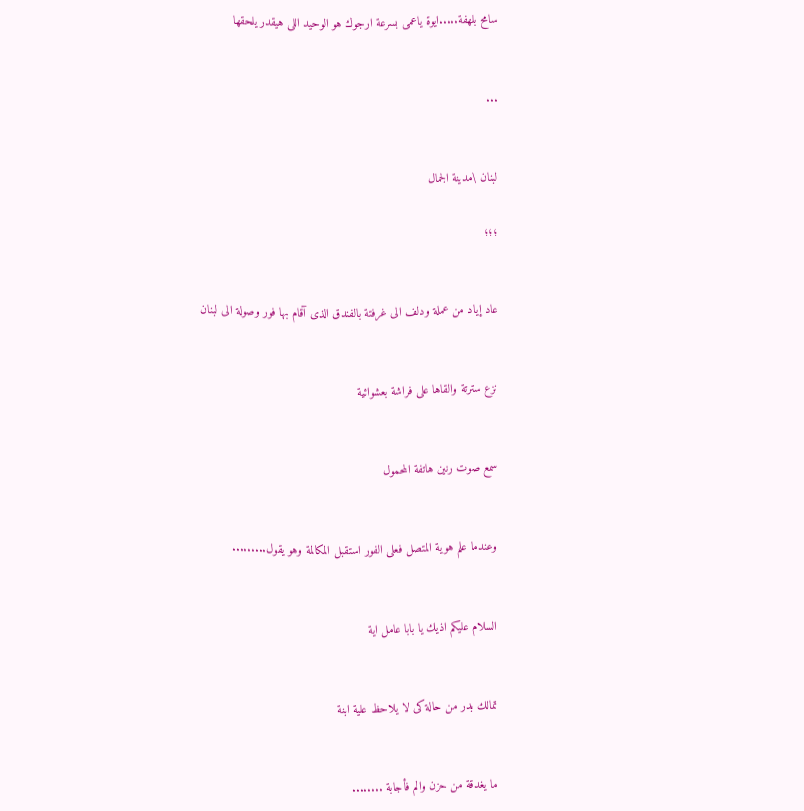سامح بلهفة.....ايوة ياعمى بسرعة ارجوك هو الوحيد اللى هيقدر يلحقها


...


لبنان \مدينة الجمال

؛؛؛


عاد إياد من عملة ودلف الى غرفتة بالفندق الذى آقام بها فور وصولة الى لبنان


نزع سترتة والقاها على فراشة بعشوائية


سمع صوت رنين هاتفة المحمول


وعندما علم هوية المتصل فعلى الفور استقبل المكالمة وهو يقول.........


السلام عليكم اذيك يا بابا عامل اية


تمالك بدر من حالة كى لا يلاحظ علية ابنة


ما يغدقة من حزن والم فأجابة ........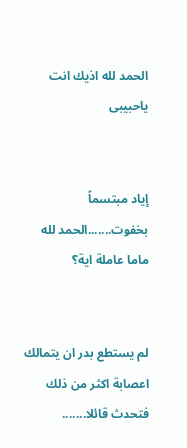الحمد لله اذيك انت ياحبيبى


إياد مبتسماً بخفوت.......الحمد لله ماما عاملة اية؟


لم يستطع بدر ان يتمالك اعصابة اكثر من ذلك فتحدث قائلا.......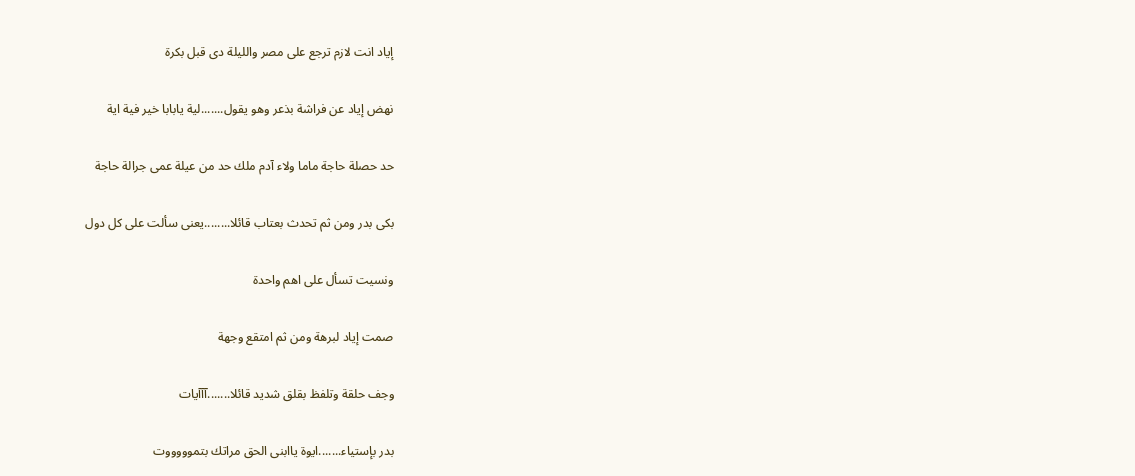إياد انت لازم ترجع على مصر والليلة دى قبل بكرة


نهض إياد عن فراشة بذعر وهو يقول.......لية يابابا خير فية اية


حد حصلة حاجة ماما ولاء آدم ملك حد من عيلة عمى جرالة حاجة


بكى بدر ومن ثم تحدث بعتاب قائلا........يعنى سألت على كل دول


ونسيت تسأل على اهم واحدة


صمت إياد لبرهة ومن ثم امتقع وجهة


وجف حلقة وتلفظ بقلق شديد قائلا.......آآآيات


بدر بإستياء.......ايوة ياابنى الحق مراتك بتموووووت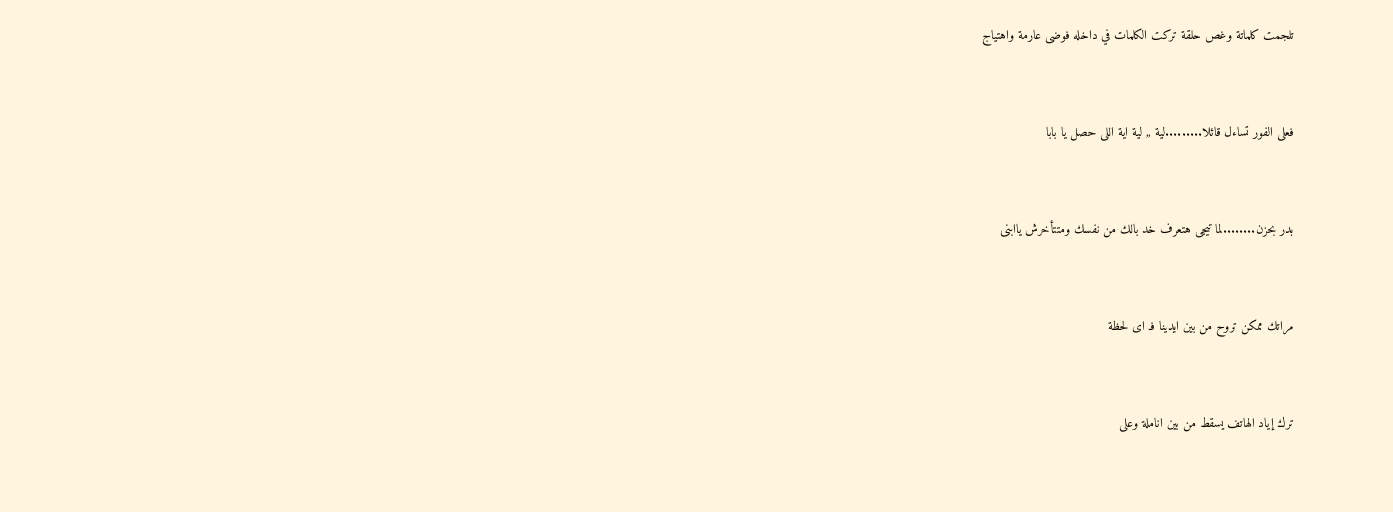تلجمت كلماتة وغص حلقة تركت الكلمات في داخله فوضى عارمة واهتياج


فعلى الفور تساءل قائلا.........لية ,, لية اية اللى حصل يا بابا


بدر بحزن........لما تيجى هتعرف خد بالك من نفسك ومتتأخرش ياابنى


مراتك ممكن تروح من بين ايدينا فـ اى لحظة


ترك إياد الهاتف يسقط من بين اناملة وعلى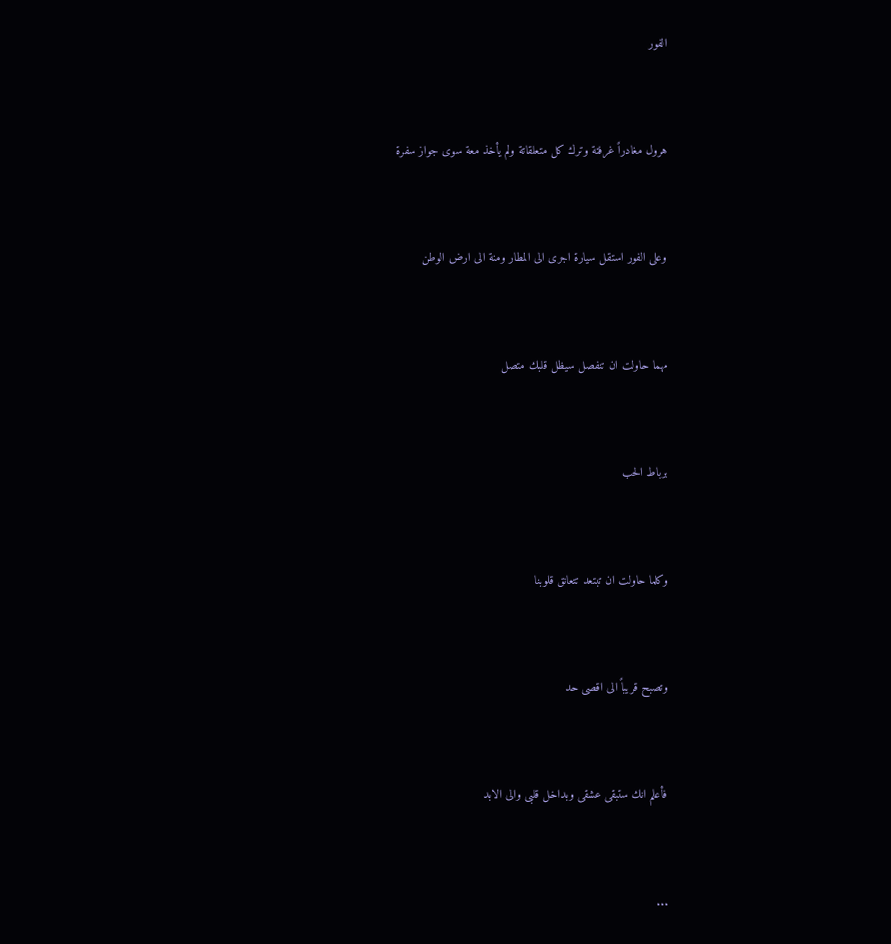الفور


هرول مغادراً غرفتة وترك كل متعلقاتة ولم يأخذ معة سوى جواز سفرة


وعلى الفور استقل سيارة اجرى الى المطار ومنة الى ارض الوطن


مهما حاولت ان تنفصل سيظل قلبك متصل


برباط الحب


وكلما حاولت ان تبتعد تتعانق قلوبنا


وتصبح قريباً الى اقصى حد


فأعلم انك ستبقى عشقى وبداخل قلبى والى الابد


...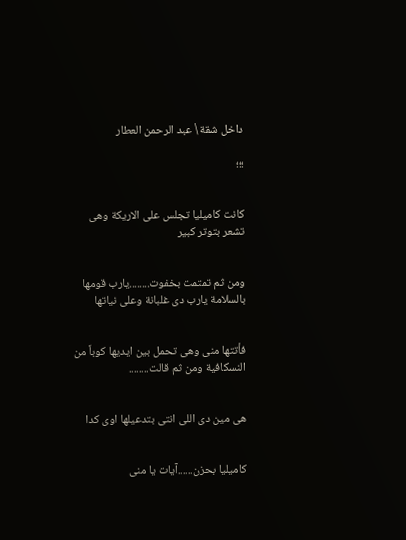داخل شقة \ عبد الرحمن العطار

؛؛؛


كانت كاميليا تجلس على الاريكة وهى تشعر بتوتر كبير


ومن ثم تمتمت بخفوت........يارب قومها بالسلامة يارب دى غلبانة وعلى نياتها


فأتتها منى وهى تحمل بين ايديها كوباً من النسكافية ومن ثم قالت........


هى مين دى اللى انتى بتدعيلها اوى كدا


كاميليا بحزن......آيات يا منى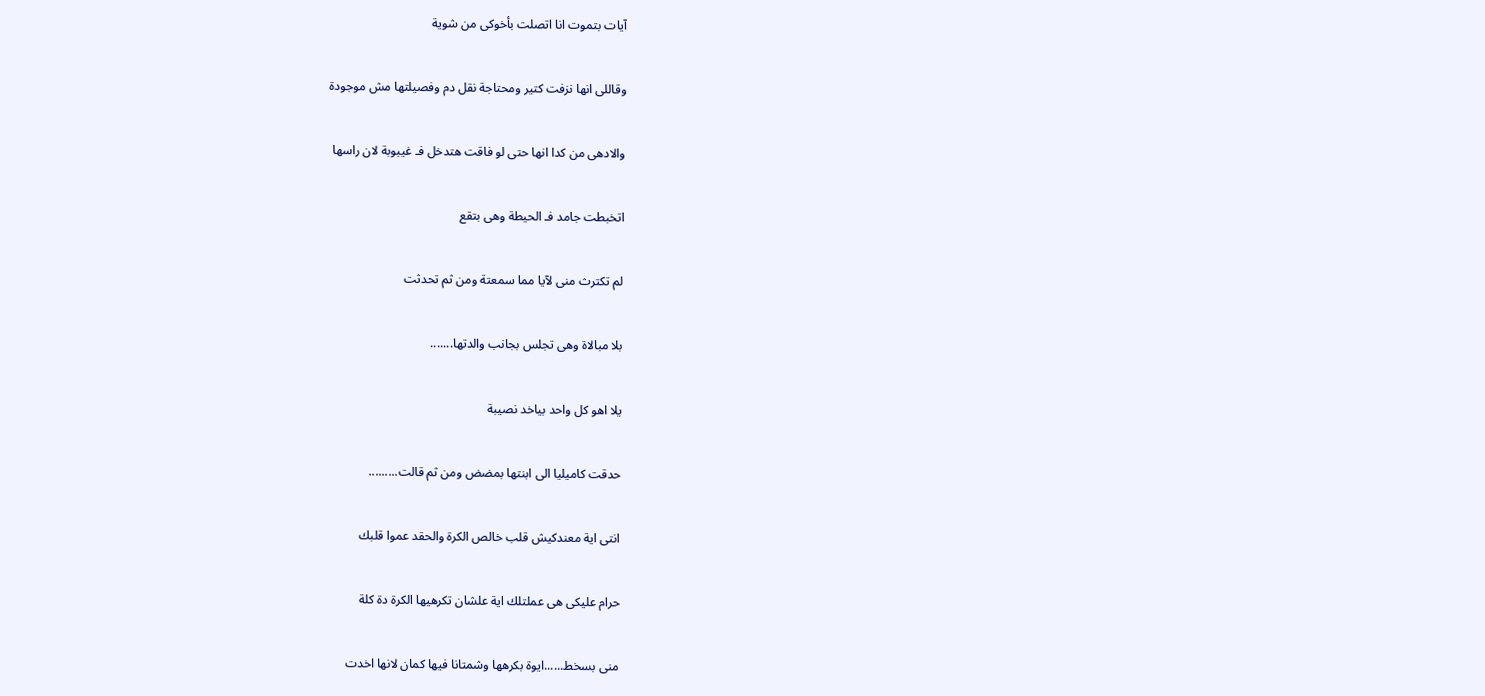آيات بتموت انا اتصلت بأخوكى من شوية


وقاللى انها نزفت كتير ومحتاجة نقل دم وفصيلتها مش موجودة


والادهى من كدا انها حتى لو فاقت هتدخل فـ غيبوبة لان راسها


اتخبطت جامد فـ الحيطة وهى بتقع


لم تكترث منى لآيا مما سمعتة ومن ثم تحدثت


بلا مبالاة وهى تجلس بجانب والدتها.......


يلا اهو كل واحد بياخد نصيبة


حدقت كاميليا الى ابنتها بمضض ومن ثم قالت.........


انتى اية معندكيش قلب خالص الكرة والحقد عموا قلبك


حرام عليكى هى عملتلك اية علشان تكرهيها الكرة دة كلة


منى بسخط......ايوة بكرهها وشمتانا فيها كمان لانها اخدت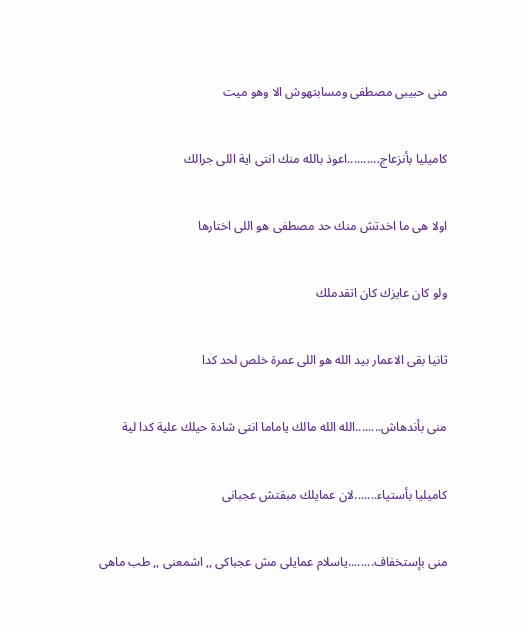منى حبيبى مصطفى ومسابتهوش الا وهو ميت


كاميليا بأنزعاج..........اعوذ بالله منك انتى اية اللى جرالك


اولا هى ما اخدتش منك حد مصطفى هو اللى اختارها


ولو كان عايزك كان اتقدملك


ثانيا بقى الاعمار بيد الله هو اللى عمرة خلص لحد كدا


منى بأندهاش........الله الله مالك ياماما انتى شادة حيلك علية كدا لية


كاميليا بأستياء.......لان عمايلك مبقتش عجبانى


منى بإستخفاف........ياسلام عمايلى مش عجباكى ,, اشمعنى ,, طب ماهى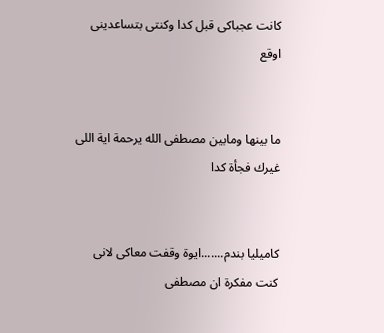كانت عجباكى قبل كدا وكنتى بتساعدينى اوقع


ما بينها ومابين مصطفى الله يرحمة اية اللى غيرك فجأة كدا


كاميليا بندم.......ايوة وقفت معاكى لانى كنت مفكرة ان مصطفى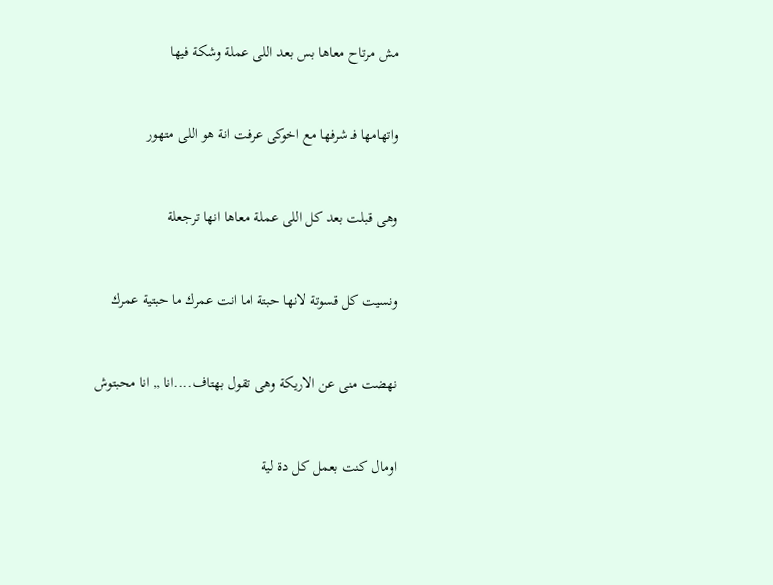مش مرتاح معاها بس بعد اللى عملة وشكة فيها


واتهامها فـ شرفها مع اخوكى عرفت انة هو اللى متهور


وهى قبلت بعد كل اللى عملة معاها انها ترجعلة


ونسيت كل قسوتة لانها حبتة اما انت عمرك ما حبتية عمرك


نهضت منى عن الاريكة وهى تقول بهتاف....انا ,, انا محبتوش


اومال كنت بعمل كل دة لية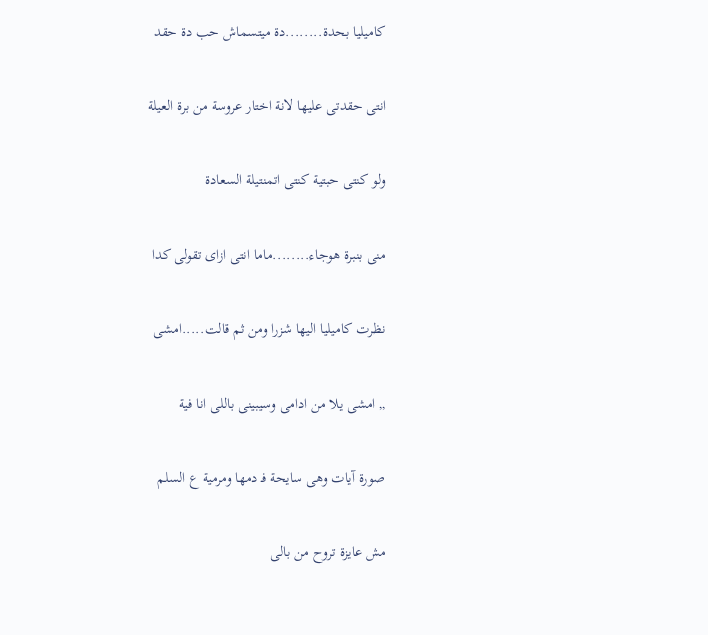كاميليا بحدة........دة ميتسماش حب دة حقد


انتى حقدتى عليها لانة اختار عروسة من برة العيلة


ولو كنتى حبتية كنتى اتمنتيلة السعادة


منى بنبرة هوجاء........ماما انتى ازاى تقولى كدا


نظرت كاميليا اليها شزرا ومن ثم قالت.....امشى


,, امشى يلا من ادامى وسيبينى باللى انا فية


صورة آيات وهى سايحة فـ دمها ومرمية ع السلم


مش عايزة تروح من بالى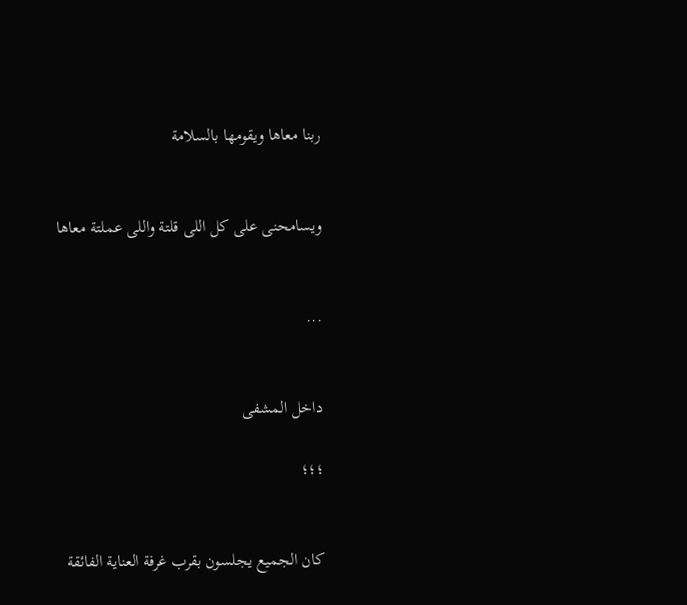ربنا معاها ويقومها بالسلامة


ويسامحنى على كل اللى قلتة واللى عملتة معاها


...


داخل المشفى

؛؛؛


كان الجميع يجلسون بقرب غرفة العناية الفائقة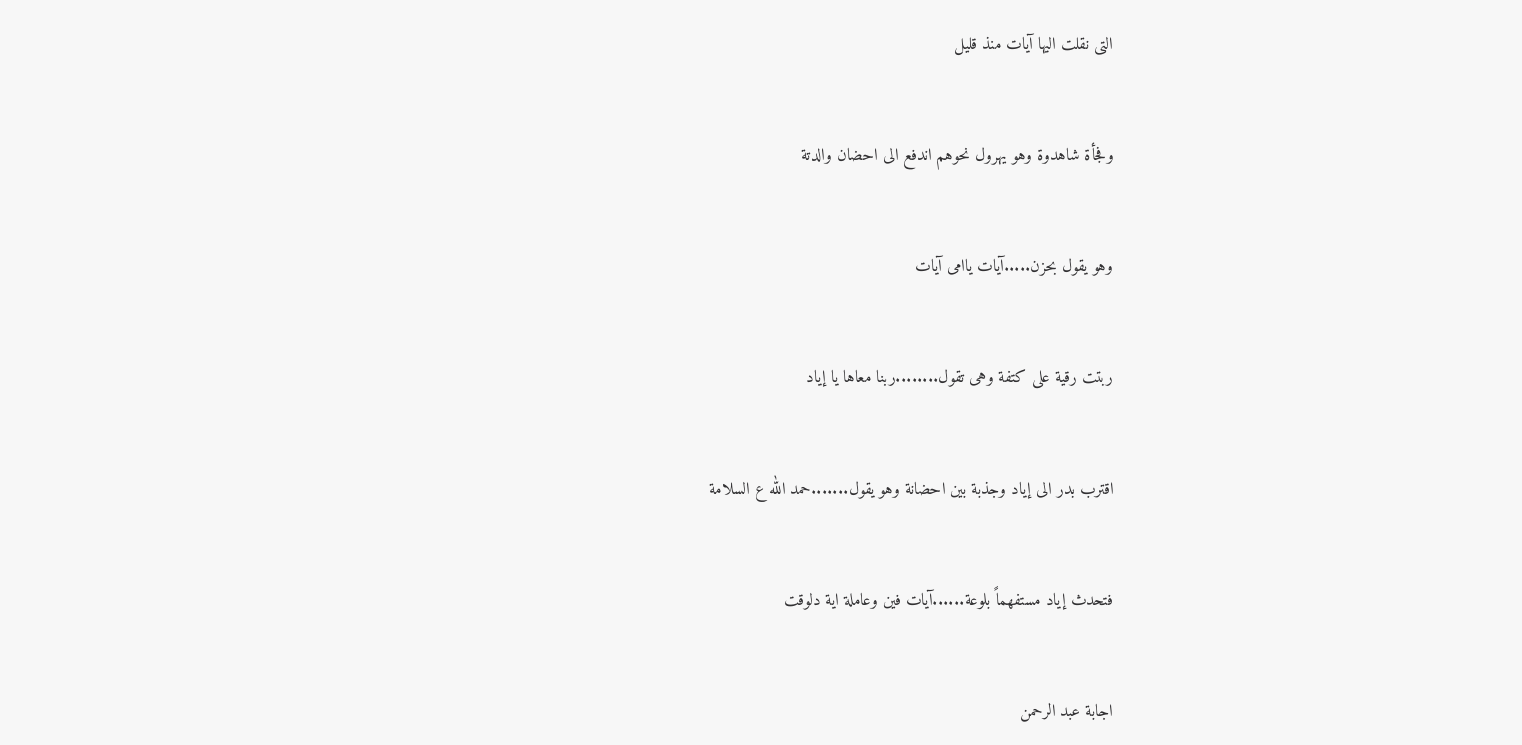التى نقلت اليها آيات منذ قليل


وفجأة شاهدوة وهو يهرول نحوهم اندفع الى احضان والدتة


وهو يقول بحزن.....آيات ياامى آيات


ربتت رقية على كتفة وهى تقول........ربنا معاها يا إياد


اقترب بدر الى إياد وجذبة بين احضانة وهو يقول.......حمد الله ع السلامة


فتحدث إياد مستفهماً بلوعة......آيات فين وعاملة اية دلوقت


اجابة عبد الرحمن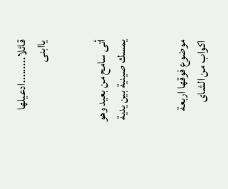قائلا.........ادعيلها ياابنى


أتى سامح من بعيد وهو يمسك صينية بين يدية


موضوع فوقها اربعة اكواب من الشاى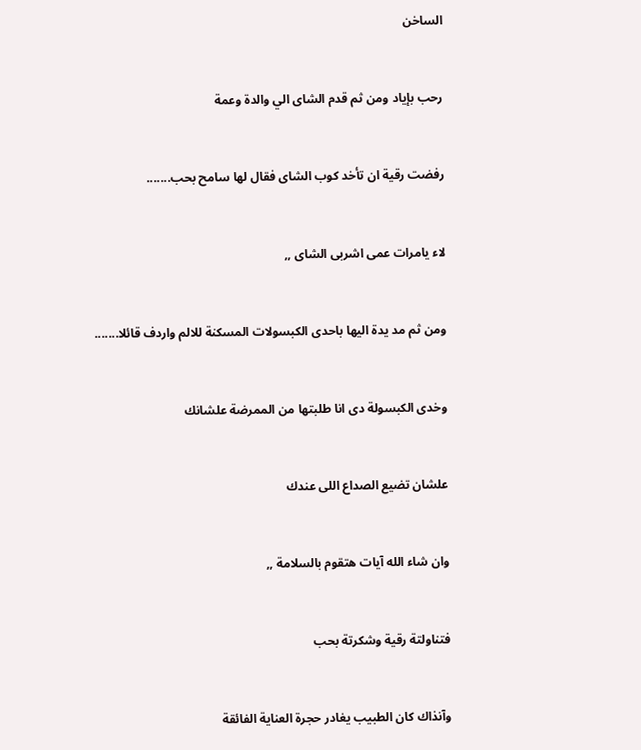الساخن


رحب بإياد ومن ثم قدم الشاى الي والدة وعمة


رفضت رقية ان تأخد كوب الشاى فقال لها سامح بحب.......


لاء يامرات عمى اشربى الشاى ,,


ومن ثم مد يدة اليها باحدى الكبسولات المسكنة للالم واردف قائلا.......


وخدى الكبسولة دى انا طلبتها من الممرضة علشانك


علشان تضيع الصداع اللى عندك


وان شاء الله آيات هتقوم بالسلامة ,,


فتناولتة رقية وشكرتة بحب


وآنذاك كان الطبيب يغادر حجرة العناية الفائقة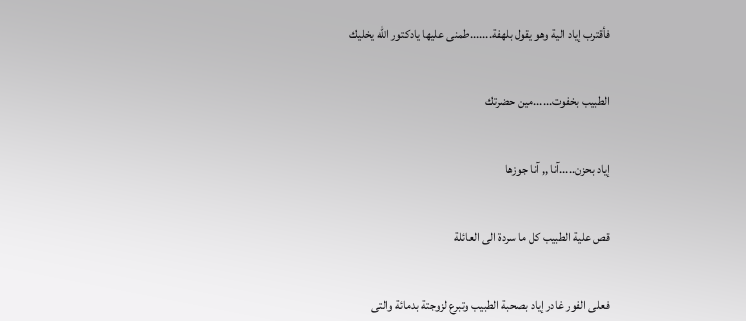فأقترب إياد الية وهو يقول بلهفة.......طمنى عليها يادكتور الله يخليك


الطبيب بخفوت......مين حضرتك


إياد بحزن.....آنا ,, آنا جوزها


قص علية الطبيب كل ما سردة الى العائلة


فعلى الفور غادر إياد بصحبة الطبيب وتبرع لزوجتة بدمائة والتى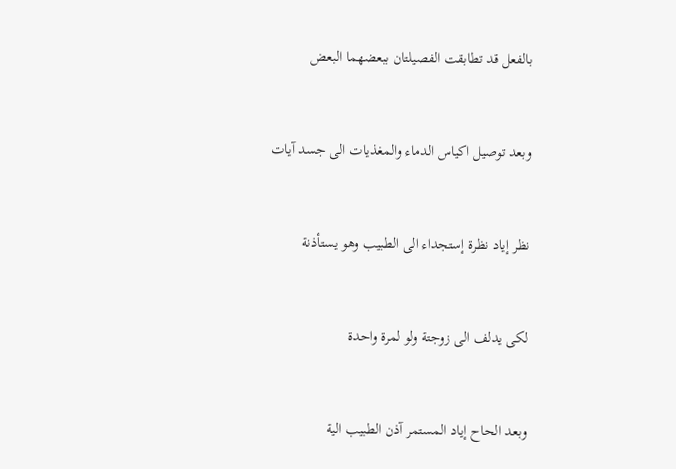بالفعل قد تطابقت الفصيلتان ببعضهما البعض


وبعد توصيل اكياس الدماء والمغذيات الى جسد آيات


نظر إياد نظرة إستجداء الى الطبيب وهو يستأذنة


لكى يدلف الى زوجتة ولو لمرة واحدة


وبعد الحاح إياد المستمر آذن الطبيب الية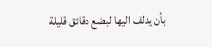بأن يدلف اليها لبضع دقائق قليلة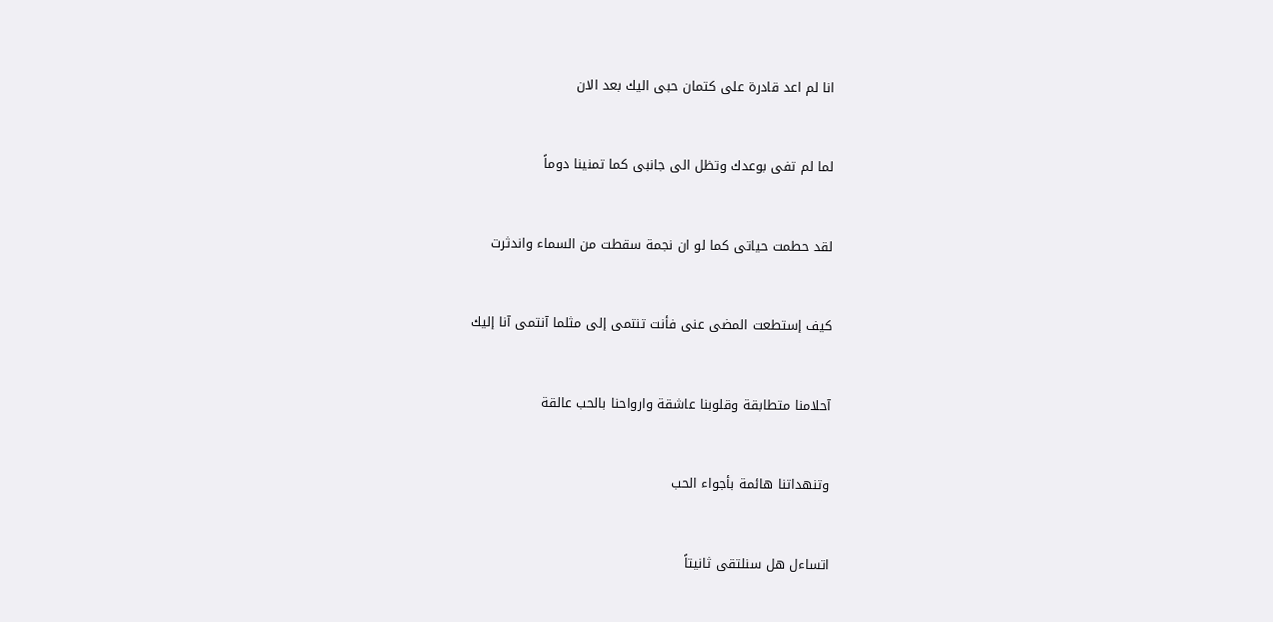انا لم اعد قادرة على كتمان حبى اليك بعد الان


لما لم تفى بوعدك وتظل الى جانبى كما تمنينا دوماً


لقد حطمت حياتى كما لو ان نجمة سقطت من السماء واندثرت


كيف إستطعت المضى عنى فأنت تنتمى إلى مثلما آنتمى آنا إليك


آحلامنا متطابقة وقلوبنا عاشقة وارواحنا بالحب عالقة


وتنهداتنا هائمة بأجواء الحب


اتساءل هل سنلتقى ثانيتاً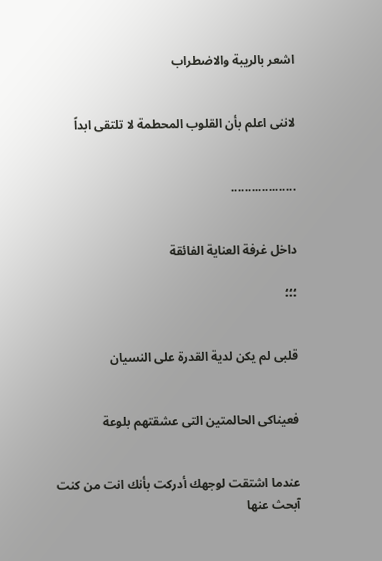اشعر بالريبة والاضطراب


لاننى اعلم بأن القلوب المحطمة لا تلتقى ابداً


...................


داخل غرفة العناية الفائقة

؛؛؛


قلبى لم يكن لدية القدرة على النسيان


فعيناكى الحالمتين التى عشقتهم بلوعة


عندما اشتقت لوجهك أدركت بأنك انت من كنت آبحث عنها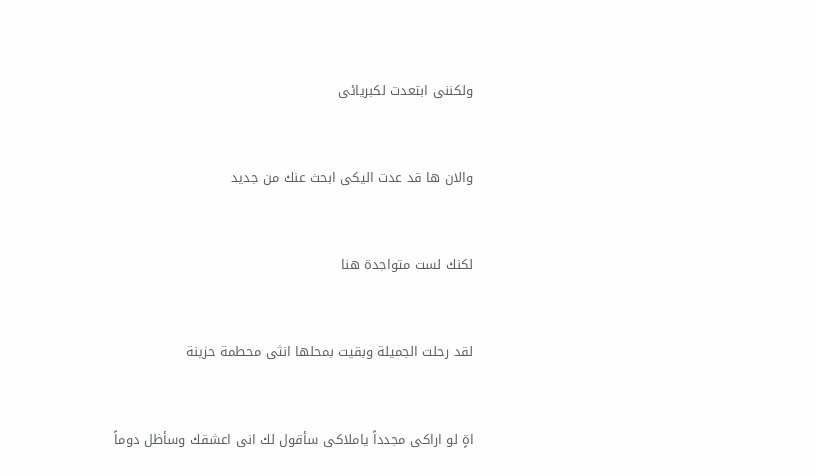ولكننى ابتعدت لكبريائى


والان ها قد عدت اليكى ابحث عنك من جديد


لكنك لست متواجدة هنا


لقد رحلت الجميلة وبقيت بمحلها انثى محطمة حزينة


اةٍ لو اراكى مجدداً ياملاكى سأقول لك انى اعشقك وسأظل دوماً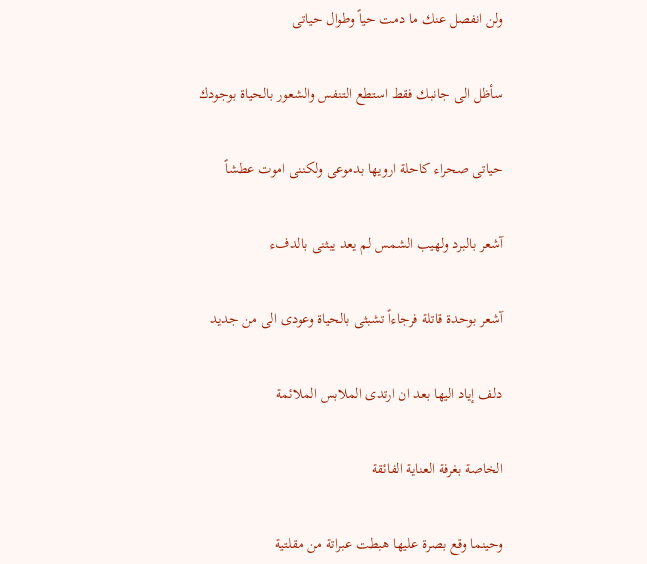ولن انفصل عنك ما دمت حياً وطوال حياتى


سأظل الى جانبك فقط استطع التنفس والشعور بالحياة بوجودك


حياتى صحراء كاحلة ارويها بدموعى ولكننى اموت عطشاً


آشعر بالبرد ولهيب الشمس لم يعد يبثنى بالدفء


آشعر بوحدة قاتلة فرجاءاً تشبثى بالحياة وعودى الى من جديد


دلف إياد اليها بعد ان ارتدى الملابس الملائمة


الخاصة بغرفة العناية الفائقة


وحينما وقع بصرة عليها هبطت عبراتة من مقلتية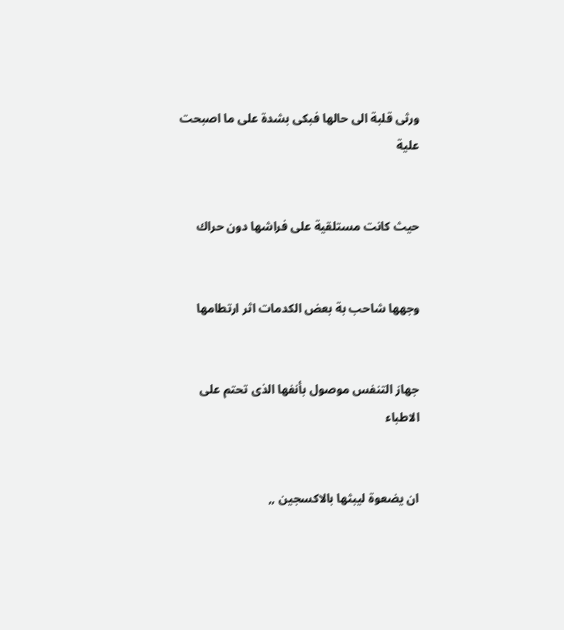ورثى قلبة الى حالها فبكى بشدة على ما اصبحت علية


حيث كانت مستلقية على فراشها دون حراك


وجهها شاحب بة بعض الكدمات اثر ارتطامها


جهاز التنفس موصول بأنفها الذى تحتم على الاطباء


ان يضعوة ليبثها بالاكسجين ,,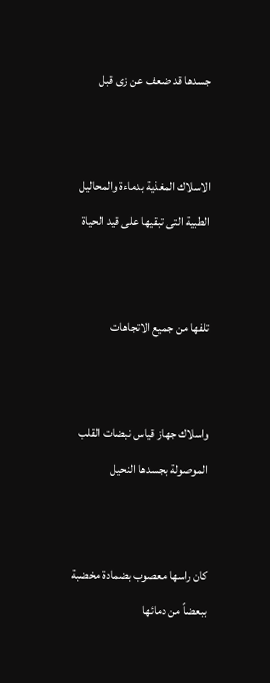جسدها قد ضعف عن زى قبل


الاسلاك المغذية بدماءة والمحاليل الطبية التى تبقيها على قيد الحياة


تلفها من جميع الاتجاهات


واسلاك جهاز قياس نبضات القلب الموصولة بجسدها النحيل


كان راسها معصوب بضمادة مخضبة ببعضاً من دمائها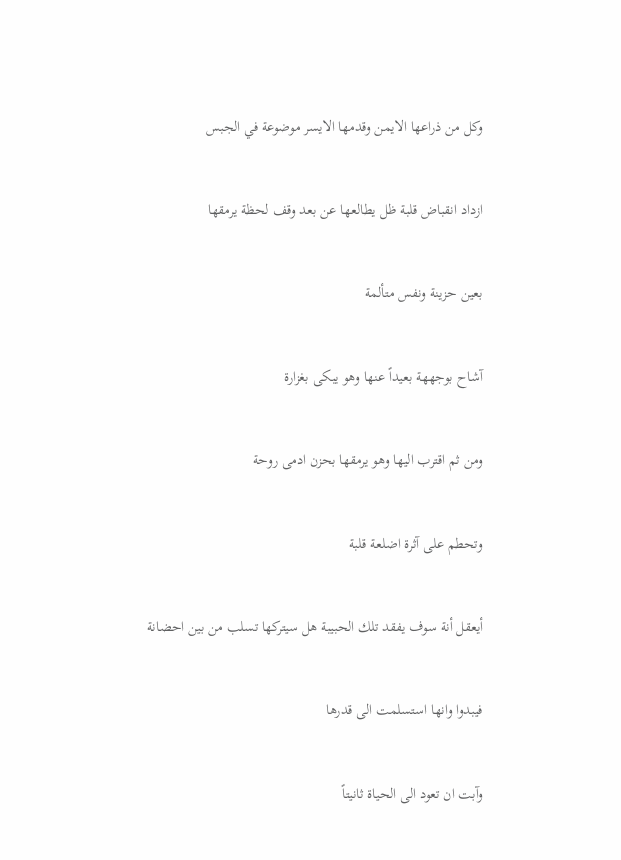وكل من ذراعها الايمن وقدمها الايسر موضوعة في الجبس


ازداد انقباض قلبة ظل يطالعها عن بعد وقف لحظة يرمقها


بعين حزينة ونفس متألمة


آشاح بوجههة بعيداً عنها وهو يبكى بغزارة


ومن ثم اقترب اليها وهو يرمقها بحزن ادمى روحة


وتحطم على آثرة اضلعة قلبة


أيعقل أنة سوف يفقد تلك الحبيبة هل سيتركها تسلب من بين احضانة


فيبدوا وانها استسلمت الى قدرها


وآبت ان تعود الى الحياة ثانيتاً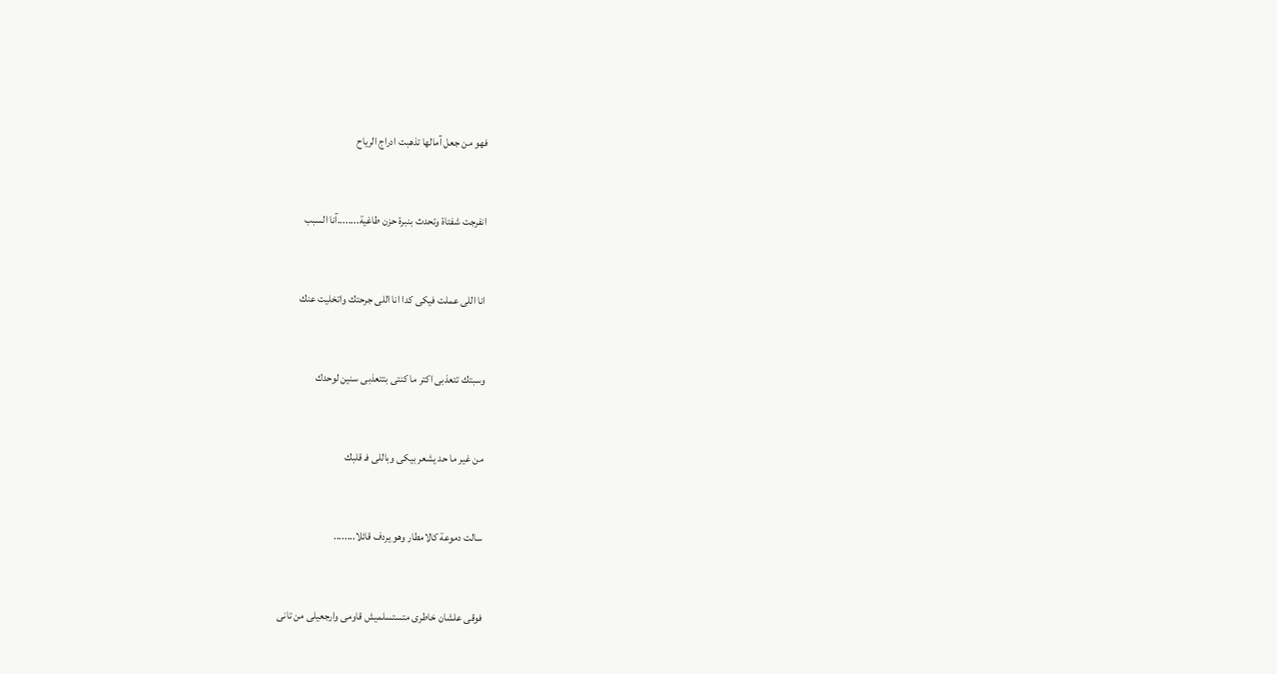فهو من جعل آمالها تذهبت ادراج الرياح


انفرجت شفتاة وتحدث بنبرة حزن طاغية........آنا السبب


انا اللى عملت فيكى كدا انا اللى جرحتك واتخليت عنك


وسبتك تتعذبى اكتر ما كنتى بتتعذبى سنين لوحدك


من غير ما حد يشعر بيكى وباللى فـ قلبك


سالت دموعة كالامطار وهو يردف قائلا........


فوقى علشان خاطرى متستسلميش قاومى وارجعيلى من تانى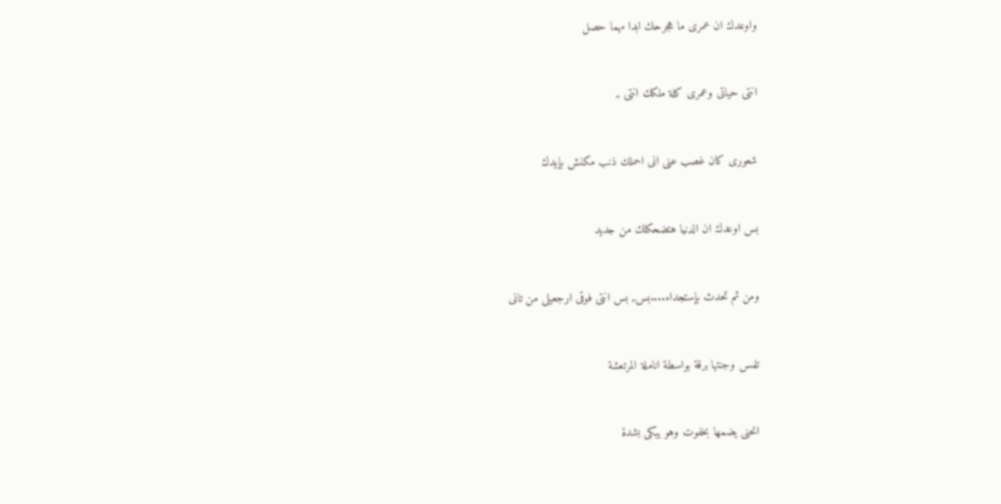واوعدك ان عمرى ما هجرحك ابدا مهما حصل


انتى حياتى وعمرى كلة ملكك انتى ,,


شعورى كان غصب عنى انى احملك ذنب مكنش بإيدك


بس اوعدك ان الدنيا هتضحكلك من جديد


ومن ثم تحدث بإستجداء....بس,, بس انتى فوقى ارجعيلى من تانى


تلمس وجنتها برقة بواسطة اناملة المرتعشة


انحنى يضمها بخفوت وهو يبكى بشدة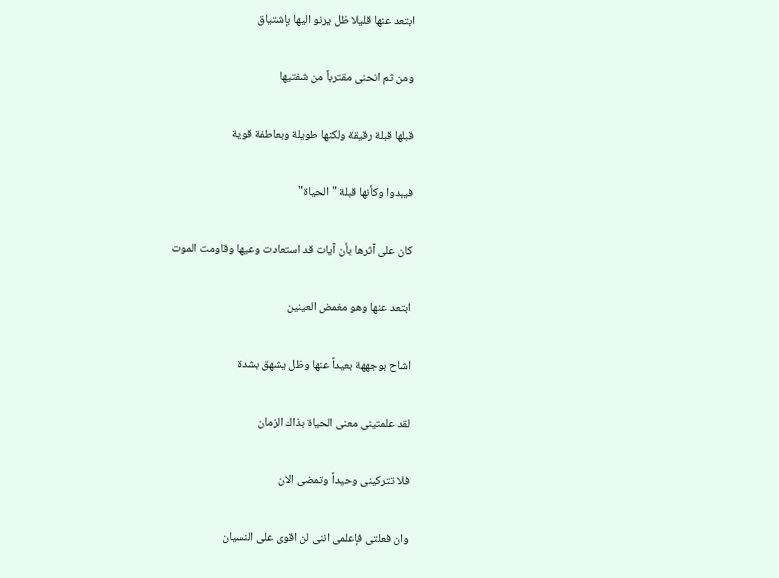ابتعد عنها قليلا ظل يرنو اليها بإشتياق


ومن ثم انحنى مقترباً من شفتيها


قبلها قبلة رقيقة ولكنها طويلة وبعاطفة قوية


فيبدوا وكأنها قبلة "الحياة"


كان على آثرها بأن آيات قد استعادت وعيها وقاومت الموت


ابتعد عنها وهو مغمض العينين


اشاح بوجههة بعيداً عنها وظل يشهق بشدة


لقد علمتينى معنى الحياة بذاك الزمان


فلا تتركينى وحيداً وتمضى الان


وان فعلتى فإعلمى اننى لن اقوى على النسيان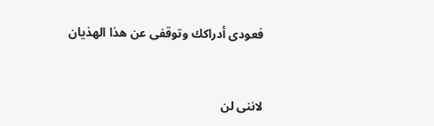فعودى أدراكك وتوقفى عن هذا الهذيان


لاننى لن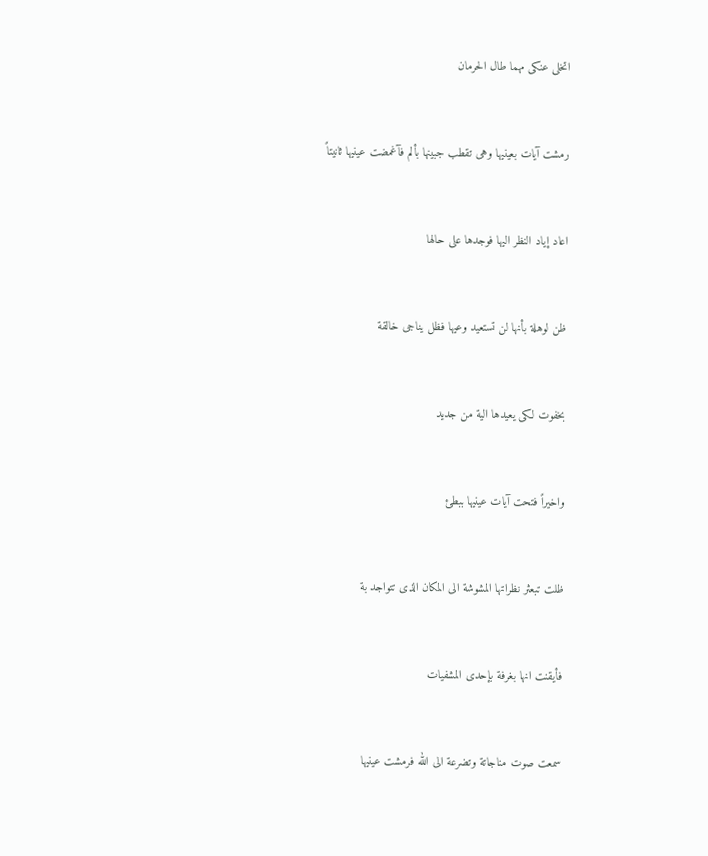اتخلى عنكى مهما طال الحرمان


رمشت آيات بعينيها وهى تقطب جبينها بألم فآغمضت عينيها ثانيتاً


اعاد إياد النظر اليها فوجدها على حالها


ظن لوهلة بأنها لن تستعيد وعيها فظل يناجى خالقة


بخفوت لكى يعيدها الية من جديد


واخيراً فتحت آيات عينيها ببطئ


ظلت تبعثر نظراتها المشوشة الى المكان الذى تتواجد بة


فأيقنت انها بغرفة بإحدى المشفيات


سمعت صوت مناجاتة وتضرعة الى الله فرمشت عينيها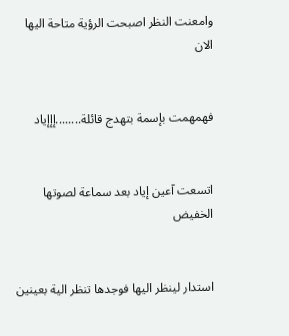وامعنت النظر اصبحت الرؤية متاحة اليها الان


فهمهمت بإسمة بتهدج قائلة........إإإياد


اتسعت آعين إياد بعد سماعة لصوتها الخفيض


استدار لينظر اليها فوجدها تنظر الية بعينين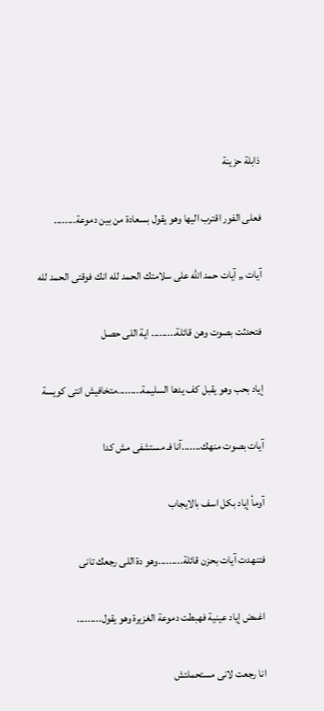ذابلة حزينة


فعلى الفور اقترب اليها وهو يقول بسعادة من بين دموعة........


آيات ,, آيات حمد الله على سلامتك الحمد لله انك فوقتى الحمد لله


فتحدثت بصوت وهن قائلة......... اية اللى حصل


إياد بحب وهو يقبل كف يدها السليمة.........متخافيش انتى كويسة


آيات بصوت منهك.......آنا فـ مستشفى مش كدا


آومأ إياد بكل اسف بالايجاب


فتنهدت آيات بحزن قائلة.........وهو دة اللى رجعك تانى


اغمض إياد عينية فهبطت دموعة الغزيرة وهو يقول.........


انا رجعت لانى مستحملتش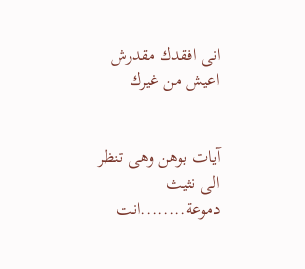انى افقدك مقدرش اعيش من غيرك


آيات بوهن وهى تنظر الى نثيث دموعة........انت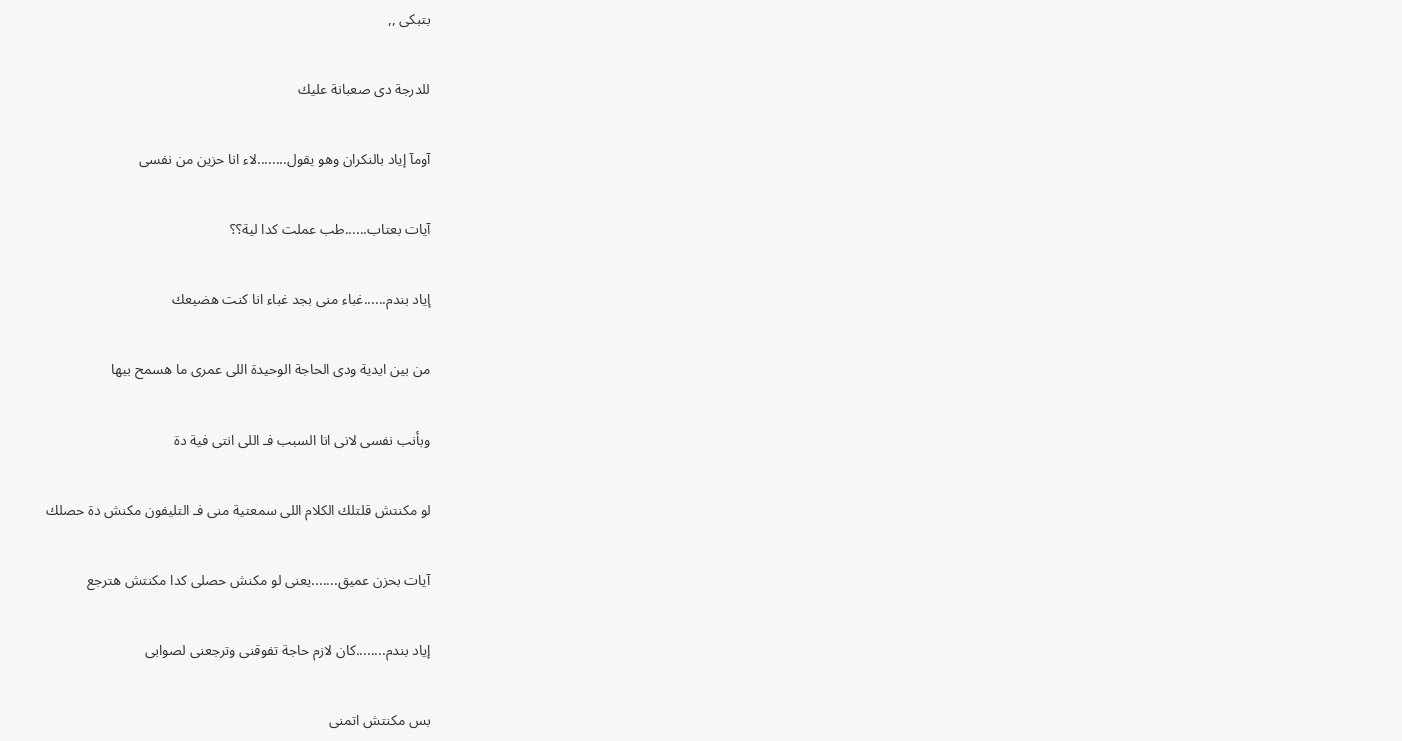بتبكى ,,


للدرجة دى صعبانة عليك


آومآ إياد بالنكران وهو يقول........لاء انا حزين من نفسى


آيات بعتاب......طب عملت كدا لية؟؟


إياد بندم......غباء منى بجد غباء انا كنت هضيعك


من بين ايدية ودى الحاجة الوحيدة اللى عمرى ما هسمح بيها


وبأنب نفسى لانى انا السبب فـ اللى انتى فية دة


لو مكنتش قلتلك الكلام اللى سمعتية منى فـ التليفون مكنش دة حصلك


آيات بحزن عميق.......يعنى لو مكنش حصلى كدا مكنتش هترجع


إياد بندم........كان لازم حاجة تفوقنى وترجعنى لصوابى


بس مكنتش اتمنى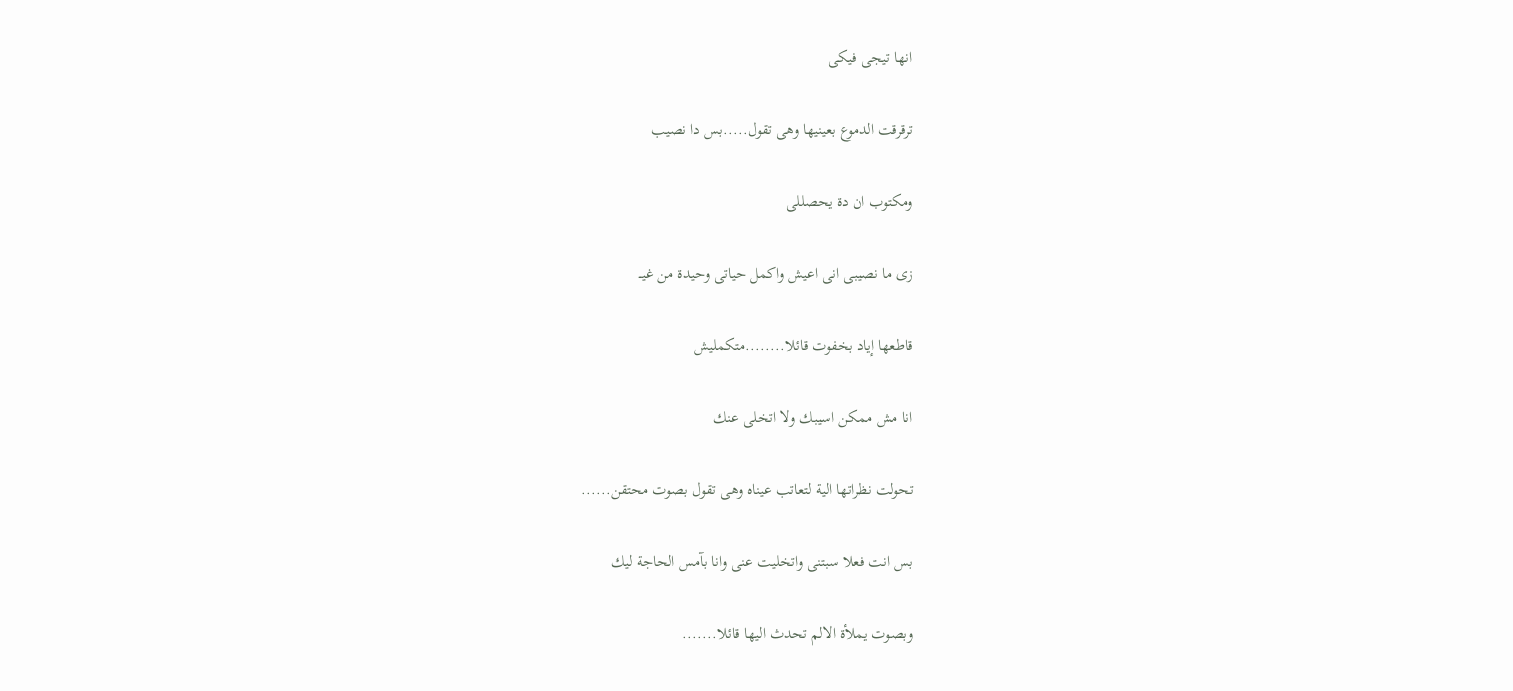انها تيجى فيكى


ترقرقت الدموع بعينيها وهى تقول.....بس دا نصيب


ومكتوب ان دة يحصللى


زى ما نصيبى انى اعيش واكمل حياتى وحيدة من غيــ


قاطعها إياد بخفوت قائلا........متكمليش


انا مش ممكن اسيبك ولا اتخلى عنك


تحولت نظراتها الية لتعاتب عيناه وهى تقول بصوت محتقن......


بس انت فعلا سبتنى واتخليت عنى وانا بآمس الحاجة ليك


وبصوت يملأة الالم تحدث اليها قائلا.......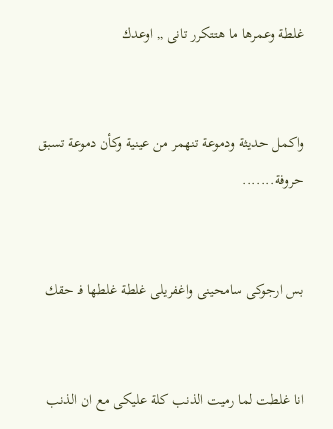غلطة وعمرها ما هتتكرر تانى ,, اوعدك


واكمل حديثة ودموعة تنهمر من عينية وكأن دموعة تسبق حروفة.......


بس ارجوكى سامحينى واغفريلى غلطة غلطها فـ حقك


انا غلطت لما رميت الذنب كلة عليكى مع ان الذنب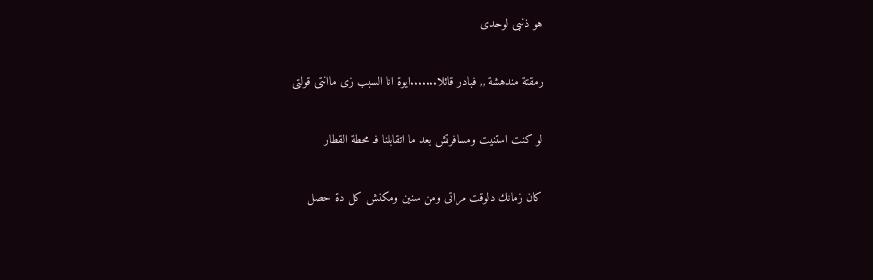هو ذنبى لوحدى


رمقتة مندهشة ,, فبادر قائلا.......ايوة انا السبب زى ماانتى قولتى


لو كنت استنيت ومسافرتش بعد ما اتقابلنا فـ محطة القطار


كان زمانك دلوقت مراتى ومن سنين ومكنش كل دة حصل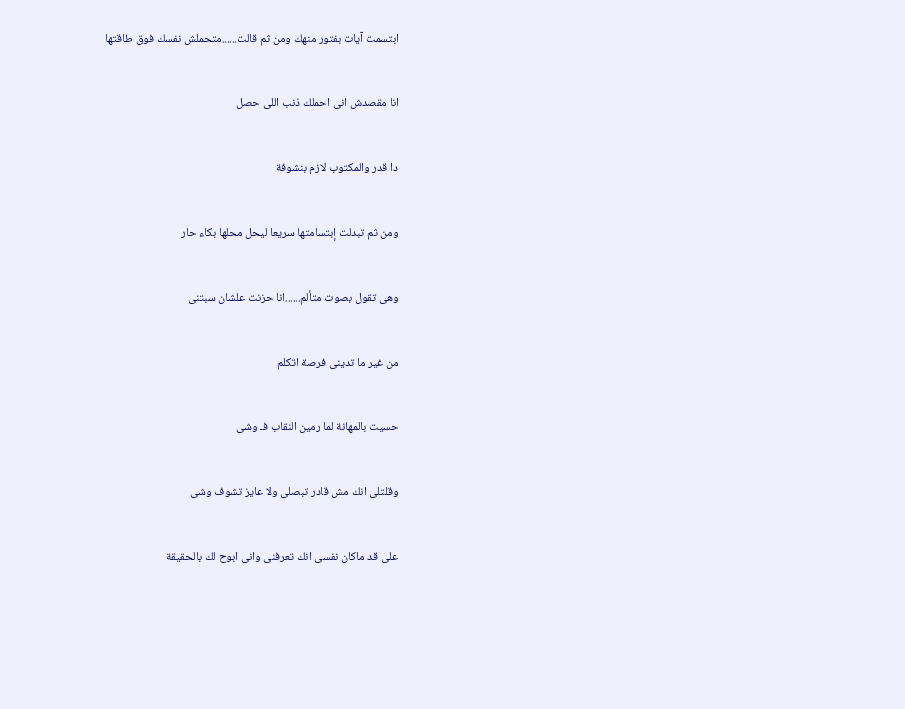ابتسمت آيات بفتور منهك ومن ثم قالت......متحملش نفسك فوق طاقتها


انا مقصدش انى احملك ذنب اللى حصل


دا قدر والمكتوب لازم بنشوفة


ومن ثم تبدلت إبتسامتها سريعا ليحل محلها بكاء حار


وهى تقول بصوت متألم......انا حزنت علشان سبتنى


من غير ما تدينى فرصة اتكلم


حسيت بالمهانة لما رمين النقاب فـ وشى


وقلتلى انك مش قادر تبصلى ولا عايز تشوف وشى


على قد ماكان نفسى انك تعرفنى وانى ابوح لك بالحقيقة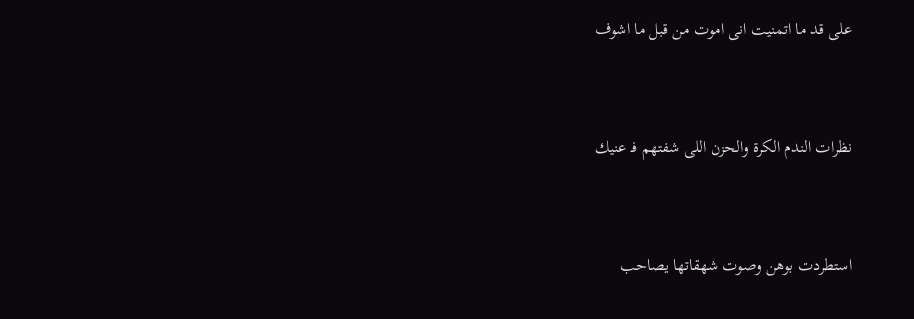على قد ما اتمنيت انى اموت من قبل ما اشوف


نظرات الندم الكرة والحزن اللى شفتهم فـ عنيك


استطردت بوهن وصوت شهقاتها يصاحب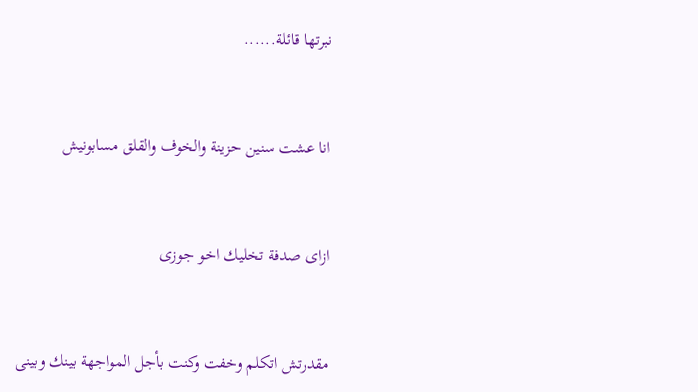نبرتها قائلة......


انا عشت سنين حزينة والخوف والقلق مسابونيش


ازاى صدفة تخليك اخو جوزى


مقدرتش اتكلم وخفت وكنت بأجل المواجهة بينك وبينى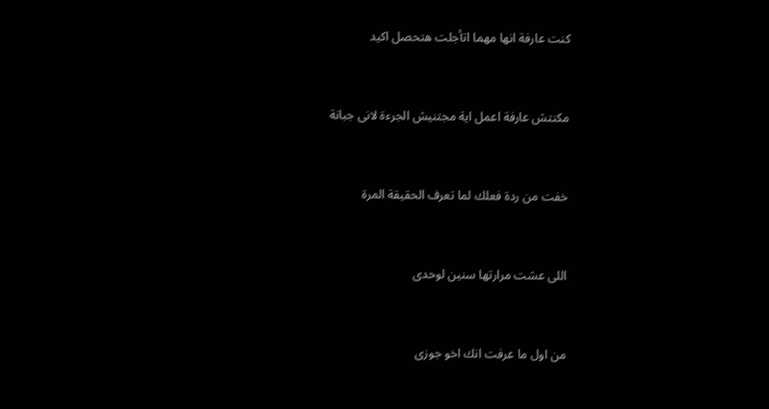كنت عارفة انها مهما اتأجلت هتحصل اكيد


مكنتش عارفة اعمل اية مجتنيش الجرءة لانى جبانة


خفت من ردة فعلك لما تعرف الحقيقة المرة


اللى عشت مرارتها سنين لوحدى


من اول ما عرفت انك اخو جوزى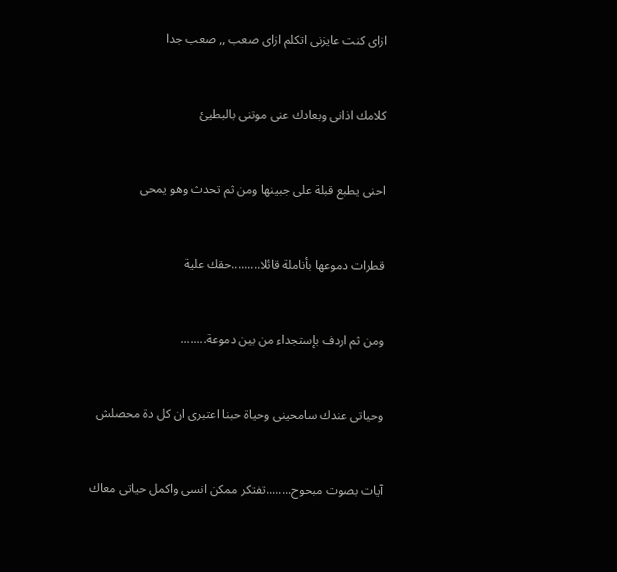ازاى كنت عايزنى اتكلم ازاى صعب ,, صعب جدا


كلامك اذانى وبعادك عنى موتنى بالبطيئ


احنى يطبع قبلة على جبينها ومن ثم تحدث وهو يمحى


قطرات دموعها بأناملة قائلا.........حقك علية


ومن ثم اردف بإستجداء من بين دموعة........


وحياتى عندك سامحينى وحياة حبنا اعتبرى ان كل دة محصلش


آيات بصوت مبحوح........تفتكر ممكن انسى واكمل حياتى معاك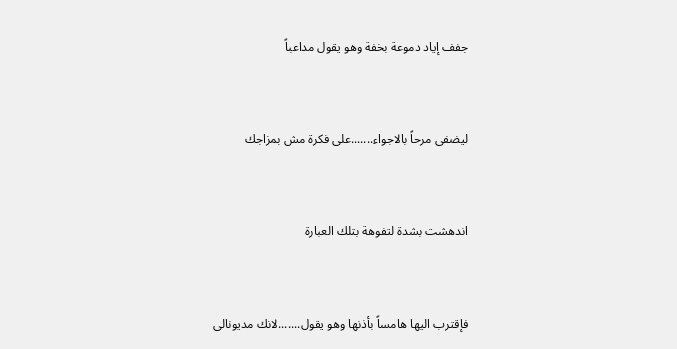جفف إياد دموعة بخفة وهو يقول مداعباً


ليضفى مرحاً بالاجواء.......على فكرة مش بمزاجك


اندهشت بشدة لتفوهة بتلك العبارة


فإقترب اليها هامساً بأذنها وهو يقول.......لانك مديونالى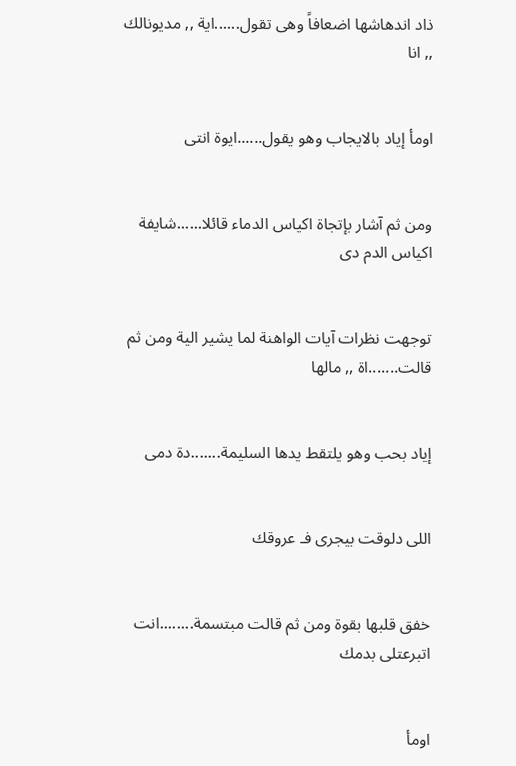ذاد اندهاشها اضعافاً وهى تقول......اية ,, مديونالك ,, انا


اومأ إياد بالايجاب وهو يقول......ايوة انتى


ومن ثم آشار بإتجاة اكياس الدماء قائلا......شايفة اكياس الدم دى


توجهت نظرات آيات الواهنة لما يشير الية ومن ثم قالت.......اة ,, مالها


إياد بحب وهو يلتقط يدها السليمة.......دة دمى


اللى دلوقت بيجرى فـ عروقك


خفق قلبها بقوة ومن ثم قالت مبتسمة........انت اتبرعتلى بدمك


اومأ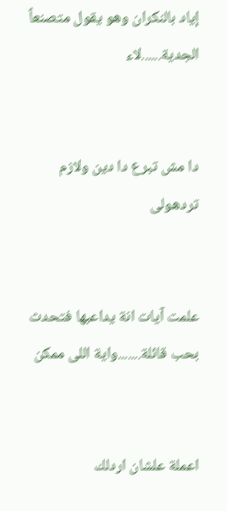إياد بالنكران وهو يقول متصنعاً الجدية......لاء


دا مش تبرع دا دين ولازم تردهولى


علمت آيات انة يداعبها فتحدث بحب قائلة.......واية اللى ممكن


اعملة علشان اردلك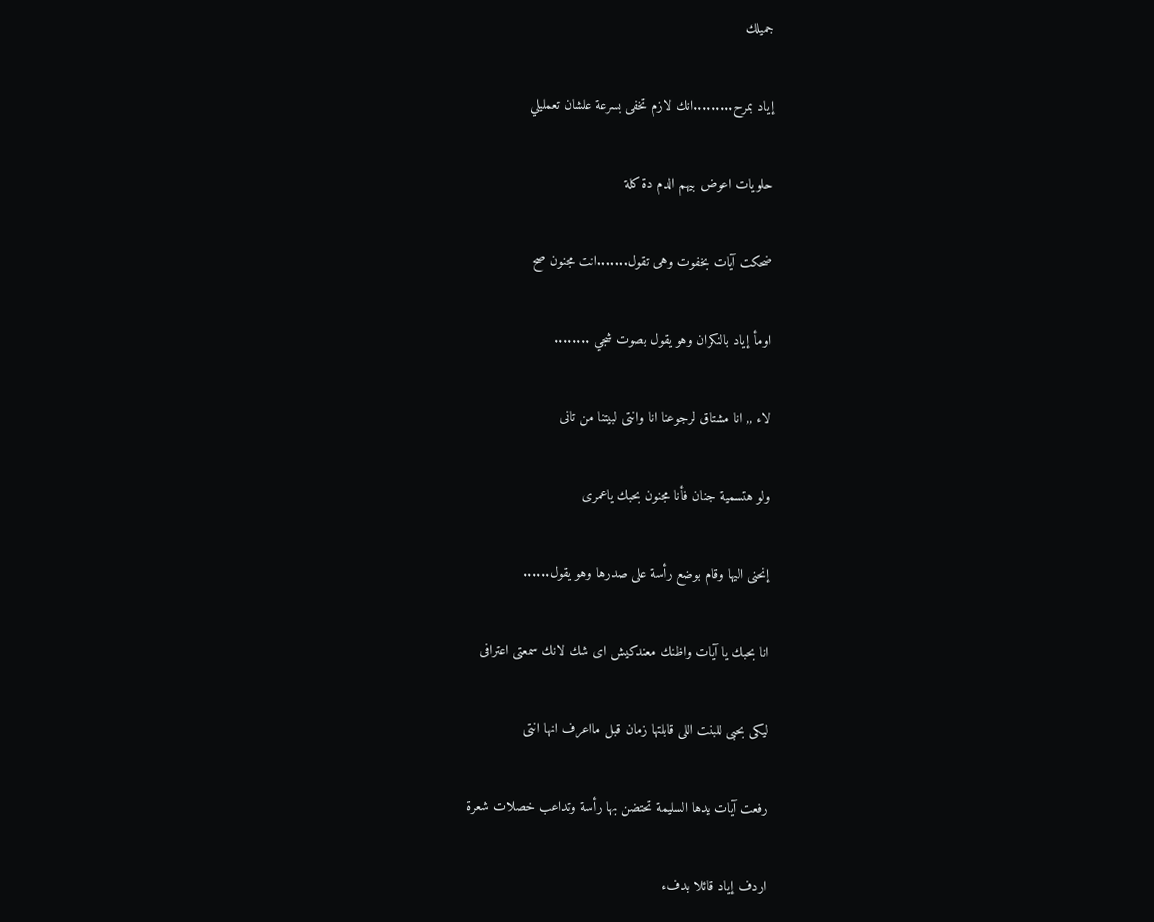جميلك


إياد بمرح.........انك لازم تخفى بسرعة علشان تعمليلي


حلويات اعوض بيهم الدم دة كلة


ضحكت آيات بخفوت وهى تقول.......انت مجنون صح


اومأ إياد بالنكران وهو يقول بصوت شجي ........


لاء ,, انا مشتاق لرجوعنا انا وانتى لبيتنا من تانى


ولو هتسمية جنان فأنا مجنون بحبك ياعمرى


إنحنى اليها وقام بوضع رأسة على صدرها وهو يقول......


انا بحبك يا آيات واظنك معندكيش اى شك لانك سمعتى اعترافى


ليكى بحبى للبنت اللى قابلتها زمان قبل مااعرف انها انتى


رفعت آيات يدها السليمة تحتضن بها رأسة وتداعب خصلات شعرة


اردف إياد قائلا بدفء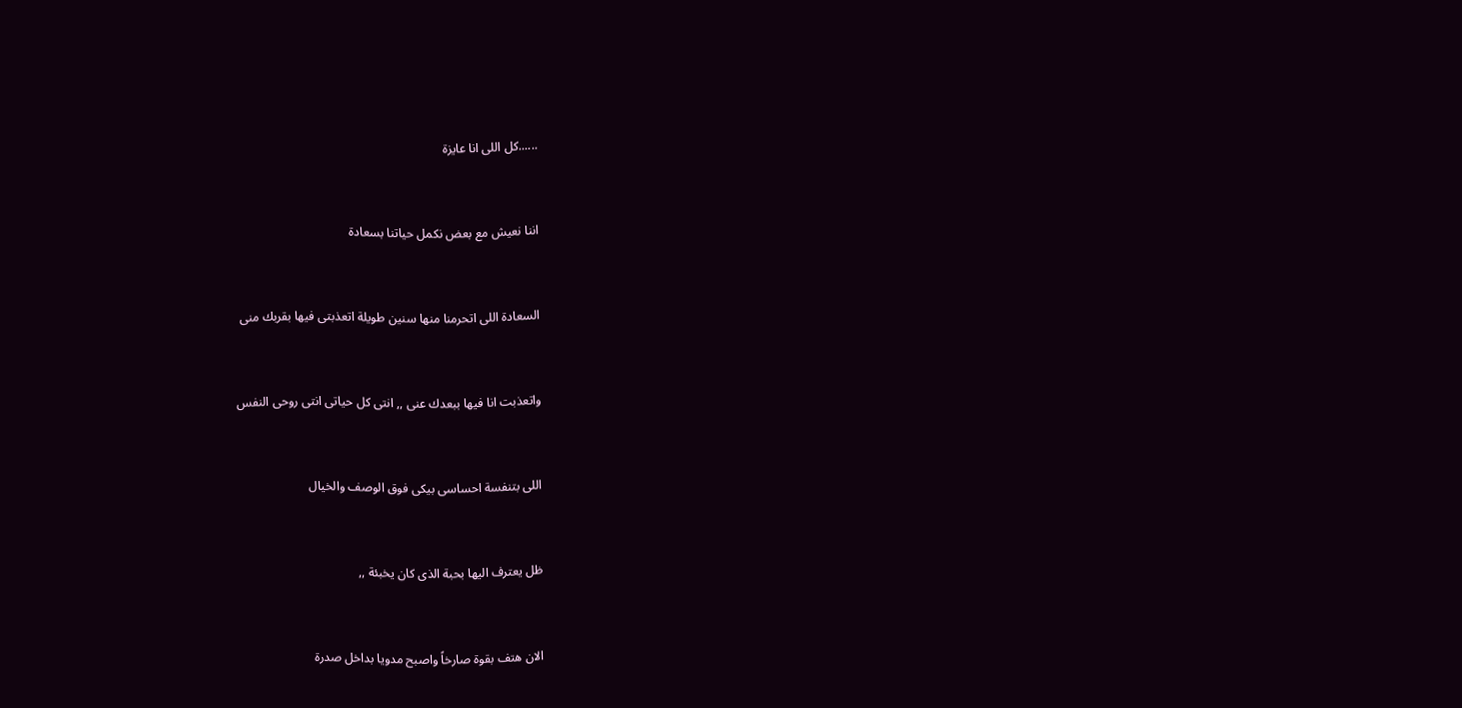......كل اللى انا عايزة


اننا نعيش مع بعض نكمل حياتنا بسعادة


السعادة اللى اتحرمنا منها سنين طويلة اتعذبتى فيها بقربك منى


واتعذبت انا فيها ببعدك عنى ,, انتى كل حياتى انتى روحى النفس


اللى بتنفسة احساسى بيكى فوق الوصف والخيال


ظل يعترف اليها بحبة الذى كان يخبئة ,,


الان هتف بقوة صارخاً واصبح مدويا بداخل صدرة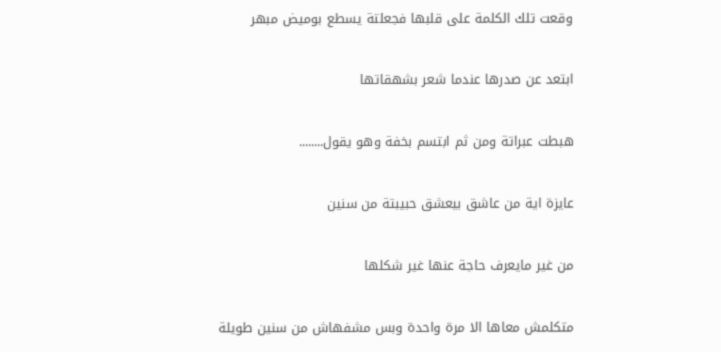وقعت تلك الكلمة على قلبها فجعلتة يسطع بوميض مبهر


ابتعد عن صدرها عندما شعر بشهقاتها


هبطت عبراتة ومن ثم ابتسم بخفة وهو يقول........


عايزة اية من عاشق بيعشق حبيبتة من سنين


من غير مايعرف حاجة عنها غير شكلها


متكلمش معاها الا مرة واحدة وبس مشفهاش من سنين طويلة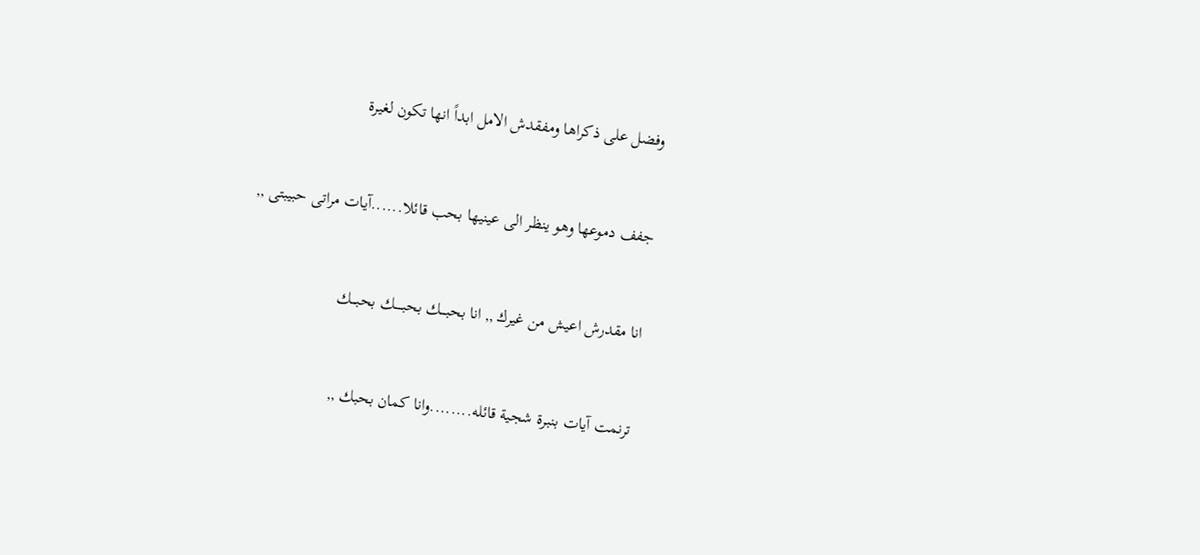وفضل على ذكراها ومفقدش الامل ابداً انها تكون لغيرة


جفف دموعها وهو ينظر الى عينيها بحب قائلا......آيات مراتى حبيبتى ,,


انا مقدرش اعيش من غيرك ,, انا بحبـــك بحبـــــك بحبـــك


ترنمت آيات بنبرة شجية قائله........وانا كمان بحبك ,,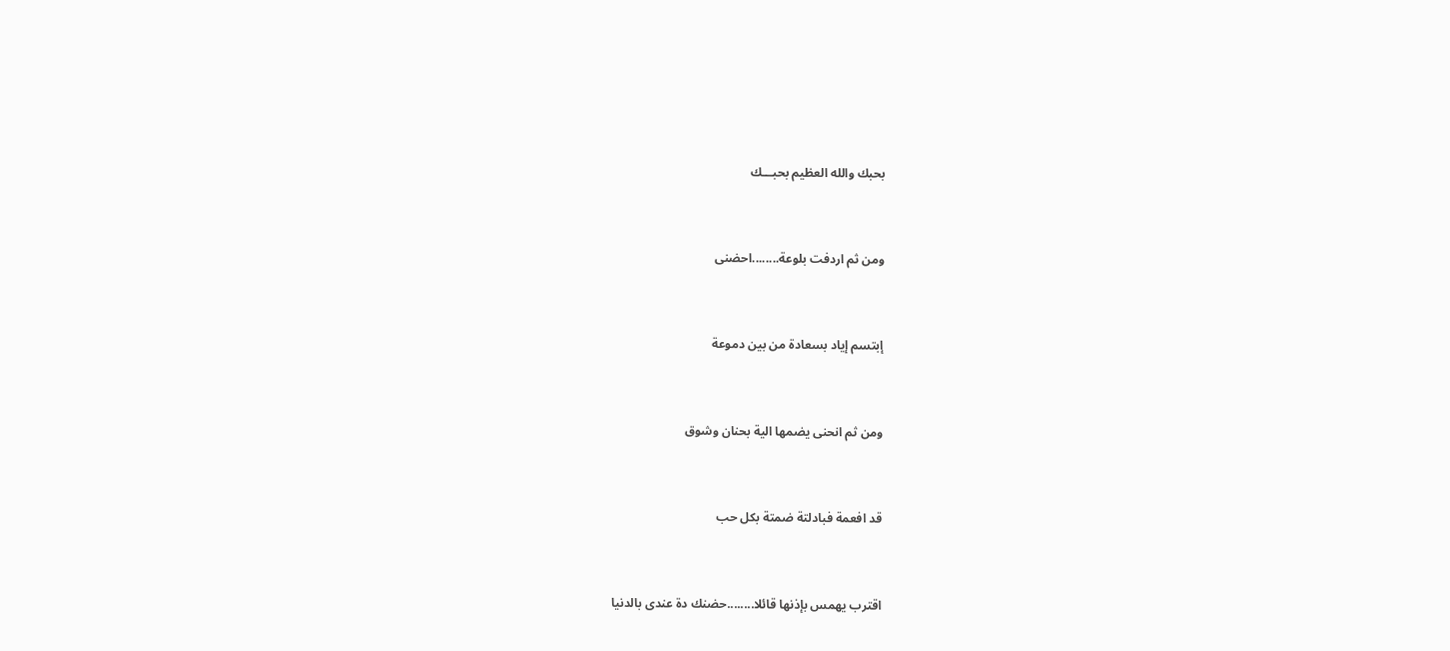بحبك والله العظيم بحبـــك


ومن ثم اردفت بلوعة........احضنى


إبتسم إياد بسعادة من بين دموعة


ومن ثم انحنى يضمها الية بحنان وشوق


قد افعمة فبادلتة ضمتة بكل حب


اقترب يهمس بإذنها قائلا........حضنك دة عندى بالدنيا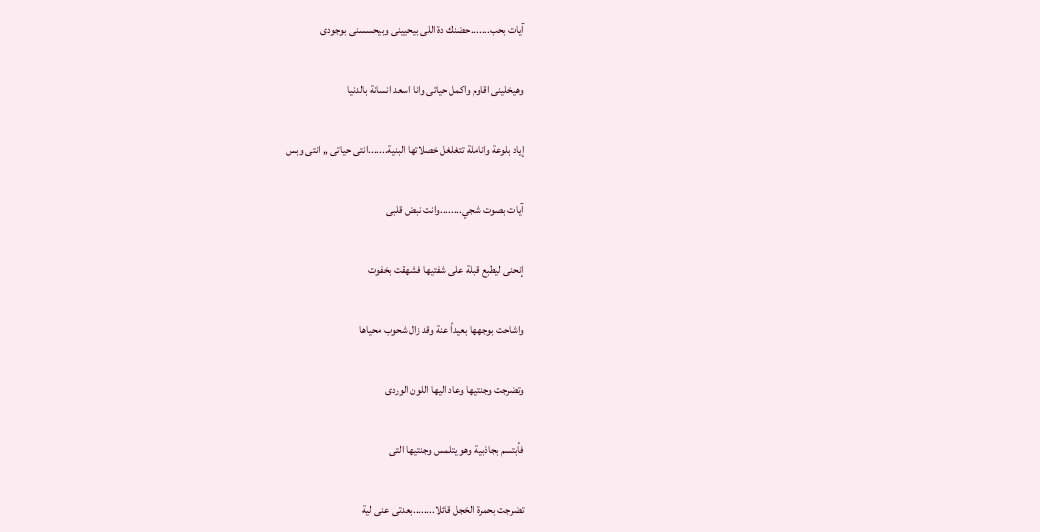آيات بحب.......حضنك دة اللى بيحيينى وبيحسسنى بوجودى


وهيخلينى اقاوم واكمل حياتى وانا اسعد انسانة بالدنيا


إياد بلوعة واناملة تتغلغل خصلاتها البنية.......انتى حياتى ,, انتى وبس


آيات بصوت شجي........وانت نبض قلبى


إنحنى ليطبع قبلة على شفتيها فشهقت بخفوت


واشاحت بوجهها بعيداً عنة وقد زال شحوب محياها


وتضرجت وجنتيها وعاد اليها اللون الوردى


فأبتسم بجاذبية وهو يتلمس وجنتيها التى


تضرجت بحمرة الخجل قائلا........بعدتى عنى لية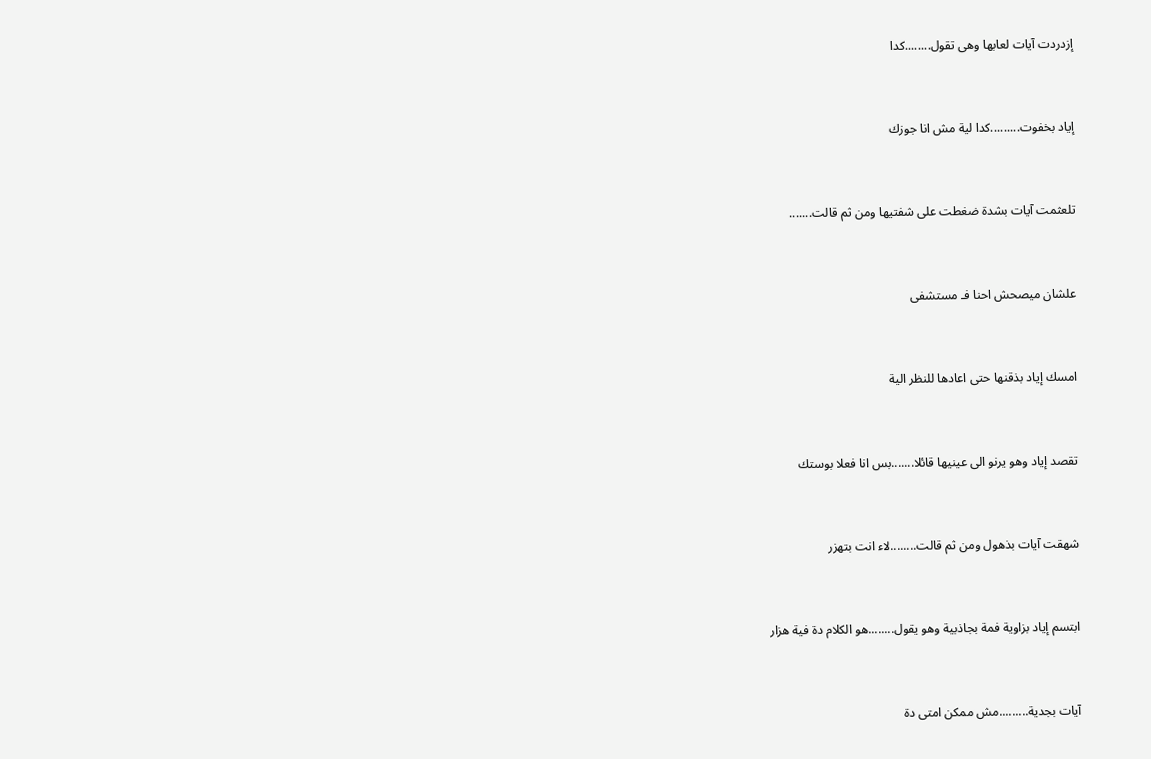إزدردت آيات لعابها وهى تقول........كدا


إياد بخفوت.........كدا لية مش انا جوزك


تلعثمت آيات بشدة ضغطت على شفتيها ومن ثم قالت.......


علشان ميصحش احنا فـ مستشفى


امسك إياد بذقنها حتى اعادها للنظر الية


تقصد إياد وهو يرنو الى عينيها قائلا.......بس انا فعلا بوستك


شهقت آيات بذهول ومن ثم قالت........لاء انت بتهزر


ابتسم إياد بزاوية فمة بجاذبية وهو يقول........هو الكلام دة فية هزار


آيات بجدية.........مش ممكن امتى دة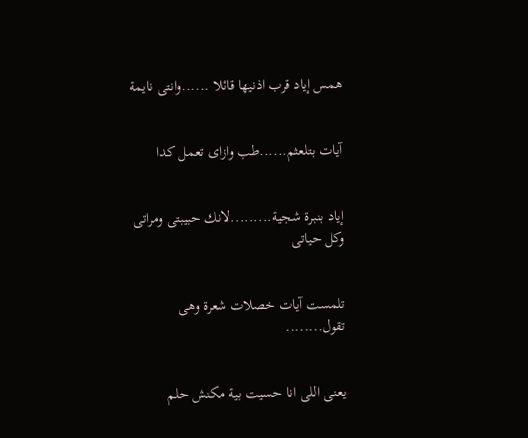همس إياد قرب اذنيها قائلا ......وانتى نايمة


آيات بتلعثم......طب وازاى تعمل كدا


إياد بنبرة شجية.........لانك حبيبتى ومراتى وكل حياتى


تلمست آيات خصلات شعرة وهى تقول........


يعنى اللى انا حسيت بية مكنش حلم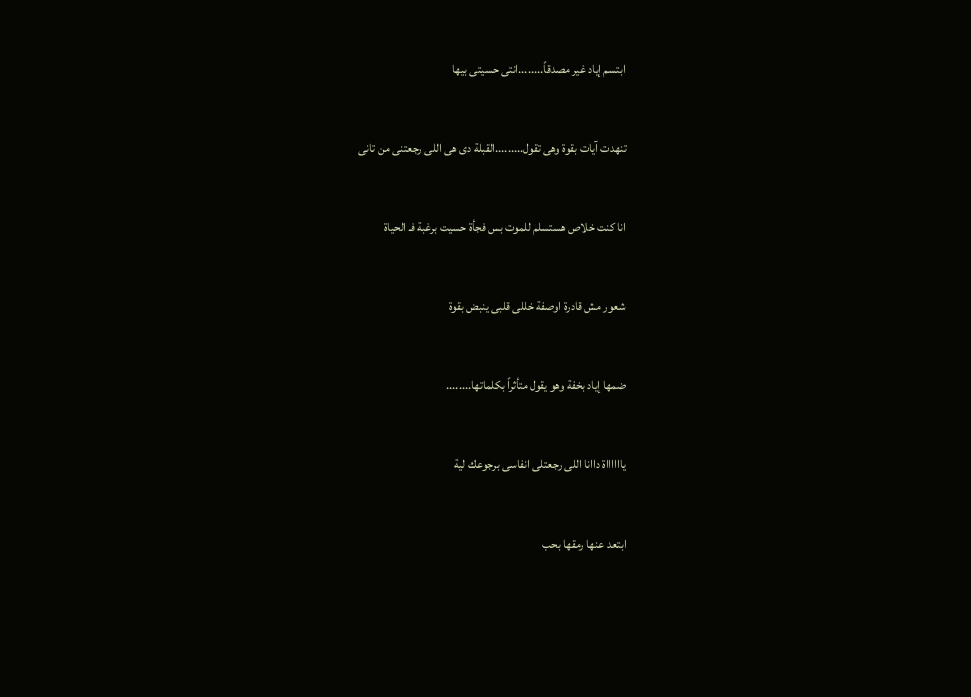ابتسم إياد غير مصدقاً........انتى حسيتى بيها


تنهدت آيات بقوة وهى تقول.........القبلة دى هى اللى رجعتنى من تانى


انا كنت خلاص هستسلم للموت بس فجأة حسيت برغبة فـ الحياة


شعور مش قادرة اوصفة خللى قلبى ينبض بقوة


ضمها إياد بخفة وهو يقول متأثراً بكلماتها........


يااااااة داانا اللى رجعتلى انفاسى برجوعك لية


ابتعد عنها رمقها بحب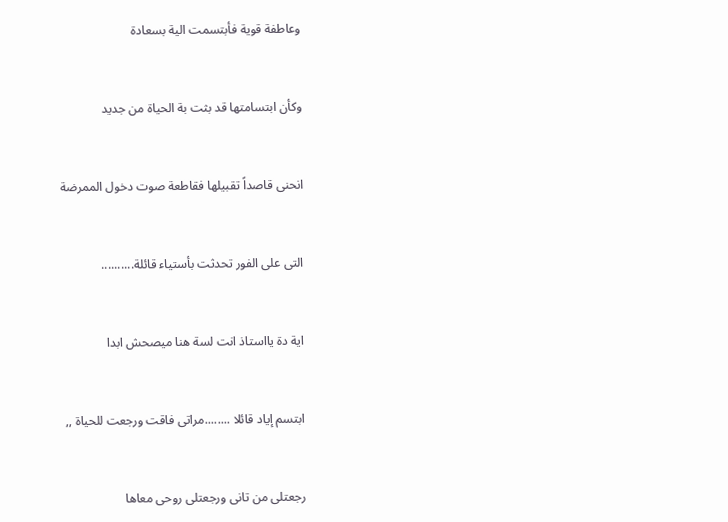وعاطفة قوية فأبتسمت الية بسعادة


وكأن ابتسامتها قد بثت بة الحياة من جديد


انحنى قاصداً تقبيلها فقاطعة صوت دخول الممرضة


التى على الفور تحدثت بأستياء قائلة..........


اية دة يااستاذ انت لسة هنا ميصحش ابدا


ابتسم إياد قائلا ........مراتى فاقت ورجعت للحياة ,,


رجعتلى من تانى ورجعتلى روحى معاها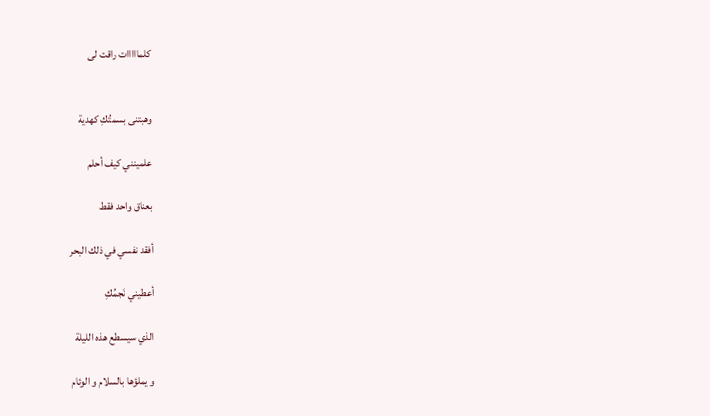كلمااااات راقت لى


وهبتنى بسمتُكِ كهدية

علمينني كيف أحلم

بعناق واحد فقط

أفقد نفسي في ذلك البحر

أعطيني نَجمُكِ

الذي سيسطع هذه الليلة

و يملؤها بالسلام و الوئام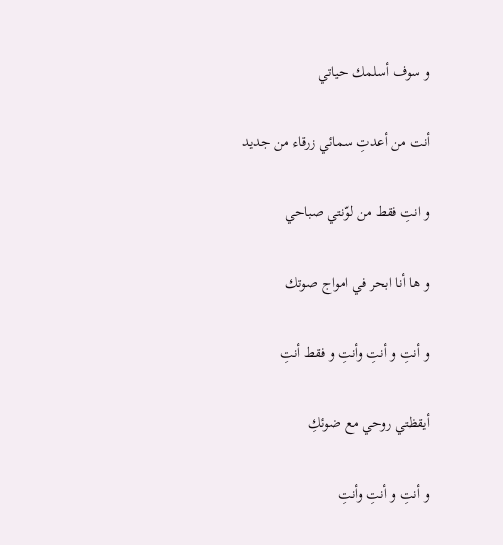و سوف أسلمك حياتي

أنت من أعدتِ سمائي زرقاء من جديد

و انتِ فقط من لوّنتي صباحي

و ها أنا ابحر في امواج صوتك

و أنتِ و أنتِ وأنتِ و فقط أنتِ

أيقظتي روحي مع ضوئكِ

و أنتِ و أنتِ وأنتِ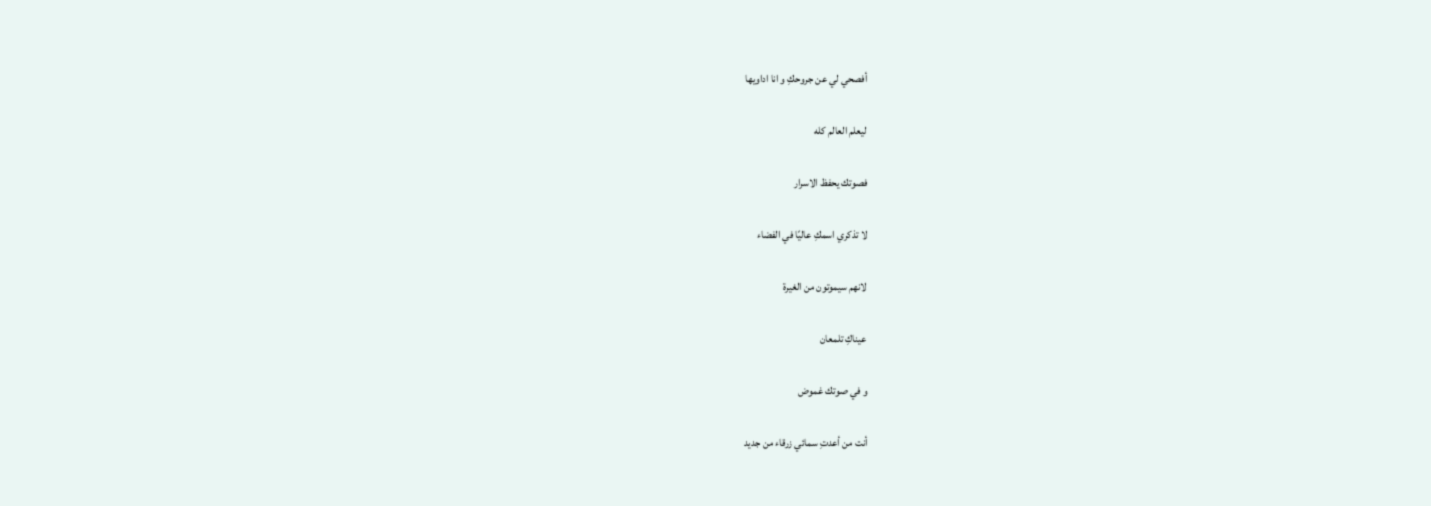أفصحي لي عن جروحكِ و انا اداويها

ليعلم العالم كله

فصوتك يحفظ الاسرار

لا تذكري اسمكِ عاليًا في الفضاء

لانهم سيموتون من الغيرة

عيناكِ تلمعان

و في صوتك غموض

أنت من أعدتِ سمائي زرقاء من جديد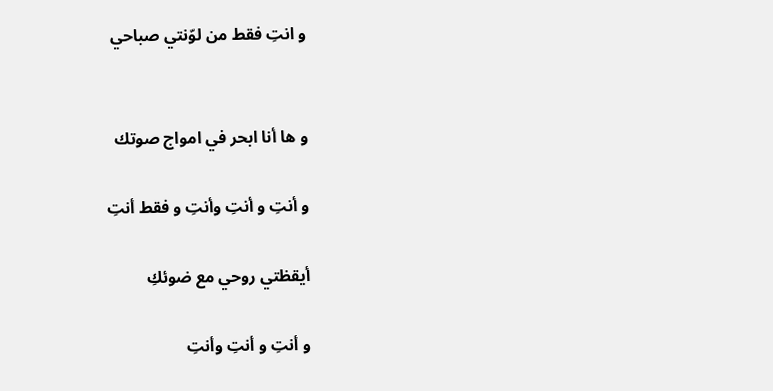و انتِ فقط من لوّنتي صباحي


و ها أنا ابحر في امواج صوتك

و أنتِ و أنتِ وأنتِ و فقط أنتِ

أيقظتي روحي مع ضوئكِ

و أنتِ و أنتِ وأنتِ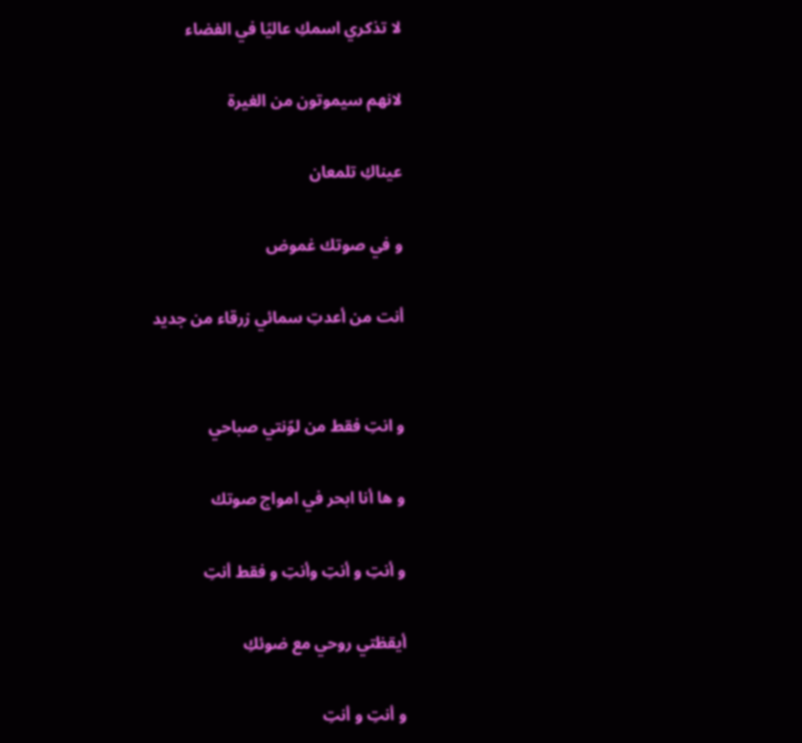لا تذكري اسمكِ عاليًا في الفضاء

لانهم سيموتون من الغيرة

عيناكِ تلمعان

و في صوتك غموض

أنت من أعدتِ سمائي زرقاء من جديد


و انتِ فقط من لوّنتي صباحي

و ها أنا ابحر في امواج صوتك

و أنتِ و أنتِ وأنتِ و فقط أنتِ

أيقظتي روحي مع ضوئكِ

و أنتِ و أنتِ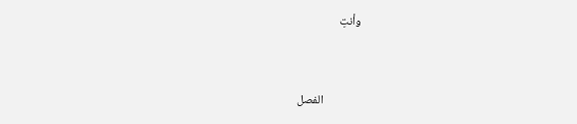وأنتِ


              الفصل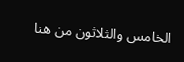الخامس والثلاثون من هنا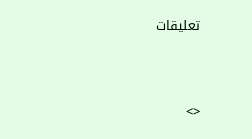تعليقات



<>